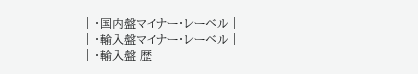| ・国内盤マイナー・レーベル |
| ・輸入盤マイナー・レーベル |
| ・輸入盤 歴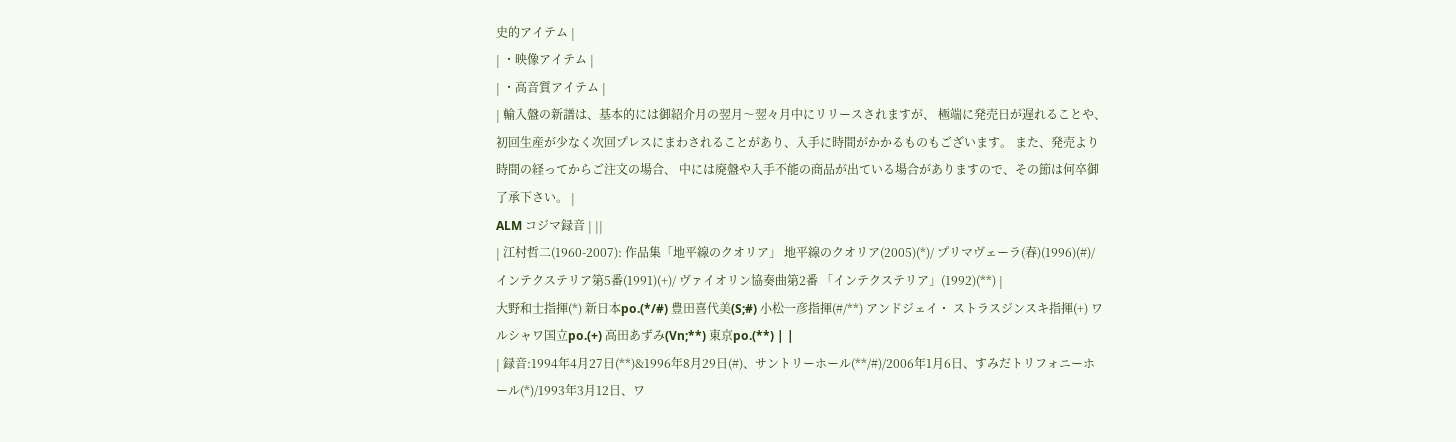史的アイテム |
| ・映像アイテム |
| ・高音質アイテム |
| 輸入盤の新譜は、基本的には御紹介月の翌月〜翌々月中にリリースされますが、 極端に発売日が遅れることや、初回生産が少なく次回プレスにまわされることがあり、入手に時間がかかるものもございます。 また、発売より時間の経ってからご注文の場合、 中には廃盤や入手不能の商品が出ている場合がありますので、その節は何卒御了承下さい。 |
ALM コジマ録音 | ||
| 江村哲二(1960-2007): 作品集「地平線のクオリア」 地平線のクオリア(2005)(*)/ プリマヴェーラ(春)(1996)(#)/ インテクステリア第5番(1991)(+)/ ヴァイオリン協奏曲第2番 「インテクステリア」(1992)(**) |
大野和士指揮(*) 新日本po.(*/#) 豊田喜代美(S;#) 小松一彦指揮(#/**) アンドジェイ・ ストラスジンスキ指揮(+) ワルシャワ国立po.(+) 高田あずみ(Vn;**) 東京po.(**) | |
| 録音:1994年4月27日(**)&1996年8月29日(#)、サントリーホール(**/#)/2006年1月6日、すみだトリフォニーホール(*)/1993年3月12日、ワ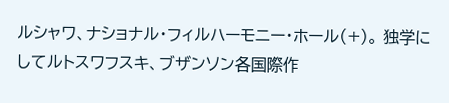ルシャワ、ナショナル・フィルハーモニー・ホール(+)。 独学にしてルトスワフスキ、ブザンソン各国際作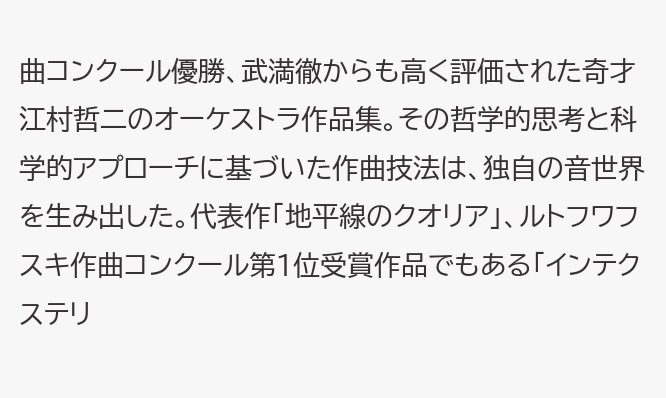曲コンクール優勝、武満徹からも高く評価された奇才江村哲二のオーケストラ作品集。その哲学的思考と科学的アプローチに基づいた作曲技法は、独自の音世界を生み出した。代表作「地平線のクオリア」、ルトフワフスキ作曲コンクール第1位受賞作品でもある「インテクステリ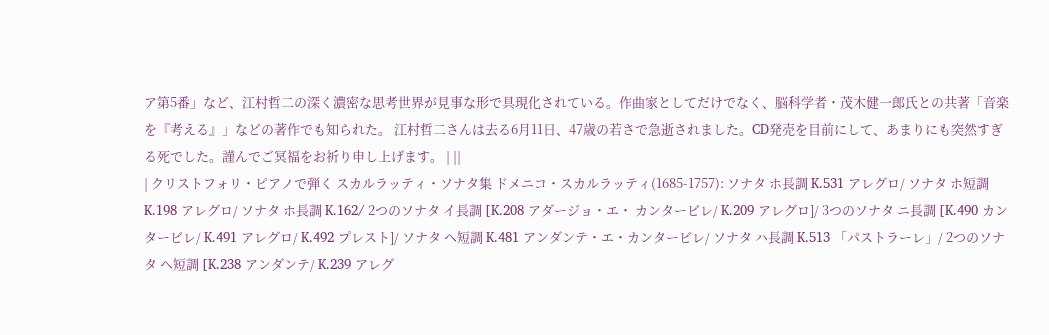ア第5番」など、江村哲二の深く濃密な思考世界が見事な形で具現化されている。作曲家としてだけでなく、脳科学者・茂木健一郎氏との共著「音楽を『考える』」などの著作でも知られた。 江村哲二さんは去る6月11日、47歳の若さで急逝されました。CD発売を目前にして、あまりにも突然すぎる死でした。謹んでご冥福をお祈り申し上げます。 | ||
| クリストフォリ・ピアノで弾く スカルラッティ・ソナタ集 ドメニコ・スカルラッティ(1685-1757): ソナタ ホ長調 K.531 アレグロ/ ソナタ ホ短調 K.198 アレグロ/ ソナタ ホ長調 K.162/ 2つのソナタ イ長調 [K.208 アダージョ・エ・ カンタービレ/ K.209 アレグロ]/ 3つのソナタ ニ長調 [K.490 カンタービレ/ K.491 アレグロ/ K.492 プレスト]/ ソナタ ヘ短調 K.481 アンダンテ・エ・カンタービレ/ ソナタ ハ長調 K.513 「パストラーレ」/ 2つのソナタ ヘ短調 [K.238 アンダンテ/ K.239 アレグ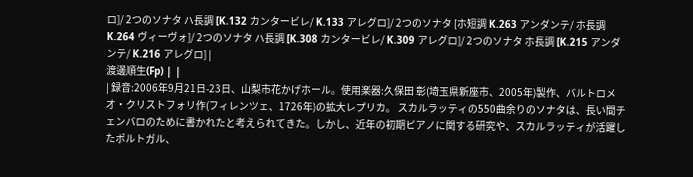ロ]/ 2つのソナタ ハ長調 [K.132 カンタービレ/ K.133 アレグロ]/ 2つのソナタ [ホ短調 K.263 アンダンテ/ ホ長調 K.264 ヴィーヴォ]/ 2つのソナタ ハ長調 [K.308 カンタービレ/ K.309 アレグロ]/ 2つのソナタ ホ長調 [K.215 アンダンテ/ K.216 アレグロ] |
渡邊順生(Fp) | |
| 録音:2006年9月21日-23日、山梨市花かげホール。使用楽器:久保田 彰(埼玉県新座市、2005年)製作、バルトロメオ・クリストフォリ作(フィレンツェ、1726年)の拡大レプリカ。 スカルラッティの550曲余りのソナタは、長い間チェンバロのために書かれたと考えられてきた。しかし、近年の初期ピアノに関する研究や、スカルラッティが活躍したポルトガル、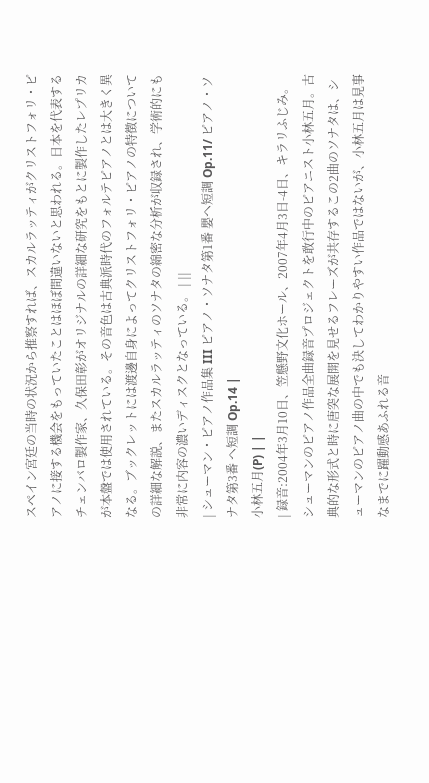スペイン宮廷の当時の状況から推察すれば、スカルラッティがクリストフォリ・ピアノに接する機会をもっていたことはほぼ間違いないと思われる。日本を代表するチェンバロ製作家、久保田彰がオリジナルの詳細な研究をもとに製作したレプリカが本盤では使用されている。その音色は古典派時代のフォルテピアノとは大きく異なる。ブックレットには渡邊自身によってクリストフォリ・ピアノの特徴についての詳細な解説、またスカルラッティのソナタの綿密な分析が収録され、学術的にも非常に内容の濃いディスクとなっている。 | ||
| シューマン・ピアノ作品集 III ピアノ・ソナタ第1番 嬰ヘ短調 Op.11/ ピアノ・ソナタ第3番 ヘ短調 Op.14 |
小林五月(P) | |
| 録音:2004年3月10日、笠懸野文化ホール、2007年4月3日-4日、キラリふじみ。 シューマンのピアノ作品全曲録音プロジェクトを敢行中のピアニスト小林五月。古典的な形式と時に唐突な展開を見せるフレーズが共存するこの2曲のソナタは、シューマンのピアノ曲の中でも決してわかりやすい作品ではないが、小林五月は見事なまでに躍動感あふれる音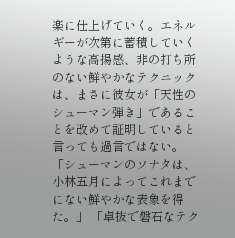楽に仕上げていく。エネルギーが次第に蓄積していくような高揚感、非の打ち所のない鮮やかなテクニックは、まさに彼女が「天性のシューマン弾き」であることを改めて証明していると言っても過言ではない。 「シューマンのソナタは、小林五月によってこれまでにない鮮やかな表象を得た。」 「卓抜で磐石なテク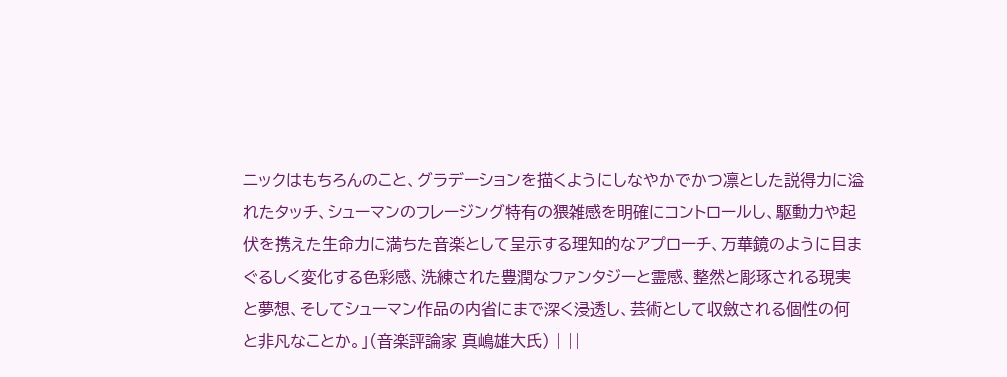ニックはもちろんのこと、グラデーションを描くようにしなやかでかつ凛とした説得力に溢れたタッチ、シューマンのフレージング特有の猥雑感を明確にコントロールし、駆動力や起伏を携えた生命力に満ちた音楽として呈示する理知的なアプローチ、万華鏡のように目まぐるしく変化する色彩感、洗練された豊潤なファンタジーと霊感、整然と彫琢される現実と夢想、そしてシューマン作品の内省にまで深く浸透し、芸術として収斂される個性の何と非凡なことか。」(音楽評論家 真嶋雄大氏) | ||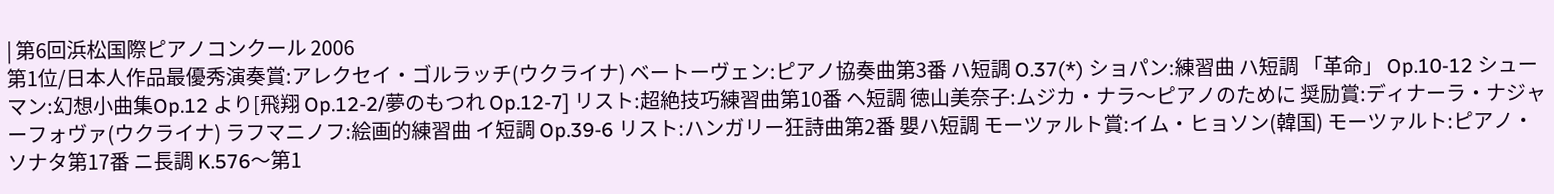| 第6回浜松国際ピアノコンクール 2006
第1位/日本人作品最優秀演奏賞:アレクセイ・ゴルラッチ(ウクライナ) ベートーヴェン:ピアノ協奏曲第3番 ハ短調 O.37(*) ショパン:練習曲 ハ短調 「革命」 Op.10-12 シューマン:幻想小曲集Op.12 より[飛翔 Op.12-2/夢のもつれ Op.12-7] リスト:超絶技巧練習曲第10番 ヘ短調 徳山美奈子:ムジカ・ナラ〜ピアノのために 奨励賞:ディナーラ・ナジャーフォヴァ(ウクライナ) ラフマニノフ:絵画的練習曲 イ短調 Op.39-6 リスト:ハンガリー狂詩曲第2番 嬰ハ短調 モーツァルト賞:イム・ヒョソン(韓国) モーツァルト:ピアノ・ソナタ第17番 ニ長調 K.576〜第1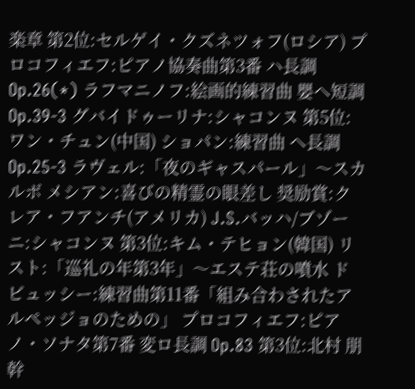楽章 第2位:セルゲイ・クズネツォフ(ロシア) プロコフィエフ:ピアノ協奏曲第3番 ハ長調 Op.26(*) ラフマニノフ:絵画的練習曲 嬰ヘ短調 Op.39-3 グバイドゥーリナ:シャコンヌ 第5位:ワン・チュン(中国) ショパン:練習曲 ヘ長調 Op.25-3 ラヴェル:「夜のギャスパール」〜スカルボ メシアン:喜びの精霊の眼差し 奨励賞:クレア・フアンチ(アメリカ) J.S.バッハ/ブゾーニ:シャコンヌ 第3位:キム・テヒョン(韓国) リスト:「巡礼の年第3年」〜エステ荘の噴水 ドビュッシー:練習曲第11番「組み合わされたアルペッジョのための」 プロコフィエフ:ピアノ・ソナタ第7番 変ロ長調 Op.83 第3位:北村 朋幹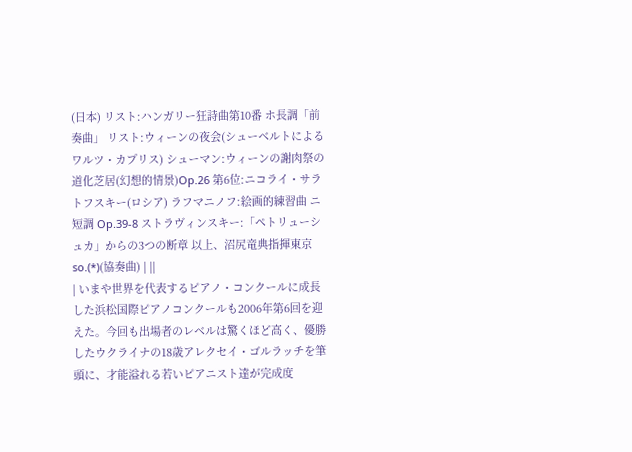(日本) リスト:ハンガリー狂詩曲第10番 ホ長調「前奏曲」 リスト:ウィーンの夜会(シューベルトによるワルツ・カプリス) シューマン:ウィーンの謝肉祭の道化芝居(幻想的情景)Op.26 第6位:ニコライ・サラトフスキー(ロシア) ラフマニノフ:絵画的練習曲 ニ短調 Op.39-8 ストラヴィンスキー:「ペトリューシュカ」からの3つの断章 以上、沼尻竜典指揮東京so.(*)(協奏曲) | ||
| いまや世界を代表するピアノ・コンクールに成長した浜松国際ピアノコンクールも2006年第6回を迎えた。今回も出場者のレベルは驚くほど高く、優勝したウクライナの18歳アレクセイ・ゴルラッチを筆頭に、才能溢れる若いピアニスト達が完成度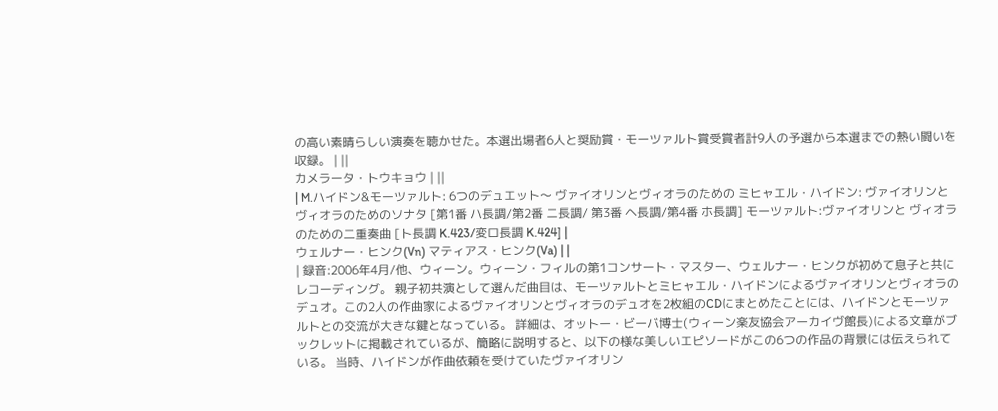の高い素晴らしい演奏を聴かせた。本選出場者6人と奨励賞・モーツァルト賞受賞者計9人の予選から本選までの熱い闘いを収録。 | ||
カメラータ・トウキョウ | ||
| M.ハイドン&モーツァルト: 6つのデュエット〜 ヴァイオリンとヴィオラのための ミヒャエル・ハイドン: ヴァイオリンとヴィオラのためのソナタ [第1番 ハ長調/第2番 ニ長調/ 第3番 ヘ長調/第4番 ホ長調] モーツァルト:ヴァイオリンと ヴィオラのための二重奏曲 [ト長調 K.423/変ロ長調 K.424] |
ウェルナー・ヒンク(Vn) マティアス・ヒンク(Va) | |
| 録音:2006年4月/他、ウィーン。ウィーン・フィルの第1コンサート・マスター、ウェルナー・ヒンクが初めて息子と共にレコーディング。 親子初共演として選んだ曲目は、モーツァルトとミヒャエル・ハイドンによるヴァイオリンとヴィオラのデュオ。この2人の作曲家によるヴァイオリンとヴィオラのデュオを2枚組のCDにまとめたことには、ハイドンとモーツァルトとの交流が大きな鍵となっている。 詳細は、オットー・ビーバ博士(ウィーン楽友協会アーカイヴ館長)による文章がブックレットに掲載されているが、簡略に説明すると、以下の様な美しいエピソードがこの6つの作品の背景には伝えられている。 当時、ハイドンが作曲依頼を受けていたヴァイオリン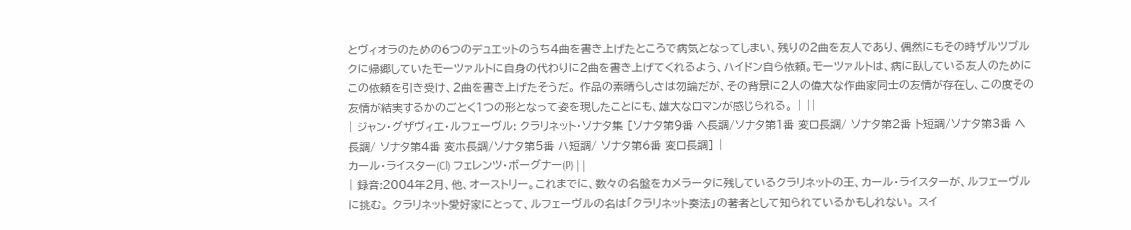とヴィオラのための6つのデュエットのうち4曲を書き上げたところで病気となってしまい、残りの2曲を友人であり、偶然にもその時ザルツブルクに帰郷していたモーツァルトに自身の代わりに2曲を書き上げてくれるよう、ハイドン自ら依頼。モーツァルトは、病に臥している友人のためにこの依頼を引き受け、2曲を書き上げたそうだ。 作品の素晴らしさは勿論だが、その背景に2人の偉大な作曲家同士の友情が存在し、この度その友情が結実するかのごとく1つの形となって姿を現したことにも、雄大なロマンが感じられる。 | ||
| ジャン・グザヴィエ・ルフェーヴル: クラリネット・ソナタ集 [ソナタ第9番 ヘ長調/ソナタ第1番 変ロ長調/ ソナタ第2番 ト短調/ソナタ第3番 ヘ長調/ ソナタ第4番 変ホ長調/ソナタ第5番 ハ短調/ ソナタ第6番 変ロ長調] |
カール・ライスター(Cl) フェレンツ・ボーグナー(P) | |
| 録音:2004年2月、他、オーストリー。これまでに、数々の名盤をカメラータに残しているクラリネットの王、カール・ライスターが、ルフェーヴルに挑む。 クラリネット愛好家にとって、ルフェーヴルの名は「クラリネット奏法」の著者として知られているかもしれない。 スイ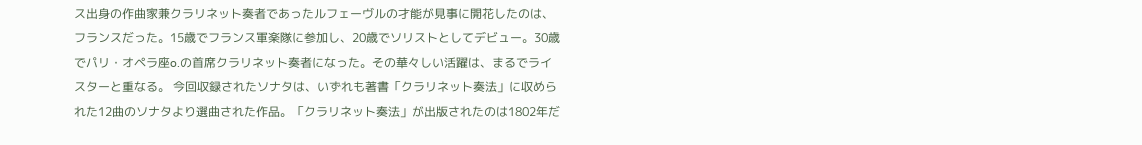ス出身の作曲家兼クラリネット奏者であったルフェーヴルの才能が見事に開花したのは、フランスだった。15歳でフランス軍楽隊に参加し、20歳でソリストとしてデビュー。30歳でパリ・オペラ座o.の首席クラリネット奏者になった。その華々しい活躍は、まるでライスターと重なる。 今回収録されたソナタは、いずれも著書「クラリネット奏法」に収められた12曲のソナタより選曲された作品。「クラリネット奏法」が出版されたのは1802年だ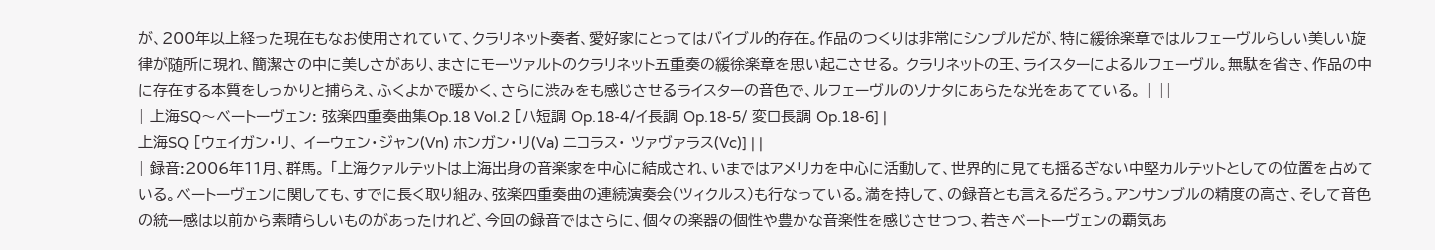が、200年以上経った現在もなお使用されていて、クラリネット奏者、愛好家にとってはバイブル的存在。作品のつくりは非常にシンプルだが、特に緩徐楽章ではルフェーヴルらしい美しい旋律が随所に現れ、簡潔さの中に美しさがあり、まさにモーツァルトのクラリネット五重奏の緩徐楽章を思い起こさせる。 クラリネットの王、ライスターによるルフェーヴル。無駄を省き、作品の中に存在する本質をしっかりと捕らえ、ふくよかで暖かく、さらに渋みをも感じさせるライスターの音色で、ルフェーヴルのソナタにあらたな光をあてている。 | ||
| 上海SQ〜べートーヴェン: 弦楽四重奏曲集Op.18 Vol.2 [ハ短調 Op.18-4/イ長調 Op.18-5/ 変ロ長調 Op.18-6] |
上海SQ [ウェイガン・リ、 イーウェン・ジャン(Vn) ホンガン・リ(Va) ニコラス・ ツァヴァラス(Vc)] | |
| 録音:2006年11月、群馬。 「上海クァルテットは上海出身の音楽家を中心に結成され、いまではアメリカを中心に活動して、世界的に見ても揺るぎない中堅カルテットとしての位置を占めている。べートーヴェンに関しても、すでに長く取り組み、弦楽四重奏曲の連続演奏会(ツィクルス)も行なっている。満を持して、の録音とも言えるだろう。アンサンブルの精度の高さ、そして音色の統一感は以前から素晴らしいものがあったけれど、今回の録音ではさらに、個々の楽器の個性や豊かな音楽性を感じさせつつ、若きべートーヴェンの覇気あ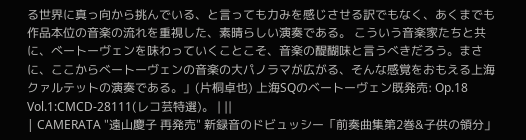る世界に真っ向から挑んでいる、と言っても力みを感じさせる訳でもなく、あくまでも作品本位の音楽の流れを重視した、素晴らしい演奏である。 こういう音楽家たちと共に、べートーヴェンを味わっていくことこそ、音楽の醍醐味と言うべきだろう。まさに、ここからべートーヴェンの音楽の大パノラマが広がる、そんな感覚をおもえる上海クァルテットの演奏である。」(片桐卓也) 上海SQのベートーヴェン既発売: Op.18 Vol.1:CMCD-28111(レコ芸特選)。 | ||
| CAMERATA "遠山慶子 再発売" 新録音のドビュッシー「前奏曲集第2巻&子供の領分」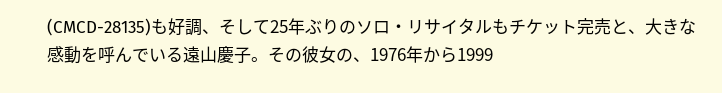(CMCD-28135)も好調、そして25年ぶりのソロ・リサイタルもチケット完売と、大きな感動を呼んでいる遠山慶子。その彼女の、1976年から1999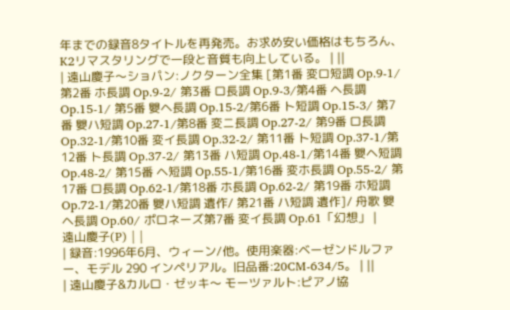年までの録音8タイトルを再発売。お求め安い価格はもちろん、K2リマスタリングで一段と音質も向上している。 | ||
| 遠山慶子〜ショパン:ノクターン全集 [第1番 変ロ短調 Op.9-1/第2番 ホ長調 Op.9-2/ 第3番 ロ長調 Op.9-3/第4番 ヘ長調 Op.15-1/ 第5番 嬰ヘ長調 Op.15-2/第6番 ト短調 Op.15-3/ 第7番 嬰ハ短調 Op.27-1/第8番 変ニ長調 Op.27-2/ 第9番 ロ長調 Op.32-1/第10番 変イ長調 Op.32-2/ 第11番 ト短調 Op.37-1/第12番 ト長調 Op.37-2/ 第13番 ハ短調 Op.48-1/第14番 嬰ヘ短調 Op.48-2/ 第15番 ヘ短調 Op.55-1/第16番 変ホ長調 Op.55-2/ 第17番 ロ長調 Op.62-1/第18番 ホ長調 Op.62-2/ 第19番 ホ短調 Op.72-1/第20番 嬰ハ短調 遺作/ 第21番 ハ短調 遺作]/ 舟歌 嬰ヘ長調 Op.60/ ポロネーズ第7番 変イ長調 Op.61「幻想」 |
遠山慶子(P) | |
| 録音:1996年6月、ウィーン/他。使用楽器:ベーゼンドルファー、モデル 290 インペリアル。旧品番:20CM-634/5。 | ||
| 遠山慶子&カルロ・ゼッキ〜 モーツァルト:ピアノ協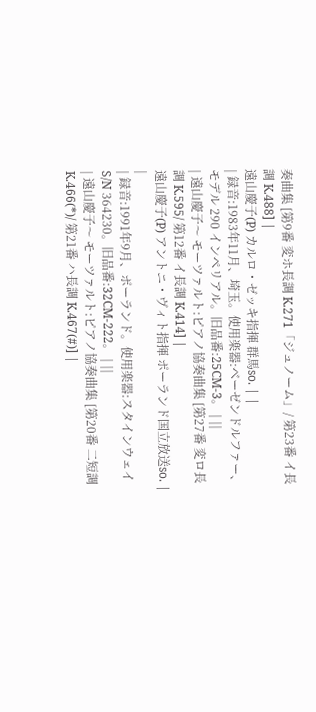奏曲集 [第9番 変ホ長調 K.271「ジュノーム」/ 第23番 イ長調 K.488] |
遠山慶子(P) カルロ・ゼッキ指揮 群馬so. | |
| 録音:1983年11月、埼玉。使用楽器:ベーゼンドルファー、モデル 290 インペリアル。旧品番:25CM-3。 | ||
| 遠山慶子〜 モーツァルト:ピアノ協奏曲集 [第27番 変ロ長調 K.595/ 第12番 イ長調 K.414] |
遠山慶子(P) アントニ・ヴィト指揮 ポーランド国立放送so. | |
| 録音:1991年9月、ポーランド。使用楽器:スタインウェイ S/N 364230。旧品番:32CM-222。 | ||
| 遠山慶子〜 モーツァルト:ピアノ協奏曲集 [第20番 二短調 K.466(*)/ 第21番 ハ長調 K.467(#)] |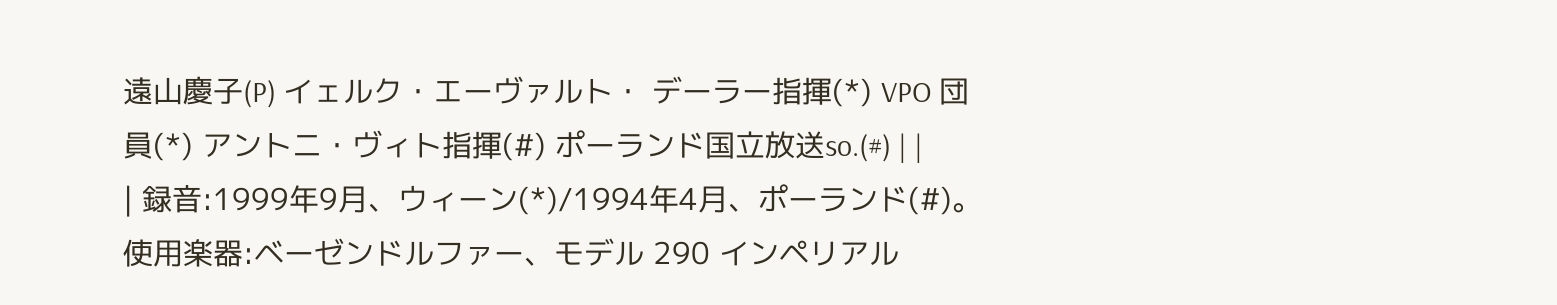遠山慶子(P) イェルク・エーヴァルト・ デーラー指揮(*) VPO 団員(*) アントニ・ヴィト指揮(#) ポーランド国立放送so.(#) | |
| 録音:1999年9月、ウィーン(*)/1994年4月、ポーランド(#)。使用楽器:ベーゼンドルファー、モデル 290 インペリアル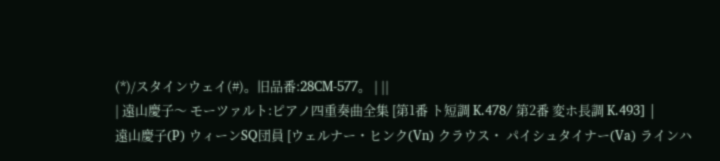(*)/スタインウェイ(#)。旧品番:28CM-577。 | ||
| 遠山慶子〜 モーツァルト:ピアノ四重奏曲全集 [第1番 ト短調 K.478/ 第2番 変ホ長調 K.493] |
遠山慶子(P) ウィーンSQ団員 [ウェルナー・ヒンク(Vn) クラウス・ パイシュタイナー(Va) ラインハ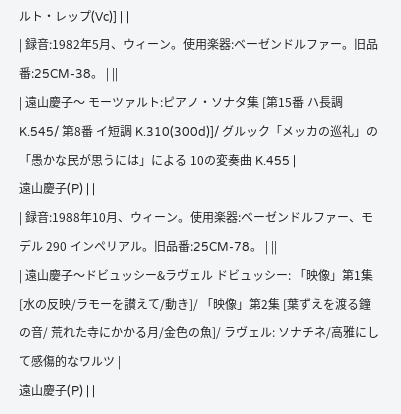ルト・レップ(Vc)] | |
| 録音:1982年5月、ウィーン。使用楽器:ベーゼンドルファー。旧品番:25CM-38。 | ||
| 遠山慶子〜 モーツァルト:ピアノ・ソナタ集 [第15番 ハ長調 K.545/ 第8番 イ短調 K.310(300d)]/ グルック「メッカの巡礼」の 「愚かな民が思うには」による 10の変奏曲 K.455 |
遠山慶子(P) | |
| 録音:1988年10月、ウィーン。使用楽器:ベーゼンドルファー、モデル 290 インペリアル。旧品番:25CM-78。 | ||
| 遠山慶子〜ドビュッシー&ラヴェル ドビュッシー: 「映像」第1集 [水の反映/ラモーを讃えて/動き]/ 「映像」第2集 [葉ずえを渡る鐘の音/ 荒れた寺にかかる月/金色の魚]/ ラヴェル: ソナチネ/高雅にして感傷的なワルツ |
遠山慶子(P) | |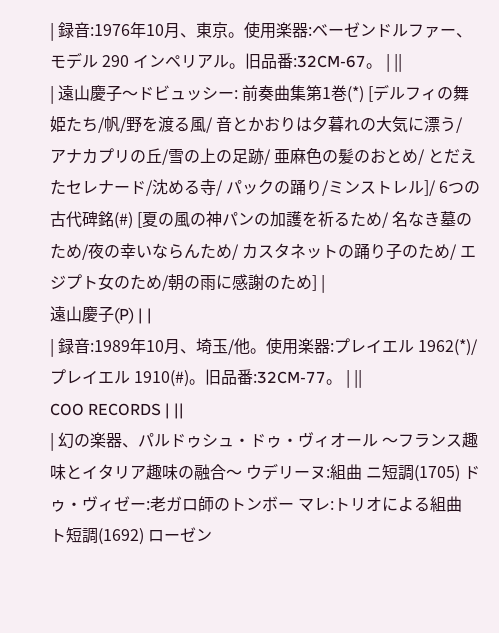| 録音:1976年10月、東京。使用楽器:ベーゼンドルファー、モデル 290 インペリアル。旧品番:32CM-67。 | ||
| 遠山慶子〜ドビュッシー: 前奏曲集第1巻(*) [デルフィの舞姫たち/帆/野を渡る風/ 音とかおりは夕暮れの大気に漂う/ アナカプリの丘/雪の上の足跡/ 亜麻色の髪のおとめ/ とだえたセレナード/沈める寺/ パックの踊り/ミンストレル]/ 6つの古代碑銘(#) [夏の風の神パンの加護を祈るため/ 名なき墓のため/夜の幸いならんため/ カスタネットの踊り子のため/ エジプト女のため/朝の雨に感謝のため] |
遠山慶子(P) | |
| 録音:1989年10月、埼玉/他。使用楽器:プレイエル 1962(*)/プレイエル 1910(#)。旧品番:32CM-77。 | ||
COO RECORDS | ||
| 幻の楽器、パルドゥシュ・ドゥ・ヴィオール 〜フランス趣味とイタリア趣味の融合〜 ウデリーヌ:組曲 ニ短調(1705) ドゥ・ヴィゼー:老ガロ師のトンボー マレ:トリオによる組曲 ト短調(1692) ローゼン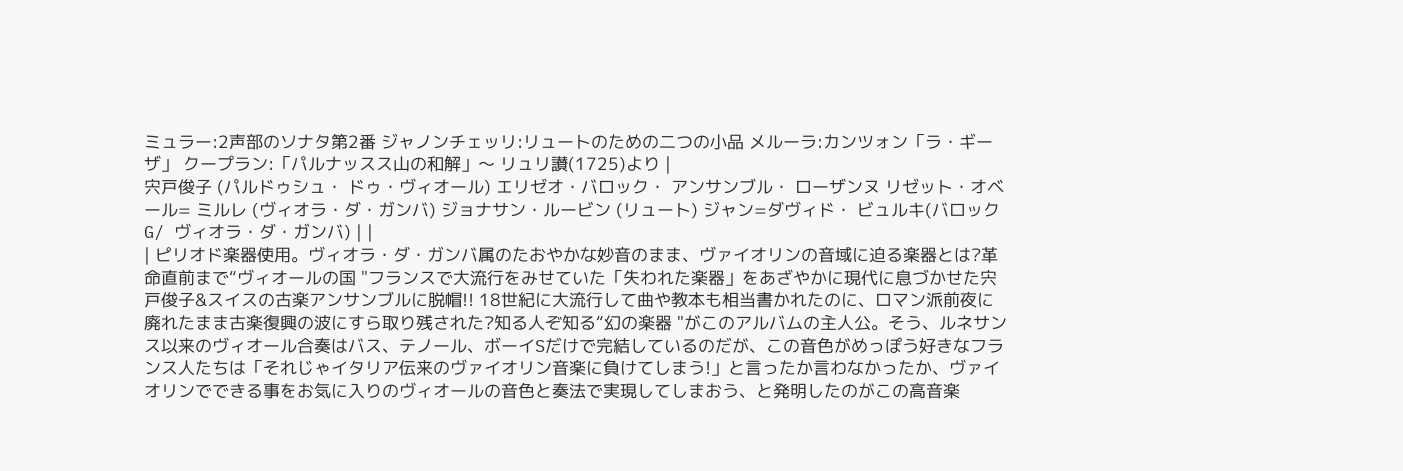ミュラー:2声部のソナタ第2番 ジャノンチェッリ:リュートのための二つの小品 メルーラ:カンツォン「ラ・ギーザ」 クープラン:「パルナッスス山の和解」〜 リュリ讃(1725)より |
宍戸俊子 (パルドゥシュ・ ドゥ・ヴィオール) エリゼオ・バロック・ アンサンブル・ ローザンヌ リゼット・オベール= ミルレ (ヴィオラ・ダ・ガンバ) ジョナサン・ルービン (リュート) ジャン=ダヴィド・ ビュルキ(バロックG/ ヴィオラ・ダ・ガンバ) | |
| ピリオド楽器使用。ヴィオラ・ダ・ガンバ属のたおやかな妙音のまま、ヴァイオリンの音域に迫る楽器とは?革命直前まで“ヴィオールの国 "フランスで大流行をみせていた「失われた楽器」をあざやかに現代に息づかせた宍戸俊子&スイスの古楽アンサンブルに脱帽!! 18世紀に大流行して曲や教本も相当書かれたのに、ロマン派前夜に廃れたまま古楽復興の波にすら取り残された?知る人ぞ知る“幻の楽器 "がこのアルバムの主人公。そう、ルネサンス以来のヴィオール合奏はバス、テノール、ボーイSだけで完結しているのだが、この音色がめっぽう好きなフランス人たちは「それじゃイタリア伝来のヴァイオリン音楽に負けてしまう!」と言ったか言わなかったか、ヴァイオリンでできる事をお気に入りのヴィオールの音色と奏法で実現してしまおう、と発明したのがこの高音楽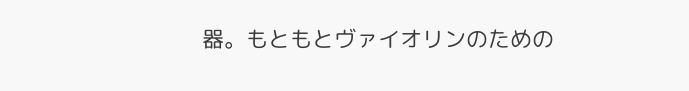器。もともとヴァイオリンのための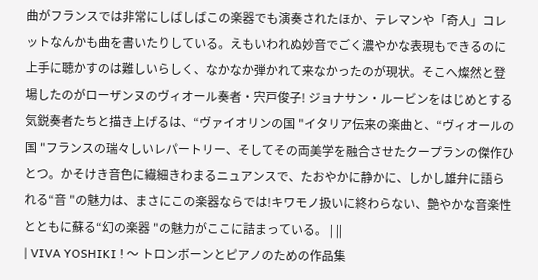曲がフランスでは非常にしばしばこの楽器でも演奏されたほか、テレマンや「奇人」コレットなんかも曲を書いたりしている。えもいわれぬ妙音でごく濃やかな表現もできるのに上手に聴かすのは難しいらしく、なかなか弾かれて来なかったのが現状。そこへ燦然と登場したのがローザンヌのヴィオール奏者・宍戸俊子! ジョナサン・ルービンをはじめとする気鋭奏者たちと描き上げるは、“ヴァイオリンの国 "イタリア伝来の楽曲と、“ヴィオールの国 "フランスの瑞々しいレパートリー、そしてその両美学を融合させたクープランの傑作ひとつ。かそけき音色に繊細きわまるニュアンスで、たおやかに静かに、しかし雄弁に語られる“音 "の魅力は、まさにこの楽器ならでは!キワモノ扱いに終わらない、艶やかな音楽性とともに蘇る“幻の楽器 "の魅力がここに詰まっている。 | ||
| VIVA YOSHIKI ! 〜 トロンボーンとピアノのための作品集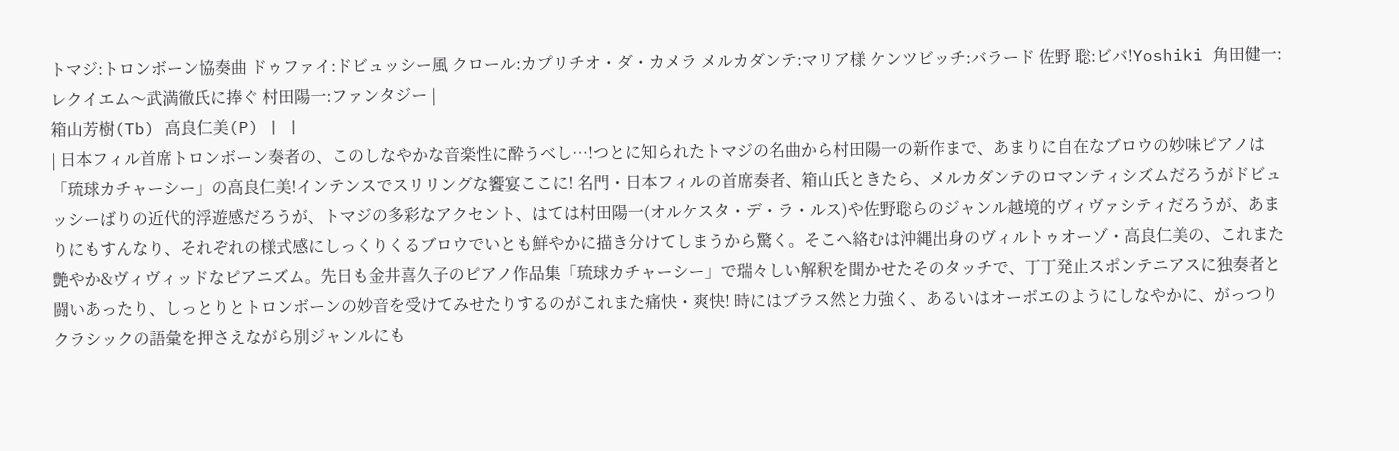トマジ:トロンボーン協奏曲 ドゥファイ:ドビュッシー風 クロール:カプリチオ・ダ・カメラ メルカダンテ:マリア様 ケンツビッチ:バラード 佐野 聡:ビバ!Yoshiki 角田健一:レクイエム〜武満徹氏に捧ぐ 村田陽一:ファンタジー |
箱山芳樹(Tb) 高良仁美(P) | |
| 日本フィル首席トロンボーン奏者の、このしなやかな音楽性に酔うべし…!つとに知られたトマジの名曲から村田陽一の新作まで、あまりに自在なブロウの妙味ピアノは「琉球カチャーシー」の高良仁美!インテンスでスリリングな饗宴ここに! 名門・日本フィルの首席奏者、箱山氏ときたら、メルカダンテのロマンティシズムだろうがドビュッシーばりの近代的浮遊感だろうが、トマジの多彩なアクセント、はては村田陽一(オルケスタ・デ・ラ・ルス)や佐野聡らのジャンル越境的ヴィヴァシティだろうが、あまりにもすんなり、それぞれの様式感にしっくりくるブロウでいとも鮮やかに描き分けてしまうから驚く。そこへ絡むは沖縄出身のヴィルトゥオーゾ・高良仁美の、これまた艶やか&ヴィヴィッドなピアニズム。先日も金井喜久子のピアノ作品集「琉球カチャーシー」で瑞々しい解釈を聞かせたそのタッチで、丁丁発止スポンテニアスに独奏者と闘いあったり、しっとりとトロンボーンの妙音を受けてみせたりするのがこれまた痛快・爽快! 時にはブラス然と力強く、あるいはオーボエのようにしなやかに、がっつりクラシックの語彙を押さえながら別ジャンルにも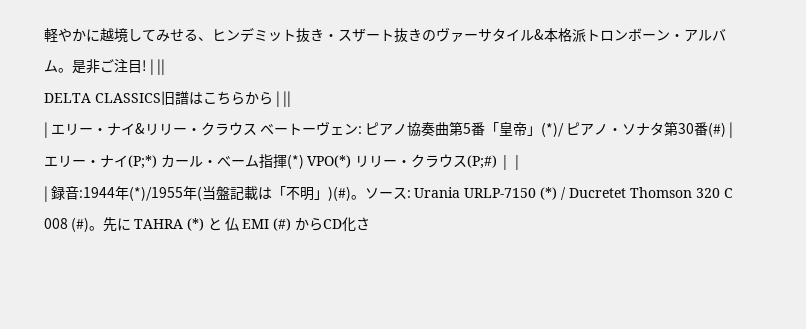軽やかに越境してみせる、ヒンデミット抜き・スザート抜きのヴァーサタイル&本格派トロンボーン・アルバム。是非ご注目! | ||
DELTA CLASSICS旧譜はこちらから | ||
| エリー・ナイ&リリー・クラウス ベートーヴェン: ピアノ協奏曲第5番「皇帝」(*)/ ピアノ・ソナタ第30番(#) |
エリー・ナイ(P;*) カール・べーム指揮(*) VPO(*) リリー・クラウス(P;#) | |
| 録音:1944年(*)/1955年(当盤記載は「不明」)(#)。ソース: Urania URLP-7150 (*) / Ducretet Thomson 320 C 008 (#)。先に TAHRA (*) と 仏 EMI (#) からCD化さ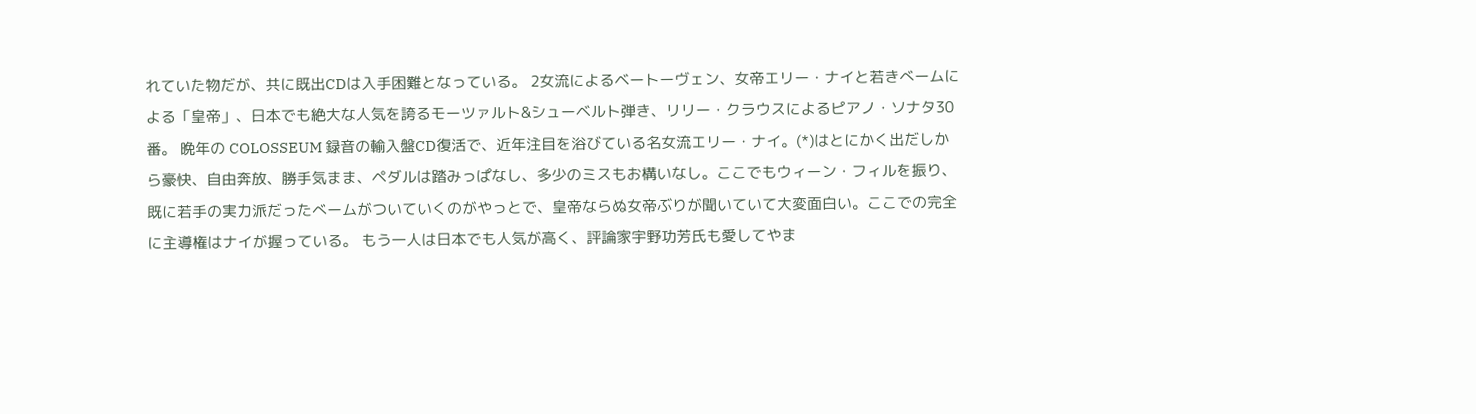れていた物だが、共に既出CDは入手困難となっている。 2女流によるベートーヴェン、女帝エリー・ナイと若きべームによる「皇帝」、日本でも絶大な人気を誇るモーツァルト&シューベルト弾き、リリー・クラウスによるピアノ・ソナタ30番。 晩年の COLOSSEUM 録音の輸入盤CD復活で、近年注目を浴びている名女流エリー・ナイ。(*)はとにかく出だしから豪快、自由奔放、勝手気まま、ペダルは踏みっぱなし、多少のミスもお構いなし。ここでもウィーン・フィルを振り、既に若手の実力派だったべームがついていくのがやっとで、皇帝ならぬ女帝ぶりが聞いていて大変面白い。ここでの完全に主導権はナイが握っている。 もう一人は日本でも人気が高く、評論家宇野功芳氏も愛してやま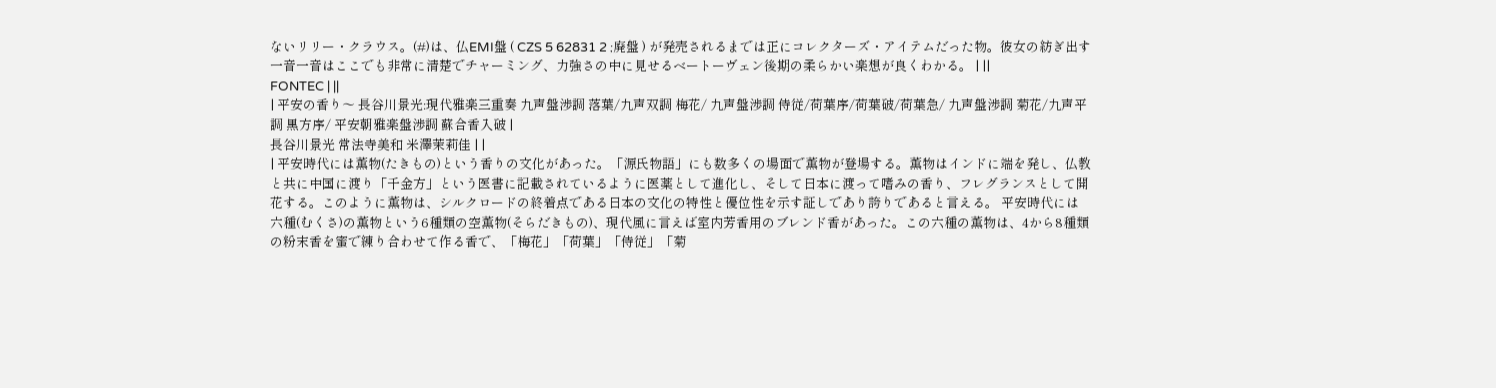ないリリー・クラウス。(#)は、仏EMI盤 ( CZS 5 62831 2 ;廃盤 ) が発売されるまでは正にコレクターズ・アイテムだった物。彼女の紡ぎ出す一音一音はここでも非常に清楚でチャーミング、力強さの中に見せるベートーヴェン後期の柔らかい楽想が良くわかる。 | ||
FONTEC | ||
| 平安の香り〜 長谷川景光:現代雅楽三重奏 九声盤渉調 落葉/九声双調 梅花/ 九声盤渉調 侍従/荷葉序/荷葉破/荷葉急/ 九声盤渉調 菊花/九声平調 黒方序/ 平安朝雅楽盤渉調 蘇合香入破 |
長谷川景光 常法寺美和 米澤茉莉佳 | |
| 平安時代には薫物(たきもの)という香りの文化があった。「源氏物語」にも数多くの場面で薫物が登場する。薫物はインドに端を発し、仏教と共に中国に渡り「千金方」という医書に記載されているように医薬として進化し、そして日本に渡って嗜みの香り、フレグランスとして開花する。このように薫物は、シルクロードの終着点である日本の文化の特性と優位性を示す証しであり誇りであると言える。 平安時代には六種(むくさ)の薫物という6種類の空薫物(そらだきもの)、現代風に言えば室内芳香用のブレンド香があった。この六種の薫物は、4から8種類の粉末香を蜜で練り合わせて作る香で、「梅花」「荷葉」「侍従」「菊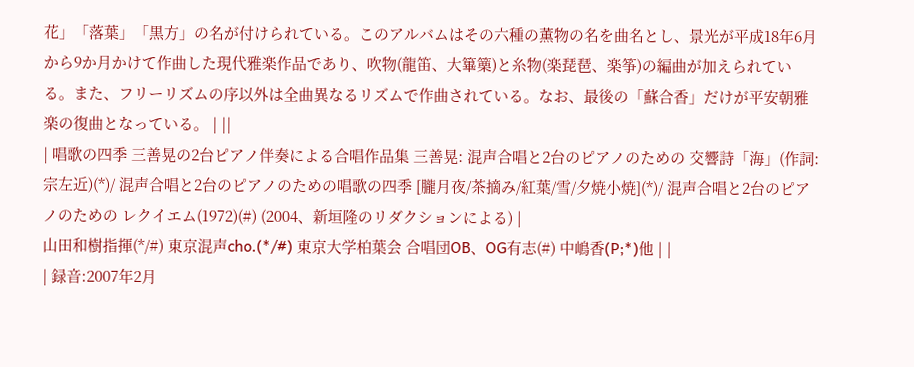花」「落葉」「黒方」の名が付けられている。このアルバムはその六種の薫物の名を曲名とし、景光が平成18年6月から9か月かけて作曲した現代雅楽作品であり、吹物(龍笛、大篳篥)と糸物(楽琵琶、楽筝)の編曲が加えられている。また、フリーリズムの序以外は全曲異なるリズムで作曲されている。なお、最後の「蘇合香」だけが平安朝雅楽の復曲となっている。 | ||
| 唱歌の四季 三善晃の2台ピアノ伴奏による合唱作品集 三善晃: 混声合唱と2台のピアノのための 交響詩「海」(作詞:宗左近)(*)/ 混声合唱と2台のピアノのための唱歌の四季 [朧月夜/茶摘み/紅葉/雪/夕焼小焼](*)/ 混声合唱と2台のピアノのための レクイエム(1972)(#) (2004、新垣隆のリダクションによる) |
山田和樹指揮(*/#) 東京混声cho.(*/#) 東京大学柏葉会 合唱団OB、OG有志(#) 中嶋香(P;*)他 | |
| 録音:2007年2月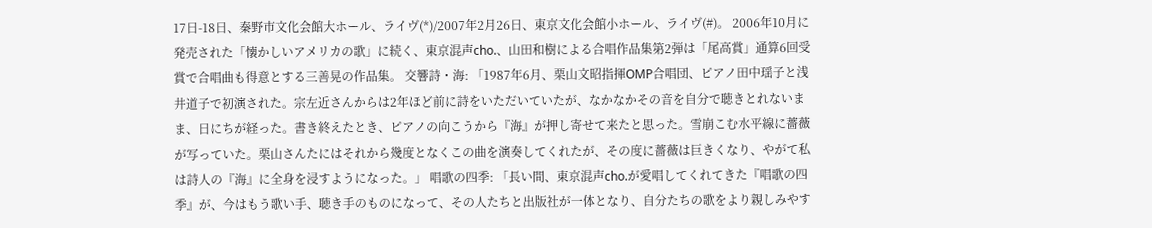17日-18日、秦野市文化会館大ホール、ライヴ(*)/2007年2月26日、東京文化会館小ホール、ライヴ(#)。 2006年10月に発売された「懐かしいアメリカの歌」に続く、東京混声cho.、山田和樹による合唱作品集第2弾は「尾高賞」通算6回受賞で合唱曲も得意とする三善晃の作品集。 交響詩・海: 「1987年6月、栗山文昭指揮OMP合唱団、ピアノ田中瑶子と浅井道子で初演された。宗左近さんからは2年ほど前に詩をいただいていたが、なかなかその音を自分で聴きとれないまま、日にちが経った。書き終えたとき、ピアノの向こうから『海』が押し寄せて来たと思った。雪崩こむ水平線に薔薇が写っていた。栗山さんたにはそれから幾度となくこの曲を演奏してくれたが、その度に薔薇は巨きくなり、やがて私は詩人の『海』に全身を浸すようになった。」 唱歌の四季: 「長い間、東京混声cho.が愛唱してくれてきた『唱歌の四季』が、今はもう歌い手、聴き手のものになって、その人たちと出版社が一体となり、自分たちの歌をより親しみやす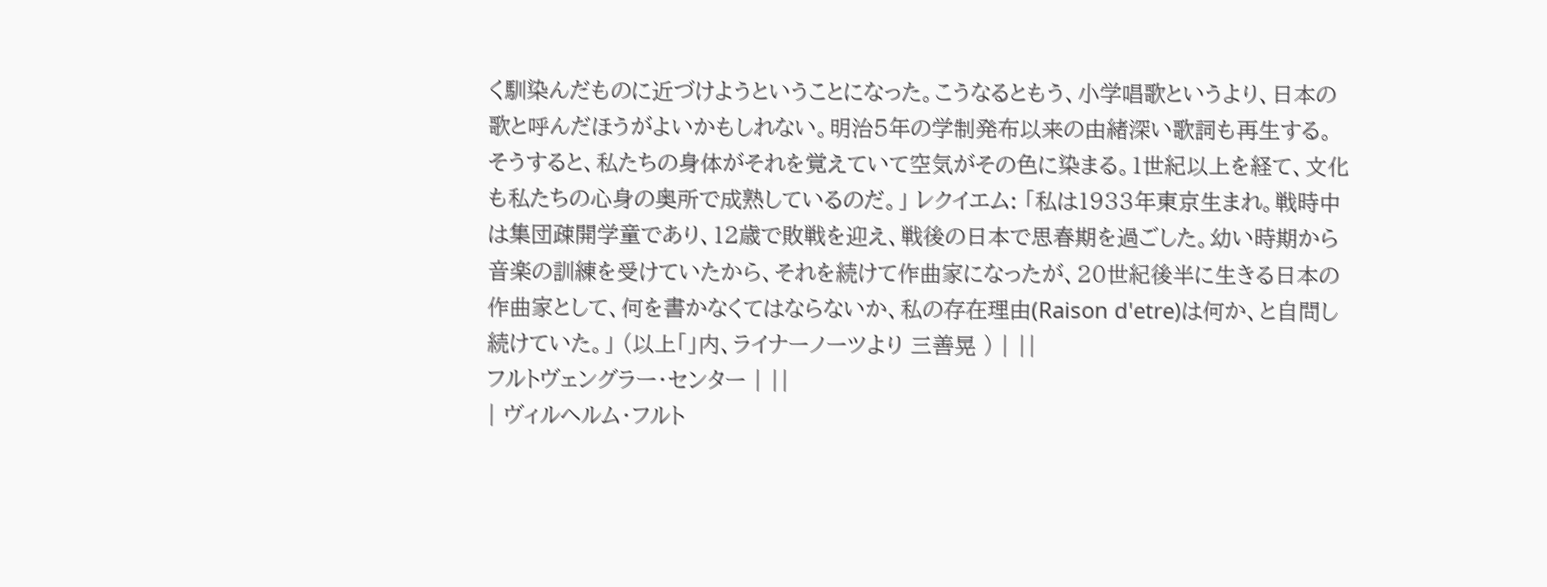く馴染んだものに近づけようということになった。こうなるともう、小学唱歌というより、日本の歌と呼んだほうがよいかもしれない。明治5年の学制発布以来の由緒深い歌詞も再生する。そうすると、私たちの身体がそれを覚えていて空気がその色に染まる。1世紀以上を経て、文化も私たちの心身の奥所で成熟しているのだ。」 レクイエム: 「私は1933年東京生まれ。戦時中は集団疎開学童であり、12歳で敗戦を迎え、戦後の日本で思春期を過ごした。幼い時期から音楽の訓練を受けていたから、それを続けて作曲家になったが、20世紀後半に生きる日本の作曲家として、何を書かなくてはならないか、私の存在理由(Raison d'etre)は何か、と自問し続けていた。」 (以上「」内、ライナーノーツより 三善晃 ) | ||
フルトヴェングラー・センター | ||
| ヴィルヘルム・フルト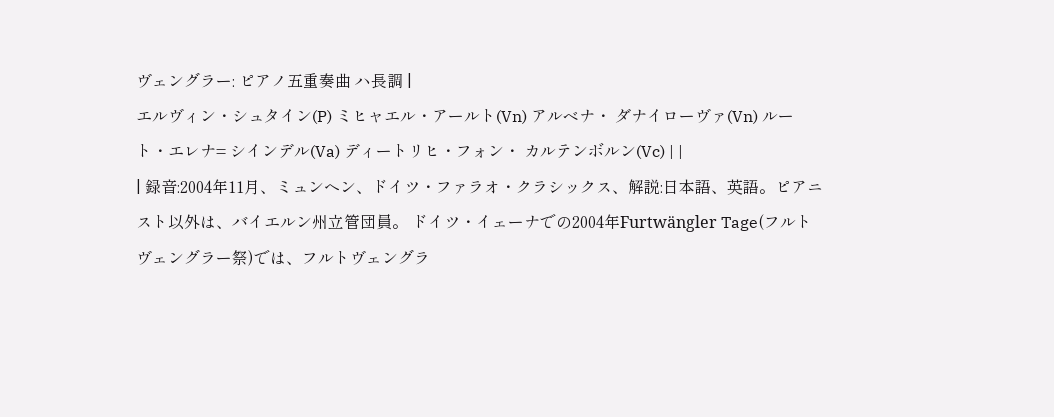ヴェングラー: ピアノ五重奏曲 ハ長調 |
エルヴィン・シュタイン(P) ミヒャエル・アールト(Vn) アルベナ・ ダナイローヴァ(Vn) ルート・エレナ= シインデル(Va) ディートリヒ・フォン・ カルテンボルン(Vc) | |
| 録音:2004年11月、ミュンヘン、ドイツ・ファラオ・クラシックス、解説:日本語、英語。ピアニスト以外は、バイエルン州立管団員。 ドイツ・イェーナでの2004年Furtwängler Tage(フルトヴェングラー祭)では、フルトヴェングラ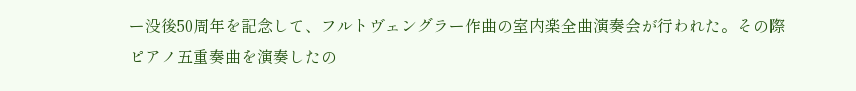ー没後50周年を記念して、フルトヴェングラー作曲の室内楽全曲演奏会が行われた。その際ピアノ五重奏曲を演奏したの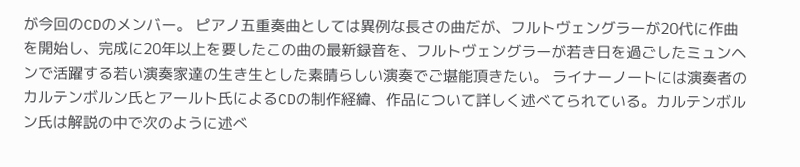が今回のCDのメンバー。 ピアノ五重奏曲としては異例な長さの曲だが、フルトヴェングラーが20代に作曲を開始し、完成に20年以上を要したこの曲の最新録音を、フルトヴェングラーが若き日を過ごしたミュンヘンで活躍する若い演奏家達の生き生とした素晴らしい演奏でご堪能頂きたい。 ライナーノートには演奏者のカルテンボルン氏とアールト氏によるCDの制作経緯、作品について詳しく述べてられている。カルテンボルン氏は解説の中で次のように述べ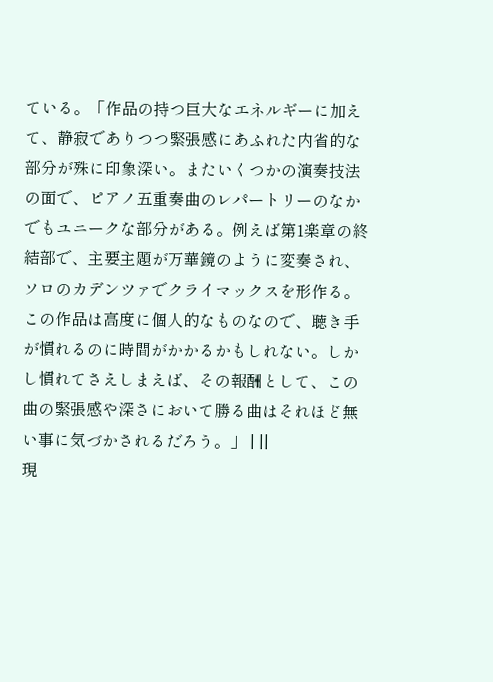ている。「作品の持つ巨大なエネルギーに加えて、静寂でありつつ緊張感にあふれた内省的な部分が殊に印象深い。またいくつかの演奏技法の面で、ピアノ五重奏曲のレパートリーのなかでもユニークな部分がある。例えば第1楽章の終結部で、主要主題が万華鏡のように変奏され、ソロのカデンツァでクライマックスを形作る。この作品は高度に個人的なものなので、聴き手が慣れるのに時間がかかるかもしれない。しかし慣れてさえしまえば、その報酬として、この曲の緊張感や深さにおいて勝る曲はそれほど無い事に気づかされるだろう。」 | ||
現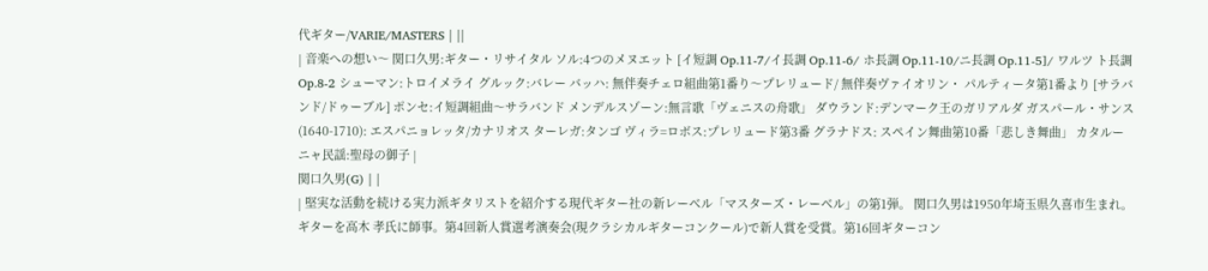代ギター/VARIE/MASTERS | ||
| 音楽への想い〜 関口久男:ギター・リサイタル ソル:4つのメヌエット [イ短調 Op.11-7/イ長調 Op.11-6/ ホ長調 Op.11-10/ニ長調 Op.11-5]/ ワルツ ト長調Op.8-2 シューマン:トロイメライ グルック:バレー バッハ: 無伴奏チェロ組曲第1番り〜プレリュード/ 無伴奏ヴァイオリン・ パルティータ第1番より [サラバンド/ドゥーブル] ポンセ:イ短調組曲〜サラバンド メンデルスゾーン:無言歌「ヴェニスの舟歌」 ダウランド:デンマーク王のガリアルダ ガスパール・サンス(1640-1710): エスパニョレッタ/カナリオス ターレガ:タンゴ ヴィラ=ロボス:プレリュード第3番 グラナドス: スペイン舞曲第10番「悲しき舞曲」 カタルーニャ民謡:聖母の御子 |
関口久男(G) | |
| 堅実な活動を続ける実力派ギタリストを紹介する現代ギター社の新レーベル「マスターズ・レーベル」の第1弾。 関口久男は1950年埼玉県久喜市生まれ。ギターを高木 孝氏に師事。第4回新人賞選考演奏会(現クラシカルギターコンクール)で新人賞を受賞。第16回ギターコン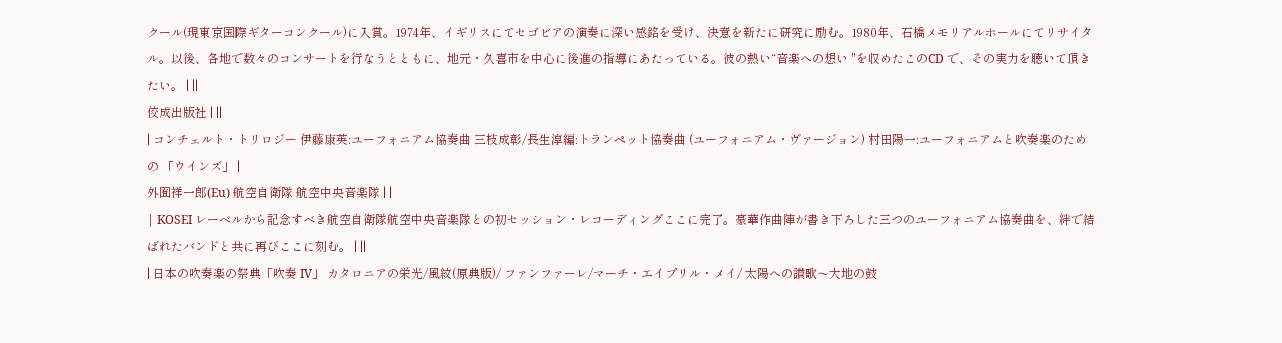クール(現東京国際ギターコンクール)に入賞。1974年、イギリスにてセゴビアの演奏に深い感銘を受け、決意を新たに研究に励む。1980年、石橋メモリアルホールにてリサイタル。以後、各地で数々のコンサートを行なうとともに、地元・久喜市を中心に後進の指導にあたっている。彼の熱い“音楽への想い "を収めたこのCD で、その実力を聴いて頂きたい。 | ||
佼成出版社 | ||
| コンチェルト・トリロジー 伊藤康英:ユーフォニアム協奏曲 三枝成彰/長生淳編:トランペット協奏曲 (ユーフォニアム・ヴァージョン) 村田陽一:ユーフォニアムと吹奏楽のための 「ウインズ」 |
外囿祥一郎(Eu) 航空自衛隊 航空中央音楽隊 | |
| KOSEI レーベルから記念すべき航空自衛隊航空中央音楽隊との初セッション・レコーディングここに完了。豪華作曲陣が書き下ろした三つのユーフォニアム協奏曲を、絆で結ばれたバンドと共に再びここに刻む。 | ||
| 日本の吹奏楽の祭典「吹奏 IV」 カタロニアの栄光/風紋(原典版)/ ファンファーレ/マーチ・エイプリル・メイ/ 太陽への讃歌〜大地の鼓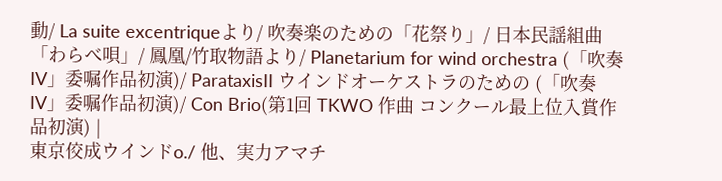動/ La suite excentriqueより/ 吹奏楽のための「花祭り」/ 日本民謡組曲「わらべ唄」/ 鳳凰/竹取物語より/ Planetarium for wind orchestra (「吹奏 IV」委嘱作品初演)/ ParataxisII ウインドオーケストラのための (「吹奏 IV」委嘱作品初演)/ Con Brio(第1回 TKWO 作曲 コンクール最上位入賞作品初演) |
東京佼成ウインドo./ 他、実力アマチ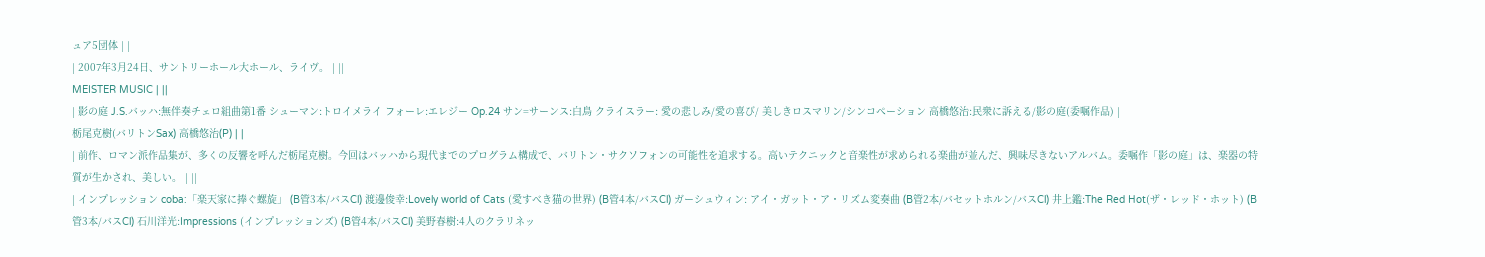ュア5団体 | |
| 2007年3月24日、サントリーホール大ホール、ライヴ。 | ||
MEISTER MUSIC | ||
| 影の庭 J.S.バッハ:無伴奏チェロ組曲第1番 シューマン:トロイメライ フォーレ:エレジー Op.24 サン=サーンス:白鳥 クライスラー: 愛の悲しみ/愛の喜び/ 美しきロスマリン/シンコペーション 高橋悠治:民衆に訴える/影の庭(委嘱作品) |
栃尾克樹(バリトンSax) 高橋悠治(P) | |
| 前作、ロマン派作品集が、多くの反響を呼んだ栃尾克樹。今回はバッハから現代までのプログラム構成で、バリトン・サクソフォンの可能性を追求する。高いテクニックと音楽性が求められる楽曲が並んだ、興味尽きないアルバム。委嘱作「影の庭」は、楽器の特質が生かされ、美しい。 | ||
| インプレッション coba:「楽天家に捧ぐ螺旋」 (B管3本/バスCl) 渡邊俊幸:Lovely world of Cats (愛すべき猫の世界) (B管4本/バスCl) ガーシュウィン: アイ・ガット・ア・リズム変奏曲 (B管2本/バセットホルン/バスCl) 井上鑑:The Red Hot(ザ・レッド・ホット) (B管3本/バスCl) 石川洋光:Impressions (インプレッションズ) (B管4本/バスCl) 美野春樹:4人のクラリネッ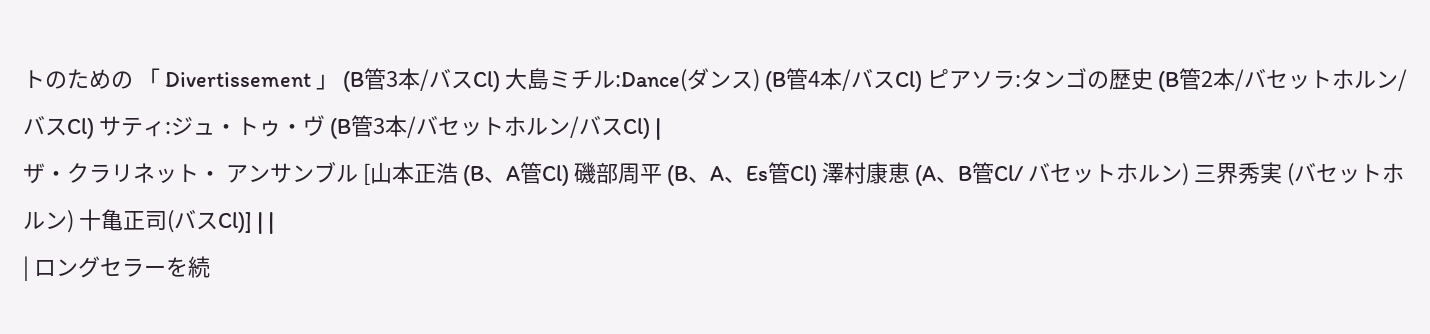トのための 「 Divertissement 」 (B管3本/バスCl) 大島ミチル:Dance(ダンス) (B管4本/バスCl) ピアソラ:タンゴの歴史 (B管2本/バセットホルン/バスCl) サティ:ジュ・トゥ・ヴ (B管3本/バセットホルン/バスCl) |
ザ・クラリネット・ アンサンブル [山本正浩 (B、A管Cl) 磯部周平 (B、A、Es管Cl) 澤村康恵 (A、B管Cl/ バセットホルン) 三界秀実 (バセットホルン) 十亀正司(バスCl)] | |
| ロングセラーを続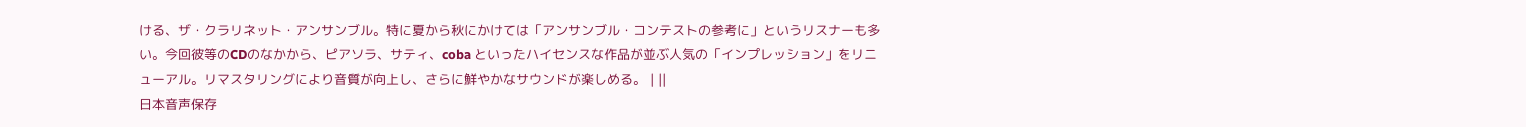ける、ザ・クラリネット・アンサンブル。特に夏から秋にかけては「アンサンブル・コンテストの参考に」というリスナーも多い。今回彼等のCDのなかから、ピアソラ、サティ、coba といったハイセンスな作品が並ぶ人気の「インプレッション」をリニューアル。リマスタリングにより音質が向上し、さらに鮮やかなサウンドが楽しめる。 | ||
日本音声保存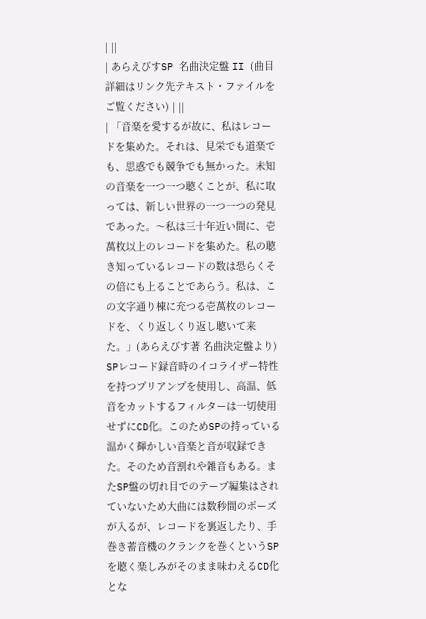| ||
| あらえびすSP 名曲決定盤 II (曲目詳細はリンク先テキスト・ファイルをご覧ください) | ||
| 「音楽を愛するが故に、私はレコードを集めた。それは、見栄でも道楽でも、思惑でも競争でも無かった。未知の音楽を一つ一つ聴くことが、私に取っては、新しい世界の一つ一つの発見であった。〜私は三十年近い間に、壱萬枚以上のレコードを集めた。私の聴き知っているレコードの数は恐らくその倍にも上ることであらう。私は、この文字通り棟に充つる壱萬枚のレコードを、くり返しくり返し聴いて来た。」(あらえびす著 名曲決定盤より) SPレコード録音時のイコライザー特性を持つプリアンプを使用し、高温、低音をカットするフィルターは一切使用せずにCD化。このためSPの持っている温かく輝かしい音楽と音が収録できた。そのため音割れや雑音もある。またSP盤の切れ目でのテープ編集はされていないため大曲には数秒間のポーズが入るが、レコードを裏返したり、手巻き蓄音機のクランクを巻くというSPを聴く楽しみがそのまま味わえるCD化とな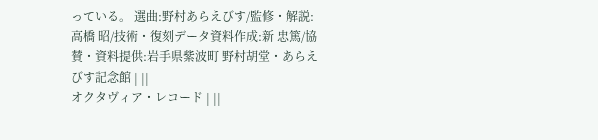っている。 選曲:野村あらえびす/監修・解説:高橋 昭/技術・復刻データ資料作成:新 忠篤/協賛・資料提供:岩手県紫波町 野村胡堂・あらえびす記念館 | ||
オクタヴィア・レコード | ||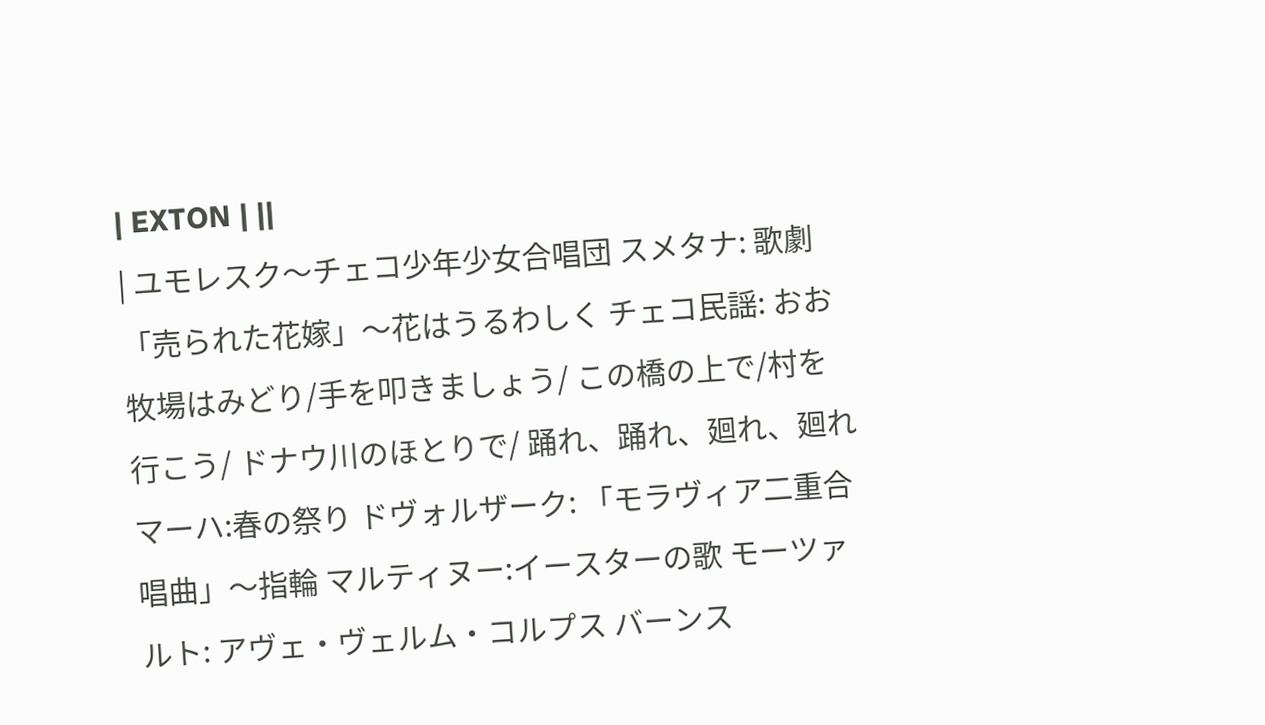| EXTON | ||
| ユモレスク〜チェコ少年少女合唱団 スメタナ: 歌劇「売られた花嫁」〜花はうるわしく チェコ民謡: おお牧場はみどり/手を叩きましょう/ この橋の上で/村を行こう/ ドナウ川のほとりで/ 踊れ、踊れ、廻れ、廻れ マーハ:春の祭り ドヴォルザーク: 「モラヴィア二重合唱曲」〜指輪 マルティヌー:イースターの歌 モーツァルト: アヴェ・ヴェルム・コルプス バーンス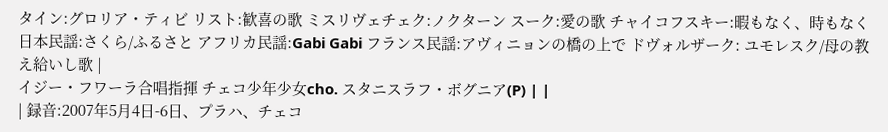タイン:グロリア・ティビ リスト:歓喜の歌 ミスリヴェチェク:ノクターン スーク:愛の歌 チャイコフスキー:暇もなく、時もなく 日本民謡:さくら/ふるさと アフリカ民謡:Gabi Gabi フランス民謡:アヴィニョンの橋の上で ドヴォルザーク: ユモレスク/母の教え給いし歌 |
イジー・フワーラ合唱指揮 チェコ少年少女cho. スタニスラフ・ボグニア(P) | |
| 録音:2007年5月4日-6日、プラハ、チェコ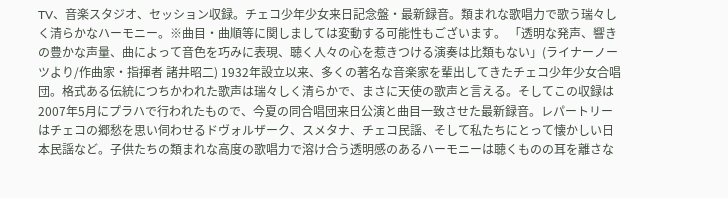TV、音楽スタジオ、セッション収録。チェコ少年少女来日記念盤・最新録音。類まれな歌唱力で歌う瑞々しく清らかなハーモニー。※曲目・曲順等に関しましては変動する可能性もございます。 「透明な発声、響きの豊かな声量、曲によって音色を巧みに表現、聴く人々の心を惹きつける演奏は比類もない」(ライナーノーツより/作曲家・指揮者 諸井昭二) 1932年設立以来、多くの著名な音楽家を輩出してきたチェコ少年少女合唱団。格式ある伝統につちかわれた歌声は瑞々しく清らかで、まさに天使の歌声と言える。そしてこの収録は2007年5月にプラハで行われたもので、今夏の同合唱団来日公演と曲目一致させた最新録音。レパートリーはチェコの郷愁を思い伺わせるドヴォルザーク、スメタナ、チェコ民謡、そして私たちにとって懐かしい日本民謡など。子供たちの類まれな高度の歌唱力で溶け合う透明感のあるハーモニーは聴くものの耳を離さな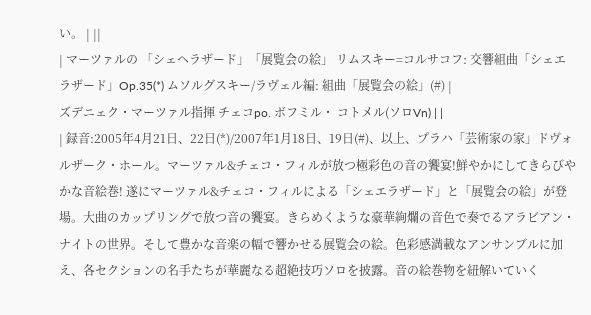い。 | ||
| マーツァルの 「シェヘラザード」「展覧会の絵」 リムスキー=コルサコフ: 交響組曲「シェエラザード」Op.35(*) ムソルグスキー/ラヴェル編: 組曲「展覧会の絵」(#) |
ズデニェク・マーツァル指揮 チェコpo. ボフミル・ コトメル(ソロVn) | |
| 録音:2005年4月21日、22日(*)/2007年1月18日、19日(#)、以上、プラハ「芸術家の家」ドヴォルザーク・ホール。マーツァル&チェコ・フィルが放つ極彩色の音の饗宴!鮮やかにしてきらびやかな音絵巻! 遂にマーツァル&チェコ・フィルによる「シェエラザード」と「展覧会の絵」が登場。大曲のカップリングで放つ音の饗宴。きらめくような豪華絢爛の音色で奏でるアラビアン・ナイトの世界。そして豊かな音楽の幅で響かせる展覧会の絵。色彩感満載なアンサンブルに加え、各セクションの名手たちが華麗なる超絶技巧ソロを披露。音の絵巻物を紐解いていく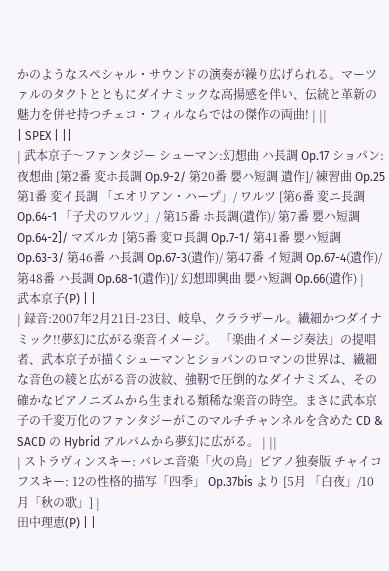かのようなスペシャル・サウンドの演奏が繰り広げられる。マーツァルのタクトとともにダイナミックな高揚感を伴い、伝統と革新の魅力を併せ持つチェコ・フィルならではの傑作の両曲! | ||
| SPEX | ||
| 武本京子〜ファンタジー シューマン:幻想曲 ハ長調 Op.17 ショパン: 夜想曲 [第2番 変ホ長調 Op.9-2/ 第20番 嬰ハ短調 遺作]/ 練習曲 Op.25第1番 変イ長調 「エオリアン・ハープ」/ ワルツ [第6番 変ニ長調 Op.64-1 「子犬のワルツ」/ 第15番 ホ長調(遺作)/ 第7番 嬰ハ短調 Op.64-2]/ マズルカ [第5番 変ロ長調 Op.7-1/ 第41番 嬰ハ短調 Op.63-3/ 第46番 ハ長調 Op.67-3(遺作)/ 第47番 イ短調 Op.67-4(遺作)/ 第48番 ハ長調 Op.68-1(遺作)]/ 幻想即興曲 嬰ハ短調 Op.66(遺作) |
武本京子(P) | |
| 録音:2007年2月21日-23日、岐阜、クララザール。繊細かつダイナミック!!夢幻に広がる楽音イメージ。 「楽曲イメージ奏法」の提唱者、武本京子が描くシューマンとショパンのロマンの世界は、繊細な音色の綾と広がる音の波紋、強靭で圧倒的なダイナミズム、その確かなピアノニズムから生まれる類稀な楽音の時空。まさに武本京子の千変万化のファンタジーがこのマルチチャンネルを含めた CD & SACD の Hybrid アルバムから夢幻に広がる。 | ||
| ストラヴィンスキー: バレエ音楽「火の鳥」ピアノ独奏版 チャイコフスキー: 12の性格的描写「四季」 Op.37bis より [5月 「白夜」/10月「秋の歌」] |
田中理恵(P) | |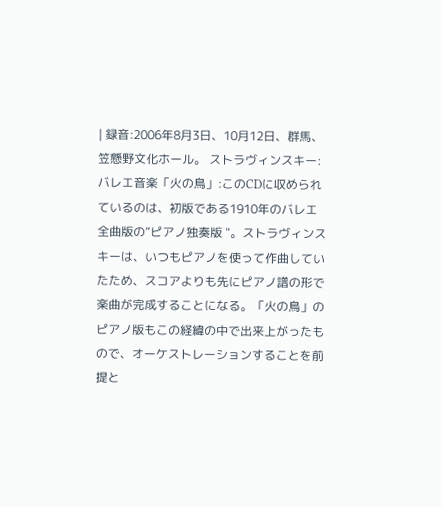| 録音:2006年8月3日、10月12日、群馬、笠懸野文化ホール。 ストラヴィンスキー:バレエ音楽「火の鳥」:このCDに収められているのは、初版である1910年のバレエ全曲版の“ピアノ独奏版 "。ストラヴィンスキーは、いつもピアノを使って作曲していたため、スコアよりも先にピアノ譜の形で楽曲が完成することになる。「火の鳥」のピアノ版もこの経緯の中で出来上がったもので、オーケストレーションすることを前提と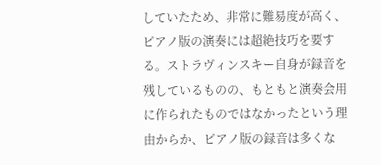していたため、非常に難易度が高く、ピアノ版の演奏には超絶技巧を要する。ストラヴィンスキー自身が録音を残しているものの、もともと演奏会用に作られたものではなかったという理由からか、ピアノ版の録音は多くな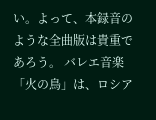い。よって、本録音のような全曲版は貴重であろう。 バレエ音楽「火の鳥」は、ロシア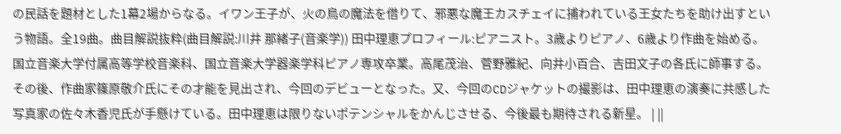の民話を題材とした1幕2場からなる。イワン王子が、火の鳥の魔法を借りて、邪悪な魔王カスチェイに捕われている王女たちを助け出すという物語。全19曲。曲目解説抜粋(曲目解説:川井 那緒子(音楽学)) 田中理恵プロフィール:ピアニスト。3歳よりピアノ、6歳より作曲を始める。国立音楽大学付属高等学校音楽科、国立音楽大学器楽学科ピアノ専攻卒業。高尾茂治、菅野雅紀、向井小百合、吉田文子の各氏に師事する。その後、作曲家篠原敬介氏にその才能を見出され、今回のデビューとなった。又、今回のCDジャケットの撮影は、田中理恵の演奏に共感した写真家の佐々木香児氏が手懸けている。田中理恵は限りないポテンシャルをかんじさせる、今後最も期待される新星。 | ||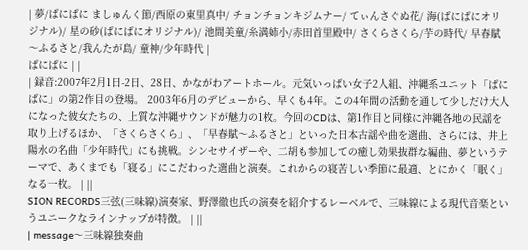| 夢/ぱにぱに ましゅんく節/西原の東里真中/ チョンチョンキジムナー/ てぃんさぐぬ花/ 海(ぱにぱにオリジナル)/ 星の砂(ぱにぱにオリジナル)/ 池間美童/糸満姉小/赤田首里殿中/ さくらさくら/芋の時代/ 早春賦〜ふるさと/我んたが島/ 童神/少年時代 |
ぱにぱに | |
| 録音:2007年2月1日-2日、28日、かながわアートホール。元気いっぱい女子2人組、沖縄系ユニット「ぱにぱに」の第2作目の登場。 2003年6月のデビューから、早くも4年。この4年間の活動を通して少しだけ大人になった彼女たちの、上質な沖縄サウンドが魅力の1枚。今回のCDは、第1作目と同様に沖縄各地の民謡を取り上げるほか、「さくらさくら」、「早春賦〜ふるさと」といった日本古謡や曲を選曲、さらには、井上陽水の名曲「少年時代」にも挑戦。シンセサイザーや、二胡も参加しての癒し効果抜群な編曲、夢というテーマで、あくまでも「寝る」にこだわった選曲と演奏。これからの寝苦しい季節に最適、とにかく「眠く」なる一枚。 | ||
SION RECORDS三弦(三味線)演奏家、野澤徹也氏の演奏を紹介するレーベルで、三味線による現代音楽というユニークなラインナップが特徴。 | ||
| message〜三味線独奏曲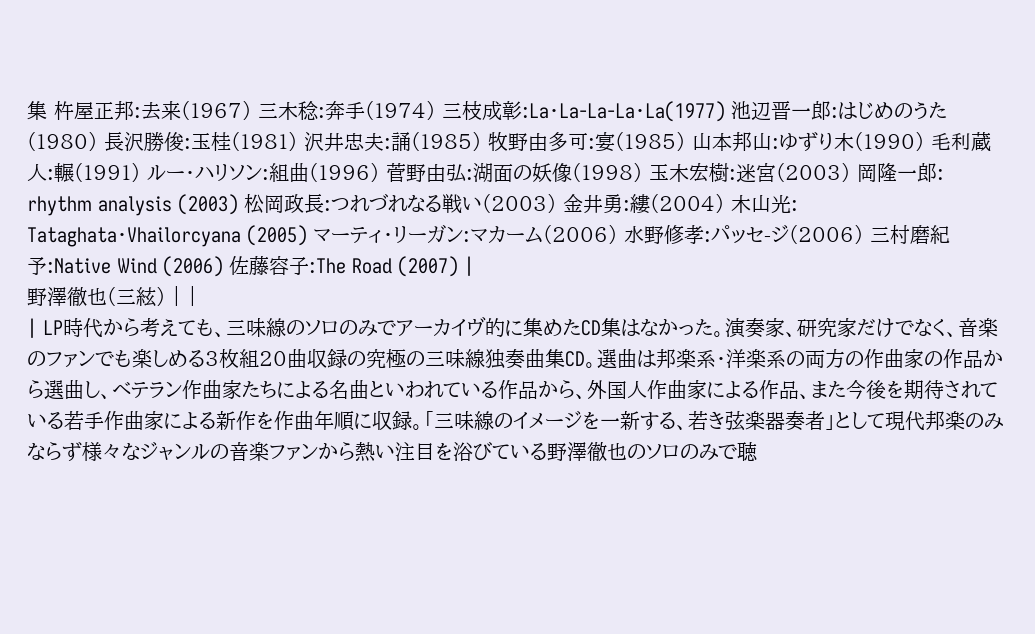集 杵屋正邦:去来(1967) 三木稔:奔手(1974) 三枝成彰:La・La‐La‐La・La(1977) 池辺晋一郎:はじめのうた(1980) 長沢勝俊:玉桂(1981) 沢井忠夫:誦(1985) 牧野由多可:宴(1985) 山本邦山:ゆずり木(1990) 毛利蔵人:輾(1991) ルー・ハリソン:組曲(1996) 菅野由弘:湖面の妖像(1998) 玉木宏樹:迷宮(2003) 岡隆一郎: rhythm analysis (2003) 松岡政長:つれづれなる戦い(2003) 金井勇:縷(2004) 木山光: Tataghata・Vhailorcyana (2005) マーティ・リーガン:マカーム(2006) 水野修孝:パッセ-ジ(2006) 三村磨紀予:Native Wind (2006) 佐藤容子:The Road (2007) |
野澤徹也(三絃) | |
| LP時代から考えても、三味線のソロのみでアーカイヴ的に集めたCD集はなかった。演奏家、研究家だけでなく、音楽のファンでも楽しめる3枚組20曲収録の究極の三味線独奏曲集CD。選曲は邦楽系・洋楽系の両方の作曲家の作品から選曲し、ベテラン作曲家たちによる名曲といわれている作品から、外国人作曲家による作品、また今後を期待されている若手作曲家による新作を作曲年順に収録。「三味線のイメージを一新する、若き弦楽器奏者」として現代邦楽のみならず様々なジャンルの音楽ファンから熱い注目を浴びている野澤徹也のソロのみで聴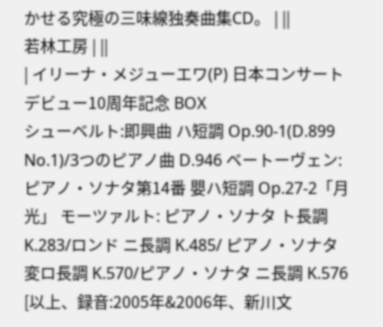かせる究極の三味線独奏曲集CD。 | ||
若林工房 | ||
| イリーナ・メジューエワ(P) 日本コンサートデビュー10周年記念 BOX
シューベルト:即興曲 ハ短調 Op.90-1(D.899 No.1)/3つのピアノ曲 D.946 ベートーヴェン:ピアノ・ソナタ第14番 嬰ハ短調 Op.27-2「月光」 モーツァルト: ピアノ・ソナタ ト長調 K.283/ロンド ニ長調 K.485/ ピアノ・ソナタ 変ロ長調 K.570/ピアノ・ソナタ ニ長調 K.576 [以上、録音:2005年&2006年、新川文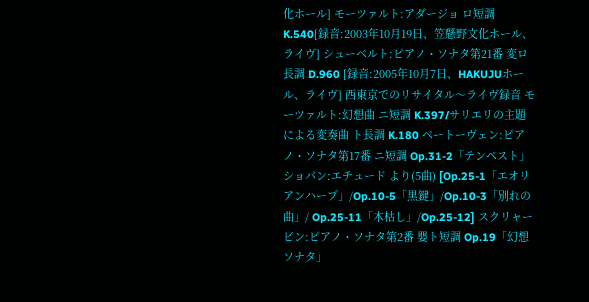化ホール] モーツァルト:アダージョ ロ短調 K.540[録音:2003年10月19日、笠懸野文化ホール、ライヴ] シューベルト:ピアノ・ソナタ第21番 変ロ長調 D.960 [録音:2005年10月7日、HAKUJUホール、ライヴ] 西東京でのリサイタル〜ライヴ録音 モーツァルト:幻想曲 ニ短調 K.397/サリエリの主題による変奏曲 ト長調 K.180 ベートーヴェン:ピアノ・ソナタ第17番 ニ短調 Op.31-2「テンペスト」 ショパン:エチュード より(5曲) [Op.25-1「エオリアンハープ」/Op.10-5「黒鍵」/Op.10-3「別れの曲」/ Op.25-11「木枯し」/Op.25-12] スクリャービン:ピアノ・ソナタ第2番 嬰ト短調 Op.19「幻想ソナタ」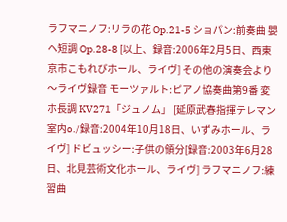ラフマニノフ:リラの花 Op.21-5 ショパン:前奏曲 嬰ヘ短調 Op.28-8 [以上、録音:2006年2月5日、西東京市こもれびホール、ライヴ] その他の演奏会より〜ライヴ録音 モーツァルト:ピアノ協奏曲第9番 変ホ長調 KV271「ジュノム」 [延原武春指揮テレマン室内o./録音:2004年10月18日、いずみホール、ライヴ] ドビュッシー:子供の領分[録音:2003年6月28日、北見芸術文化ホール、ライヴ] ラフマニノフ:練習曲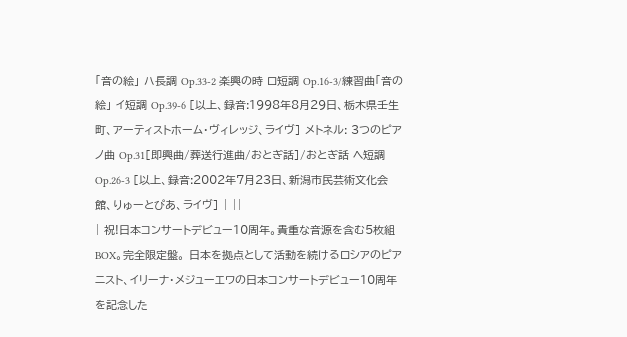「音の絵」 ハ長調 Op.33-2 楽興の時 ロ短調 Op.16-3/練習曲「音の絵」 イ短調 Op.39-6 [以上、録音:1998年8月29日、栃木県壬生町、アーティストホーム・ヴィレッジ、ライヴ] メトネル: 3つのピアノ曲 Op.31[即興曲/葬送行進曲/おとぎ話]/おとぎ話 ヘ短調 Op.26-3 [以上、録音:2002年7月23日、新潟市民芸術文化会館、りゅーとぴあ、ライヴ] | ||
| 祝!日本コンサートデビュー10周年。貴重な音源を含む5枚組BOX。完全限定盤。 日本を拠点として活動を続けるロシアのピアニスト、イリーナ・メジューエワの日本コンサートデビュー10周年を記念した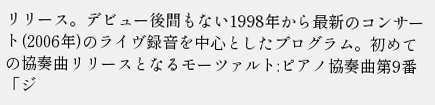リリース。デビュー後間もない1998年から最新のコンサート(2006年)のライヴ録音を中心としたプログラム。初めての協奏曲リリースとなるモーツァルト:ピアノ協奏曲第9番 「ジ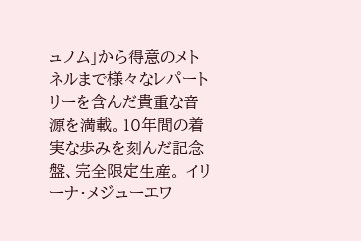ュノム」から得意のメトネルまで様々なレパートリーを含んだ貴重な音源を満載。10年間の着実な歩みを刻んだ記念盤、完全限定生産。 イリーナ・メジューエワ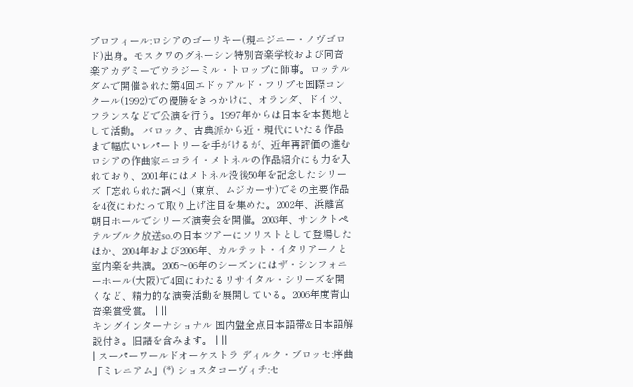プロフィール:ロシアのゴーリキー(現ニジニー・ノヴゴロド)出身。モスクワのグネーシン特別音楽学校および同音楽アカデミーでウラジーミル・トロップに師事。ロッテルダムで開催された第4回エドゥアルド・フリプセ国際コンクール(1992)での優勝をきっかけに、オランダ、ドイツ、フランスなどで公演を行う。1997年からは日本を本拠地として活動。 バロック、古典派から近・現代にいたる作品まで幅広いレパートリーを手がけるが、近年再評価の進むロシアの作曲家ニコライ・メトネルの作品紹介にも力を入れており、2001年にはメトネル没後50年を記念したシリーズ「忘れられた調べ」(東京、ムジカーサ)でその主要作品を4夜にわたって取り上げ注目を集めた。2002年、浜離宮朝日ホールでシリーズ演奏会を開催。2003年、サンクトペテルブルク放送so.の日本ツアーにソリストとして登場したほか、2004年および2006年、カルテット・イタリアーノと室内楽を共演。2005〜06年のシーズンにはザ・シンフォニーホール(大阪)で4回にわたるリサイタル・シリーズを開くなど、精力的な演奏活動を展開している。2006年度青山音楽賞受賞。 | ||
キングインターナショナル 国内盤全点日本語帯&日本語解説付き。旧譜を含みます。 | ||
| スーパーワールドオーケストラ ディルク・ブロッセ:序曲「ミレニアム」(*) ショスタコーヴィチ:セ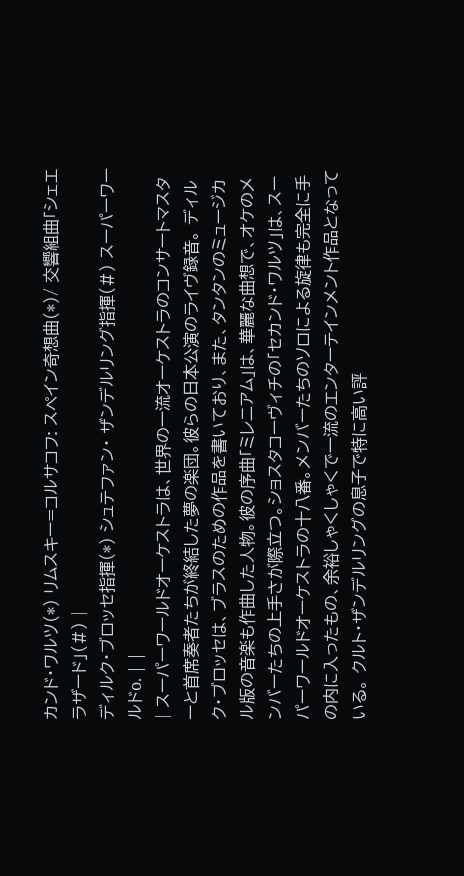カンド・ワルツ(*) リムスキー=コルサコフ: スペイン奇想曲(*)/ 交響組曲「シェエラザード」(#) |
ディルク・ブロッセ指揮(*) シュテファン・ ザンデルリング指揮(#) スーパーワールドo. | |
| スーパーワールドオーケストラは、世界の一流オーケストラのコンサートマスターと首席奏者たちが終結した夢の楽団。彼らの日本公演のライヴ録音。 ディルク・ブロッセは、ブラスのための作品を書いており、また、タンタンのミュージカル版の音楽も作曲した人物。彼の序曲「ミレニアム」は、華麗な曲想で、オケのメンバーたちの上手さが際立つ。ショスタコーヴィチの「セカンド・ワルツ」は、スーパーワールドオーケストラの十八番。メンバーたちのソロによる旋律も完全に手の内に入ったもの、余裕しゃくしゃくで一流のエンターテインメント作品となっている。 クルト・ザンデルリングの息子で特に高い評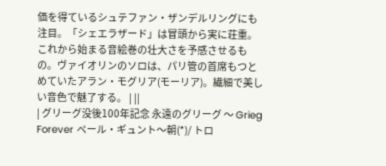価を得ているシュテファン・ザンデルリングにも注目。「シェエラザード」は冒頭から実に荘重。これから始まる音絵巻の壮大さを予感させるもの。ヴァイオリンのソロは、パリ管の首席もつとめていたアラン・モグリア(モーリア)。繊細で美しい音色で魅了する。 | ||
| グリーグ没後100年記念 永遠のグリーグ 〜 Grieg Forever ペール・ギュント〜朝(*)/ トロ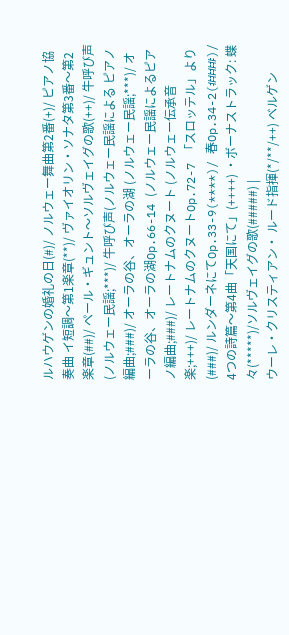ルハウゲンの婚礼の日(#)/ ノルウェー舞曲第2番(+)/ ピアノ協奏曲 イ短調〜第1楽章(**)/ ヴァイオリン・ソナタ第3番〜第2楽章(##)/ ペール・ギュント〜ソルヴェイグの歌(++)/ 牛呼び声(ノルウェー民謡;***)/ 牛呼び声(ノルウェー民謡による ピアノ編曲;###)/ オーラの谷、オーラの湖 (ノルウェー民謡;***)/ オーラの谷、オーラの湖Op.66-14 (ノルウェー民謡によるピアノ編曲;###)/ レートナムのクヌート (ノルウェー伝承音楽;+++)/ レートナムのクヌートOp.72-7 「スロッテル」より(###)/ ルンダーネにてOp.33-9(****)/ 春Op.34-2(####)/ 4つの詩篇〜第4曲「天国にて」(++++) ・ボーナストラック: 蝶々(*****)/ソルヴェイグの歌(#####) |
ウーレ・クリスティアン・ ルード指揮(*/**/++) ベルゲン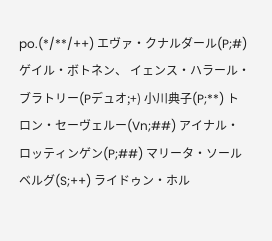po.(*/**/++) エヴァ・クナルダール(P;#) ゲイル・ボトネン、 イェンス・ハラール・ ブラトリー(Pデュオ;+) 小川典子(P;**) トロン・セーヴェルー(Vn;##) アイナル・ロッティンゲン(P;##) マリータ・ソールベルグ(S;++) ライドゥン・ホル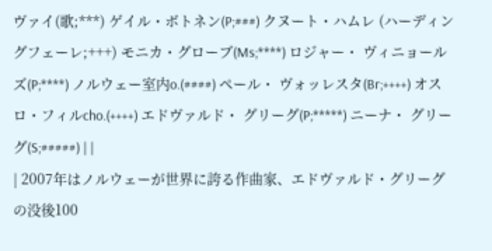ヴァイ(歌;***) ゲイル・ボトネン(P;###) クヌート・ハムレ (ハーディングフェーレ;+++) モニカ・グローブ(Ms;****) ロジャー・ ヴィニョールズ(P;****) ノルウェー室内o.(####) ペール・ ヴォッレスタ(Br;++++) オスロ・フィルcho.(++++) エドヴァルド・ グリーグ(P;*****) ニーナ・ グリーグ(S;#####) | |
| 2007年はノルウェーが世界に誇る作曲家、エドヴァルド・グリーグの没後100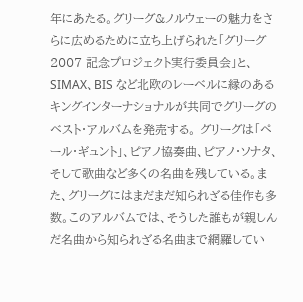年にあたる。グリーグ&ノルウェーの魅力をさらに広めるために立ち上げられた「グリーグ 2007 記念プロジェクト実行委員会」と、SIMAX、BIS など北欧のレーベルに縁のあるキングインターナショナルが共同でグリーグのベスト・アルバムを発売する。 グリーグは「ペール・ギュント」、ピアノ協奏曲、ピアノ・ソナタ、そして歌曲など多くの名曲を残している。また、グリーグにはまだまだ知られざる佳作も多数。このアルバムでは、そうした誰もが親しんだ名曲から知られざる名曲まで網羅してい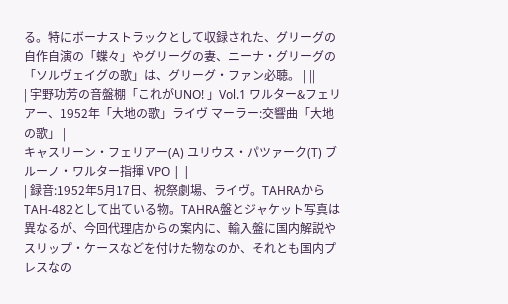る。特にボーナストラックとして収録された、グリーグの自作自演の「蝶々」やグリーグの妻、ニーナ・グリーグの「ソルヴェイグの歌」は、グリーグ・ファン必聴。 | ||
| 宇野功芳の音盤棚「これがUNO! 」Vol.1 ワルター&フェリアー、1952年「大地の歌」ライヴ マーラー:交響曲「大地の歌」 |
キャスリーン・フェリアー(A) ユリウス・パツァーク(T) ブルーノ・ワルター指揮 VPO | |
| 録音:1952年5月17日、祝祭劇場、ライヴ。TAHRAからTAH-482として出ている物。TAHRA盤とジャケット写真は異なるが、今回代理店からの案内に、輸入盤に国内解説やスリップ・ケースなどを付けた物なのか、それとも国内プレスなの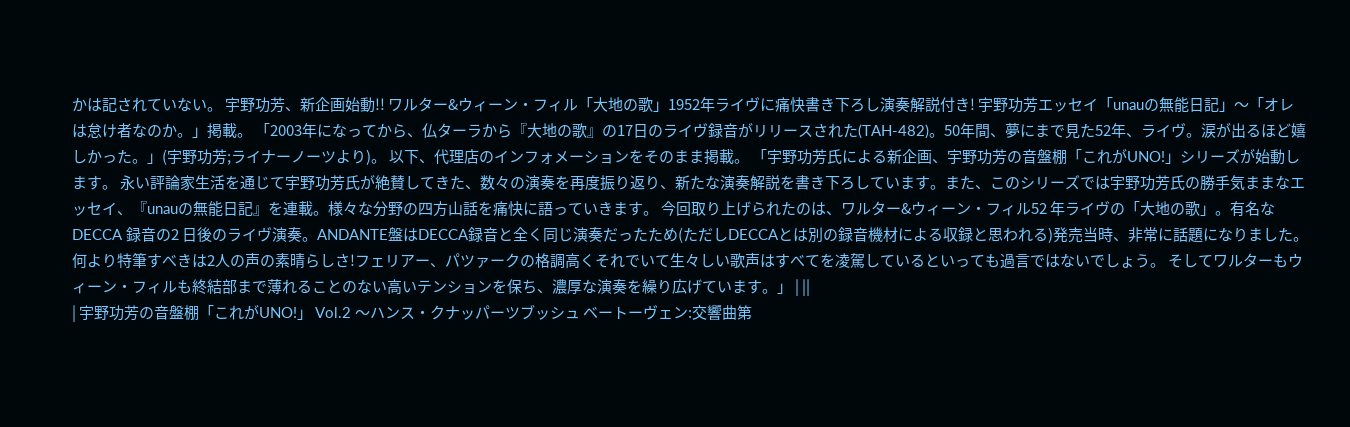かは記されていない。 宇野功芳、新企画始動!! ワルター&ウィーン・フィル「大地の歌」1952年ライヴに痛快書き下ろし演奏解説付き! 宇野功芳エッセイ「unauの無能日記」〜「オレは怠け者なのか。」掲載。 「2003年になってから、仏ターラから『大地の歌』の17日のライヴ録音がリリースされた(TAH-482)。50年間、夢にまで見た52年、ライヴ。涙が出るほど嬉しかった。」(宇野功芳;ライナーノーツより)。 以下、代理店のインフォメーションをそのまま掲載。 「宇野功芳氏による新企画、宇野功芳の音盤棚「これがUNO!」シリーズが始動します。 永い評論家生活を通じて宇野功芳氏が絶賛してきた、数々の演奏を再度振り返り、新たな演奏解説を書き下ろしています。また、このシリーズでは宇野功芳氏の勝手気ままなエッセイ、『unauの無能日記』を連載。様々な分野の四方山話を痛快に語っていきます。 今回取り上げられたのは、ワルター&ウィーン・フィル52 年ライヴの「大地の歌」。有名なDECCA 録音の2 日後のライヴ演奏。ANDANTE盤はDECCA録音と全く同じ演奏だったため(ただしDECCAとは別の録音機材による収録と思われる)発売当時、非常に話題になりました。 何より特筆すべきは2人の声の素晴らしさ!フェリアー、パツァークの格調高くそれでいて生々しい歌声はすべてを凌駕しているといっても過言ではないでしょう。 そしてワルターもウィーン・フィルも終結部まで薄れることのない高いテンションを保ち、濃厚な演奏を繰り広げています。」 | ||
| 宇野功芳の音盤棚「これがUNO!」 Vol.2 〜ハンス・クナッパーツブッシュ ベートーヴェン:交響曲第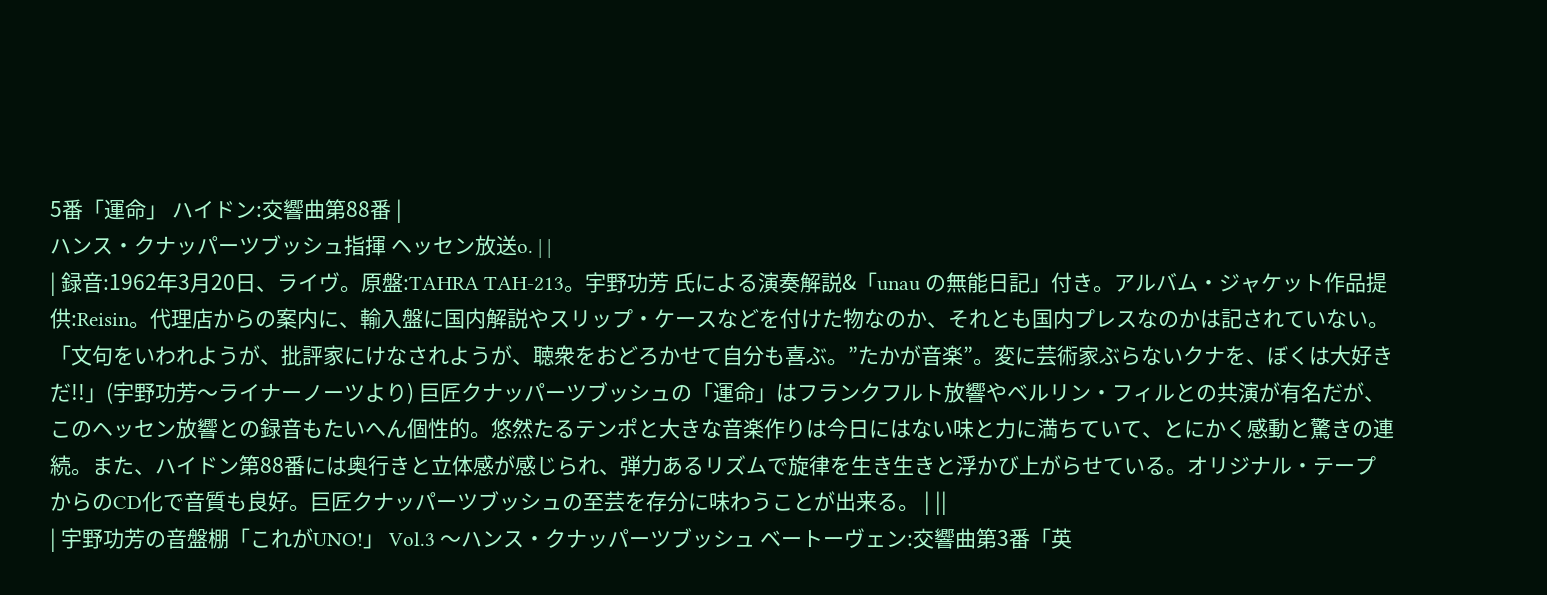5番「運命」 ハイドン:交響曲第88番 |
ハンス・クナッパーツブッシュ指揮 ヘッセン放送o. | |
| 録音:1962年3月20日、ライヴ。原盤:TAHRA TAH-213。宇野功芳 氏による演奏解説&「unau の無能日記」付き。アルバム・ジャケット作品提供:Reisin。代理店からの案内に、輸入盤に国内解説やスリップ・ケースなどを付けた物なのか、それとも国内プレスなのかは記されていない。 「文句をいわれようが、批評家にけなされようが、聴衆をおどろかせて自分も喜ぶ。”たかが音楽”。変に芸術家ぶらないクナを、ぼくは大好きだ!!」(宇野功芳〜ライナーノーツより) 巨匠クナッパーツブッシュの「運命」はフランクフルト放響やベルリン・フィルとの共演が有名だが、このヘッセン放響との録音もたいへん個性的。悠然たるテンポと大きな音楽作りは今日にはない味と力に満ちていて、とにかく感動と驚きの連続。また、ハイドン第88番には奥行きと立体感が感じられ、弾力あるリズムで旋律を生き生きと浮かび上がらせている。オリジナル・テープからのCD化で音質も良好。巨匠クナッパーツブッシュの至芸を存分に味わうことが出来る。 | ||
| 宇野功芳の音盤棚「これがUNO!」 Vol.3 〜ハンス・クナッパーツブッシュ ベートーヴェン:交響曲第3番「英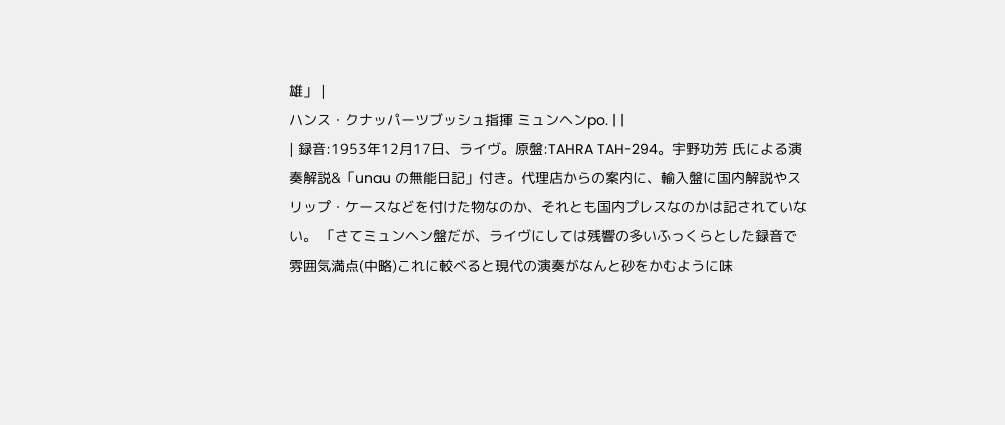雄」 |
ハンス・クナッパーツブッシュ指揮 ミュンヘンpo. | |
| 録音:1953年12月17日、ライヴ。原盤:TAHRA TAH-294。宇野功芳 氏による演奏解説&「unau の無能日記」付き。代理店からの案内に、輸入盤に国内解説やスリップ・ケースなどを付けた物なのか、それとも国内プレスなのかは記されていない。 「さてミュンヘン盤だが、ライヴにしては残響の多いふっくらとした録音で雰囲気満点(中略)これに較べると現代の演奏がなんと砂をかむように味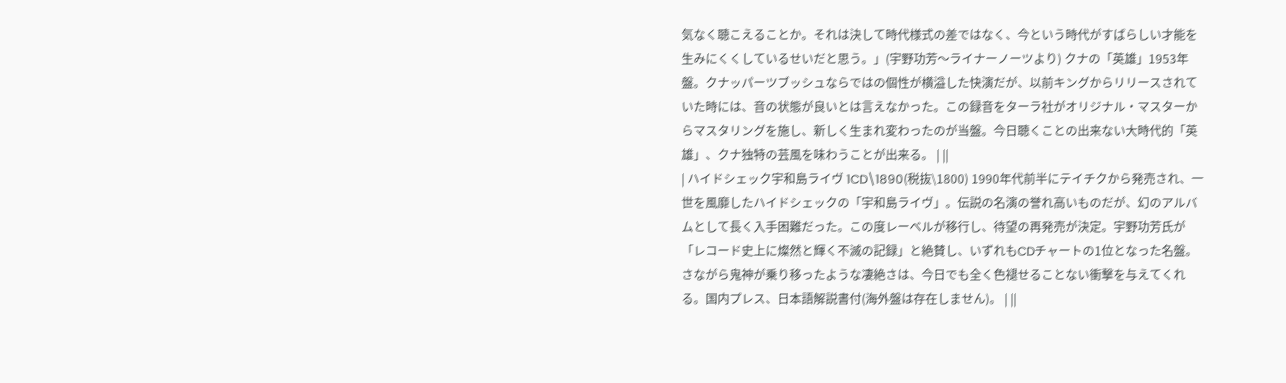気なく聴こえることか。それは決して時代様式の差ではなく、今という時代がすばらしい才能を生みにくくしているせいだと思う。」(宇野功芳〜ライナーノーツより) クナの「英雄」1953年盤。クナッパーツブッシュならではの個性が横溢した快演だが、以前キングからリリースされていた時には、音の状態が良いとは言えなかった。この録音をターラ社がオリジナル・マスターからマスタリングを施し、新しく生まれ変わったのが当盤。今日聴くことの出来ない大時代的「英雄」、クナ独特の芸風を味わうことが出来る。 | ||
| ハイドシェック宇和島ライヴ 1CD\1890(税抜\1800) 1990年代前半にテイチクから発売され、一世を風靡したハイドシェックの「宇和島ライヴ」。伝説の名演の誉れ高いものだが、幻のアルバムとして長く入手困難だった。この度レーベルが移行し、待望の再発売が決定。宇野功芳氏が「レコード史上に燦然と輝く不滅の記録」と絶賛し、いずれもCDチャートの1位となった名盤。さながら鬼神が乗り移ったような凄絶さは、今日でも全く色褪せることない衝撃を与えてくれる。国内プレス、日本語解説書付(海外盤は存在しません)。 | ||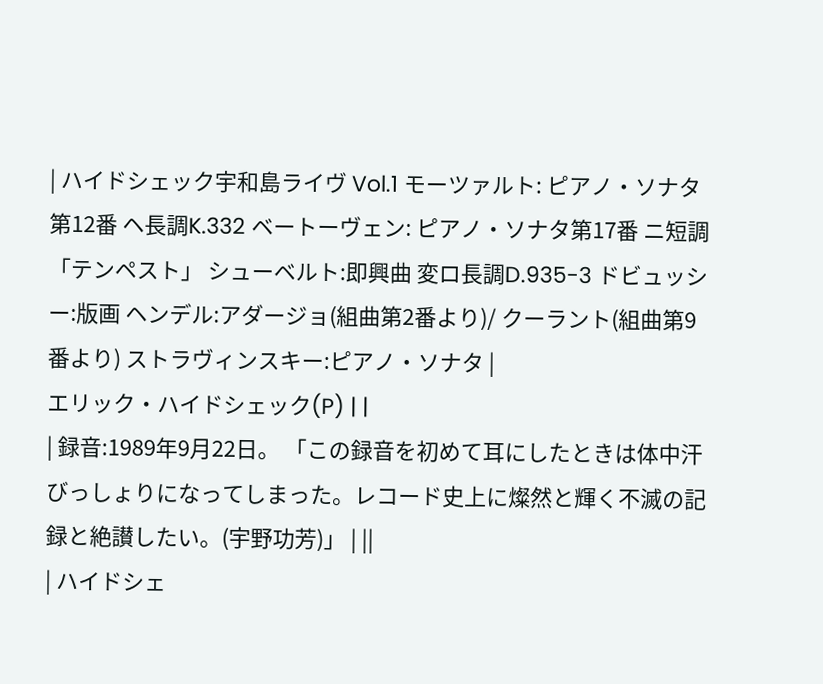| ハイドシェック宇和島ライヴ Vol.1 モーツァルト: ピアノ・ソナタ第12番 ヘ長調K.332 ベートーヴェン: ピアノ・ソナタ第17番 ニ短調「テンペスト」 シューベルト:即興曲 変ロ長調D.935-3 ドビュッシー:版画 ヘンデル:アダージョ(組曲第2番より)/ クーラント(組曲第9番より) ストラヴィンスキー:ピアノ・ソナタ |
エリック・ハイドシェック(P) | |
| 録音:1989年9月22日。 「この録音を初めて耳にしたときは体中汗びっしょりになってしまった。レコード史上に燦然と輝く不滅の記録と絶讃したい。(宇野功芳)」 | ||
| ハイドシェ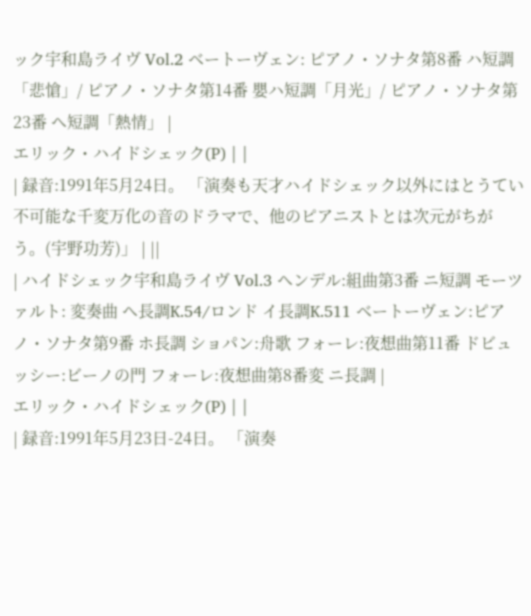ック宇和島ライヴ Vol.2 ベートーヴェン: ピアノ・ソナタ第8番 ハ短調「悲愴」/ ピアノ・ソナタ第14番 嬰ハ短調「月光」/ ピアノ・ソナタ第23番 ヘ短調「熱情」 |
エリック・ハイドシェック(P) | |
| 録音:1991年5月24日。 「演奏も天才ハイドシェック以外にはとうてい不可能な千変万化の音のドラマで、他のピアニストとは次元がちがう。(宇野功芳)」 | ||
| ハイドシェック宇和島ライヴ Vol.3 ヘンデル:組曲第3番 ニ短調 モーツァルト: 変奏曲 ヘ長調K.54/ロンド イ長調K.511 ベートーヴェン:ピアノ・ソナタ第9番 ホ長調 ショパン:舟歌 フォーレ:夜想曲第11番 ドビュッシー:ビーノの門 フォーレ:夜想曲第8番変 ニ長調 |
エリック・ハイドシェック(P) | |
| 録音:1991年5月23日-24日。 「演奏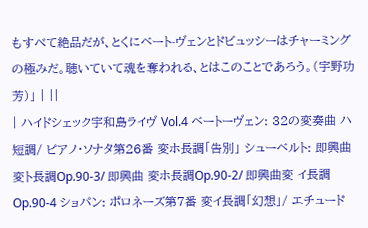もすべて絶品だが、とくにベート-ヴェンとドビュッシーはチャーミング の極みだ。聴いていて魂を奪われる、とはこのことであろう。(宇野功芳)」 | ||
| ハイドシェック宇和島ライヴ Vol.4 ベートーヴェン: 32の変奏曲 ハ短調/ ピアノ・ソナタ第26番 変ホ長調「告別」 シューベルト: 即興曲 変ト長調Op.90-3/ 即興曲 変ホ長調Op.90-2/ 即興曲変 イ長調Op.90-4 ショパン: ポロネーズ第7番 変イ長調「幻想」/ エチュード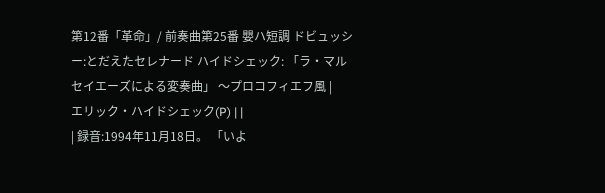第12番「革命」/ 前奏曲第25番 嬰ハ短調 ドビュッシー:とだえたセレナード ハイドシェック: 「ラ・マルセイエーズによる変奏曲」 〜プロコフィエフ風 |
エリック・ハイドシェック(P) | |
| 録音:1994年11月18日。 「いよ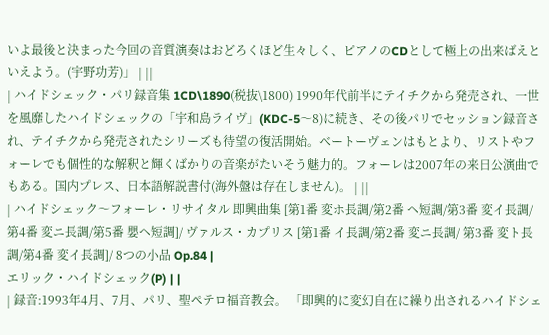いよ最後と決まった今回の音質演奏はおどろくほど生々しく、ピアノのCDとして極上の出来ばえといえよう。(宇野功芳)」 | ||
| ハイドシェック・パリ録音集 1CD\1890(税抜\1800) 1990年代前半にテイチクから発売され、一世を風靡したハイドシェックの「宇和島ライヴ」(KDC-5〜8)に続き、その後パリでセッション録音され、テイチクから発売されたシリーズも待望の復活開始。ベートーヴェンはもとより、リストやフォーレでも個性的な解釈と輝くばかりの音楽がたいそう魅力的。フォーレは2007年の来日公演曲でもある。国内プレス、日本語解説書付(海外盤は存在しません)。 | ||
| ハイドシェック〜フォーレ・リサイタル 即興曲集 [第1番 変ホ長調/第2番 ヘ短調/第3番 変イ長調/ 第4番 変ニ長調/第5番 嬰ヘ短調]/ ヴァルス・カプリス [第1番 イ長調/第2番 変ニ長調/ 第3番 変ト長調/第4番 変イ長調]/ 8つの小品 Op.84 |
エリック・ハイドシェック(P) | |
| 録音:1993年4月、7月、パリ、聖ペテロ福音教会。 「即興的に変幻自在に繰り出されるハイドシェ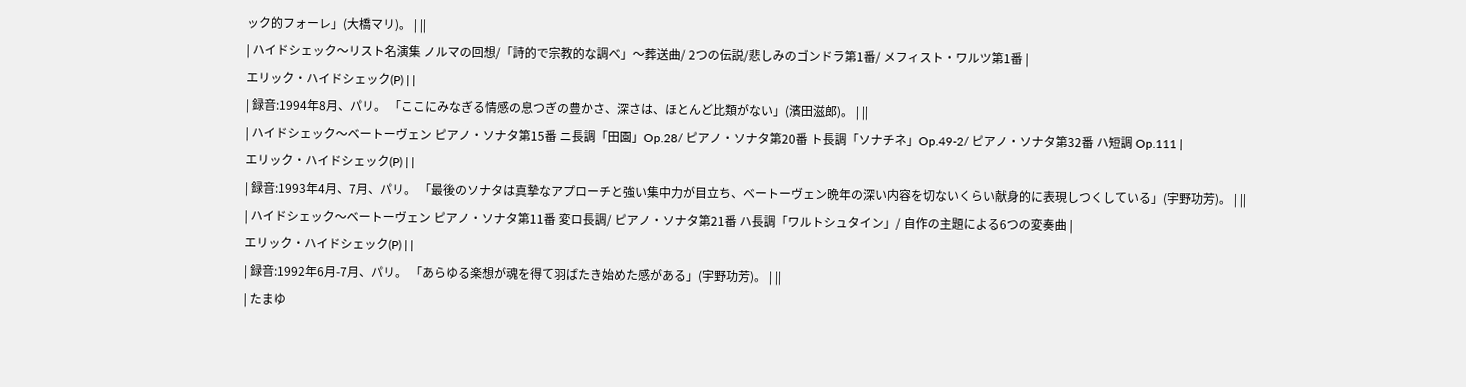ック的フォーレ」(大橋マリ)。 | ||
| ハイドシェック〜リスト名演集 ノルマの回想/「詩的で宗教的な調べ」〜葬送曲/ 2つの伝説/悲しみのゴンドラ第1番/ メフィスト・ワルツ第1番 |
エリック・ハイドシェック(P) | |
| 録音:1994年8月、パリ。 「ここにみなぎる情感の息つぎの豊かさ、深さは、ほとんど比類がない」(濱田滋郎)。 | ||
| ハイドシェック〜ベートーヴェン ピアノ・ソナタ第15番 ニ長調「田園」Op.28/ ピアノ・ソナタ第20番 ト長調「ソナチネ」Op.49-2/ ピアノ・ソナタ第32番 ハ短調 Op.111 |
エリック・ハイドシェック(P) | |
| 録音:1993年4月、7月、パリ。 「最後のソナタは真摯なアプローチと強い集中力が目立ち、ベートーヴェン晩年の深い内容を切ないくらい献身的に表現しつくしている」(宇野功芳)。 | ||
| ハイドシェック〜ベートーヴェン ピアノ・ソナタ第11番 変ロ長調/ ピアノ・ソナタ第21番 ハ長調「ワルトシュタイン」/ 自作の主題による6つの変奏曲 |
エリック・ハイドシェック(P) | |
| 録音:1992年6月-7月、パリ。 「あらゆる楽想が魂を得て羽ばたき始めた感がある」(宇野功芳)。 | ||
| たまゆ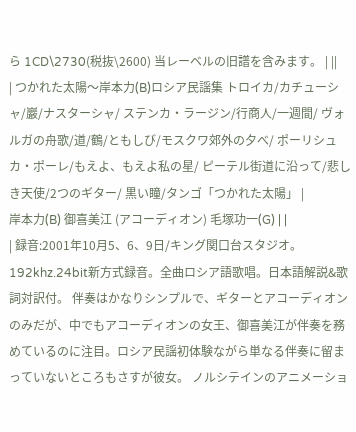ら 1CD\2730(税抜\2600) 当レーベルの旧譜を含みます。 | ||
| つかれた太陽〜岸本力(B)ロシア民謡集 トロイカ/カチューシャ/巖/ナスターシャ/ ステンカ・ラージン/行商人/一週間/ ヴォルガの舟歌/道/鶴/ともしび/モスクワ郊外の夕べ/ ポーリシュカ・ポーレ/もえよ、もえよ私の星/ ピーテル街道に沿って/悲しき天使/2つのギター/ 黒い瞳/タンゴ「つかれた太陽」 |
岸本力(B) 御喜美江 (アコーディオン) 毛塚功一(G) | |
| 録音:2001年10月5、6、9日/キング関口台スタジオ。192khz.24bit新方式録音。全曲ロシア語歌唱。日本語解説&歌詞対訳付。 伴奏はかなりシンプルで、ギターとアコーディオンのみだが、中でもアコーディオンの女王、御喜美江が伴奏を務めているのに注目。ロシア民謡初体験ながら単なる伴奏に留まっていないところもさすが彼女。 ノルシテインのアニメーショ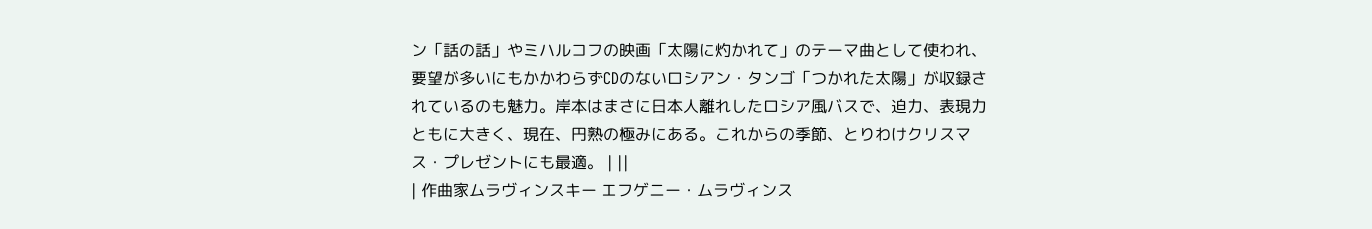ン「話の話」やミハルコフの映画「太陽に灼かれて」のテーマ曲として使われ、要望が多いにもかかわらずCDのないロシアン・タンゴ「つかれた太陽」が収録されているのも魅力。岸本はまさに日本人離れしたロシア風バスで、迫力、表現力ともに大きく、現在、円熟の極みにある。これからの季節、とりわけクリスマス・プレゼントにも最適。 | ||
| 作曲家ムラヴィンスキー エフゲニー・ムラヴィンス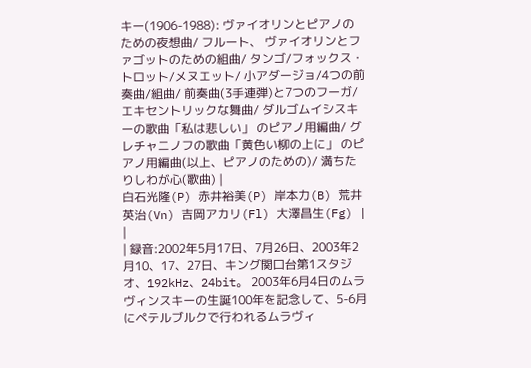キー(1906-1988): ヴァイオリンとピアノのための夜想曲/ フルート、 ヴァイオリンとファゴットのための組曲/ タンゴ/フォックス・トロット/メヌエット/ 小アダージョ/4つの前奏曲/組曲/ 前奏曲(3手連弾)と7つのフーガ/ エキセントリックな舞曲/ ダルゴムイシスキーの歌曲「私は悲しい」 のピアノ用編曲/ グレチャニノフの歌曲「黄色い柳の上に」 のピアノ用編曲(以上、ピアノのための)/ 満ちたりしわが心(歌曲) |
白石光隆(P) 赤井裕美(P) 岸本力(B) 荒井英治(Vn) 吉岡アカリ(Fl) 大澤昌生(Fg) | |
| 録音:2002年5月17日、7月26日、2003年2月10、17、27日、キング関口台第1スタジオ、192kHz、24bit。 2003年6月4日のムラヴィンスキーの生誕100年を記念して、5-6月にペテルブルクで行われるムラヴィ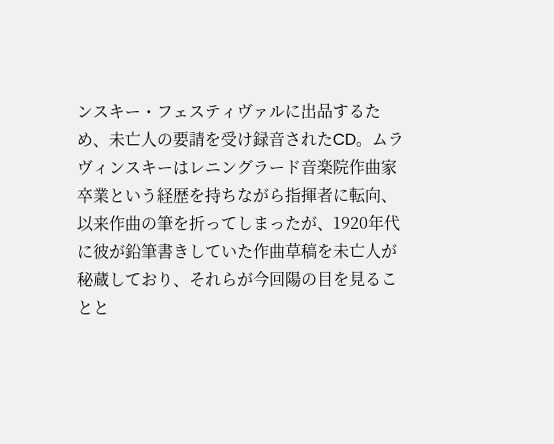ンスキー・フェスティヴァルに出品するため、未亡人の要請を受け録音されたCD。ムラヴィンスキーはレニングラード音楽院作曲家卒業という経歴を持ちながら指揮者に転向、以来作曲の筆を折ってしまったが、1920年代に彼が鉛筆書きしていた作曲草稿を未亡人が秘蔵しており、それらが今回陽の目を見ることと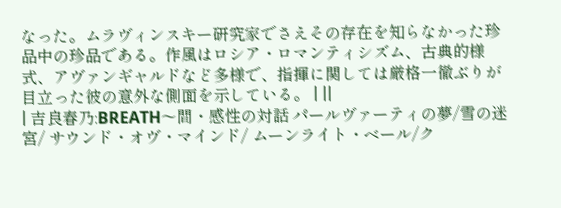なった。ムラヴィンスキー研究家でさえその存在を知らなかった珍品中の珍品である。作風はロシア・ロマンティシズム、古典的様式、アヴァンギャルドなど多様で、指揮に関しては厳格一徹ぶりが目立った彼の意外な側面を示している。 | ||
| 吉良春乃:BREATH〜間・感性の対話 パールヴァーティの夢/雪の迷宮/ サウンド・オヴ・マインド/ ムーンライト・ベール/ク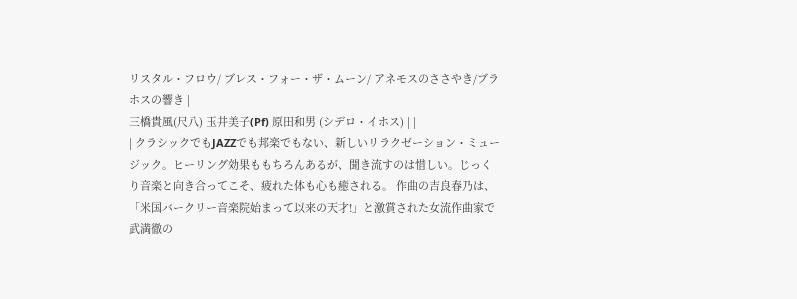リスタル・フロウ/ ブレス・フォー・ザ・ムーン/ アネモスのささやき/ブラホスの響き |
三橋貴風(尺八) 玉井美子(Pf) 原田和男 (シデロ・イホス) | |
| クラシックでもJAZZでも邦楽でもない、新しいリラクゼーション・ミュージック。ヒーリング効果ももちろんあるが、聞き流すのは惜しい。じっくり音楽と向き合ってこそ、疲れた体も心も癒される。 作曲の吉良春乃は、「米国バークリー音楽院始まって以来の天才!」と激賞された女流作曲家で武満徹の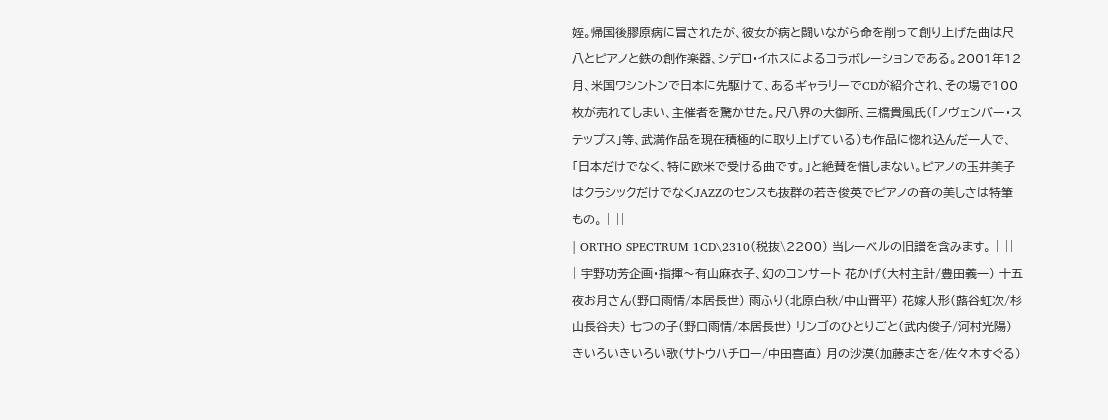姪。帰国後膠原病に冒されたが、彼女が病と闘いながら命を削って創り上げた曲は尺八とピアノと鉄の創作楽器、シデロ・イホスによるコラボレーションである。2001年12月、米国ワシントンで日本に先駆けて、あるギャラリーでCDが紹介され、その場で100枚が売れてしまい、主催者を驚かせた。尺八界の大御所、三橋貴風氏(「ノヴェンバー・ステップス」等、武満作品を現在積極的に取り上げている)も作品に惚れ込んだ一人で、「日本だけでなく、特に欧米で受ける曲です。」と絶賛を惜しまない。ピアノの玉井美子はクラシックだけでなくJAZZのセンスも抜群の若き俊英でピアノの音の美しさは特筆もの。 | ||
| ORTHO SPECTRUM 1CD\2310(税抜\2200) 当レーベルの旧譜を含みます。 | ||
| 宇野功芳企画・指揮〜有山麻衣子、幻のコンサート 花かげ(大村主計/豊田義一) 十五夜お月さん(野口雨情/本居長世) 雨ふり(北原白秋/中山晋平) 花嫁人形(蕗谷虹次/杉山長谷夫) 七つの子(野口雨情/本居長世) リンゴのひとりごと(武内俊子/河村光陽) きいろいきいろい歌(サトウハチロー/中田喜直) 月の沙漠(加藤まさを/佐々木すぐる)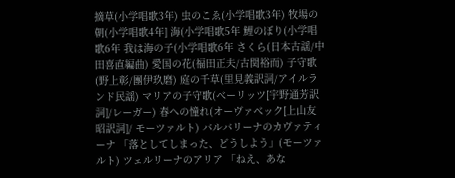摘草(小学唱歌3年) 虫のこゑ(小学唱歌3年) 牧場の朝(小学唱歌4年] 海(小学唱歌5年 鯉のぼり(小学唱歌6年 我は海の子(小学唱歌6年 さくら(日本古謡/中田喜直編曲) 愛国の花(福田正夫/古関裕而) 子守歌(野上彰/團伊玖磨) 庭の千草(里見義訳詞/アイルランド民謡) マリアの子守歌(べーリッツ[宇野通芳訳詞]/レーガー) 春への憧れ(オーヴァべック[上山友昭訳詞]/ モーツァルト) バルバリーナのカヴァティーナ 「落としてしまった、どうしよう」(モーツァルト) ツェルリーナのアリア 「ねえ、あな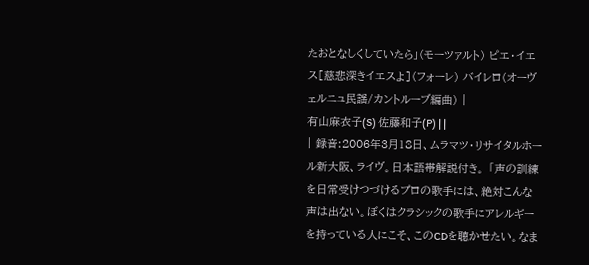たおとなしくしていたら」(モーツァルト) ピエ・イエス[慈悲深きイエスよ](フォーレ) バイレロ(オーヴェルニュ民謡/カントルーブ編曲) |
有山麻衣子(S) 佐藤和子(P) | |
| 録音:2006年3月18日、ムラマツ・リサイタルホール新大阪、ライヴ。日本語帯解説付き。 「声の訓練を日常受けつづけるプロの歌手には、絶対こんな声は出ない。ぼくはクラシックの歌手にアレルギーを持っている人にこそ、このCDを聴かせたい。なま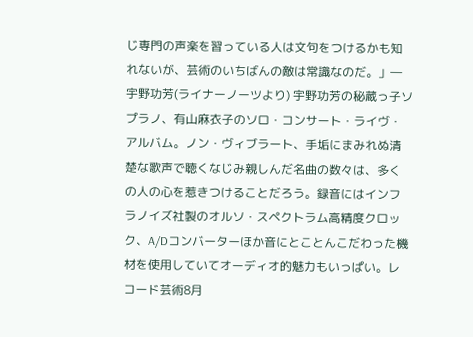じ専門の声楽を習っている人は文句をつけるかも知れないが、芸術のいちばんの敵は常識なのだ。」―宇野功芳(ライナーノーツより) 宇野功芳の秘蔵っ子ソプラノ、有山麻衣子のソロ・コンサート・ライヴ・アルバム。ノン・ヴィブラート、手垢にまみれぬ清楚な歌声で聴くなじみ親しんだ名曲の数々は、多くの人の心を惹きつけることだろう。録音にはインフラノイズ社製のオルソ・スペクトラム高精度クロック、A/Dコンバーターほか音にとことんこだわった機材を使用していてオーディオ的魅力もいっぱい。レコード芸術8月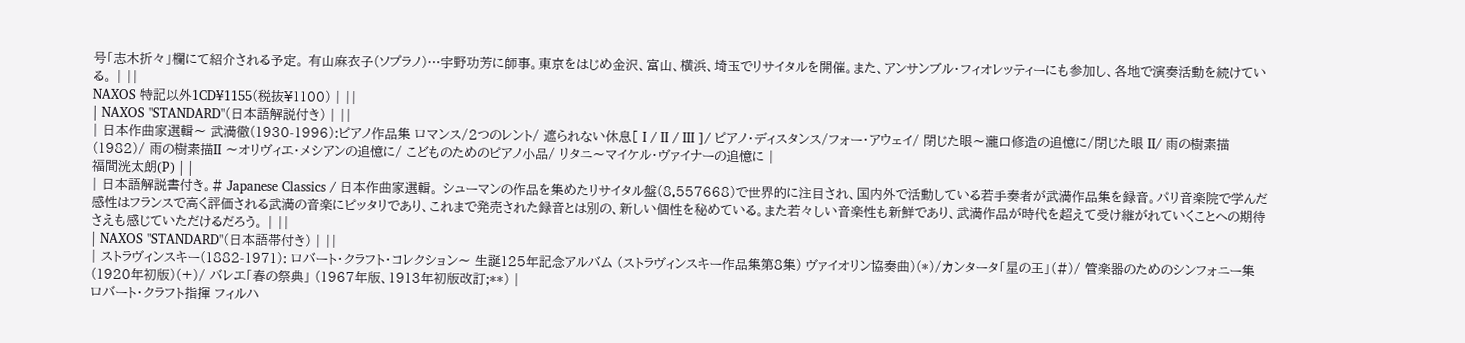号「志木折々」欄にて紹介される予定。 有山麻衣子(ソプラノ)…宇野功芳に師事。東京をはじめ金沢、富山、横浜、埼玉でリサイタルを開催。また、アンサンブル・フィオレッティーにも参加し、各地で演奏活動を続けている。 | ||
NAXOS 特記以外1CD¥1155(税抜¥1100) | ||
| NAXOS "STANDARD"(日本語解説付き) | ||
| 日本作曲家選輯〜 武満徹(1930-1996):ピアノ作品集 ロマンス/2つのレント/ 遮られない休息[ I / II / III ]/ ピアノ・ディスタンス/フォー・アウェイ/ 閉じた眼〜瀧口修造の追憶に/閉じた眼 II/ 雨の樹素描(1982)/ 雨の樹素描II 〜オリヴィエ・メシアンの追憶に/ こどものためのピアノ小品/ リタニ〜マイケル・ヴァイナーの追憶に |
福間洸太朗(P) | |
| 日本語解説書付き。# Japanese Classics / 日本作曲家選輯。 シューマンの作品を集めたリサイタル盤(8.557668)で世界的に注目され、国内外で活動している若手奏者が武満作品集を録音。パリ音楽院で学んだ感性はフランスで高く評価される武満の音楽にピッタリであり、これまで発売された録音とは別の、新しい個性を秘めている。また若々しい音楽性も新鮮であり、武満作品が時代を超えて受け継がれていくことへの期待さえも感じていただけるだろう。 | ||
| NAXOS "STANDARD"(日本語帯付き) | ||
| ストラヴィンスキー(1882-1971): ロバート・クラフト・コレクション〜 生誕125年記念アルバム (ストラヴィンスキー作品集第8集) ヴァイオリン協奏曲)(*)/カンタータ「星の王」(#)/ 管楽器のためのシンフォニー集(1920年初版)(+)/ バレエ「春の祭典」 (1967年版、1913年初版改訂;**) |
ロバート・クラフト指揮 フィルハ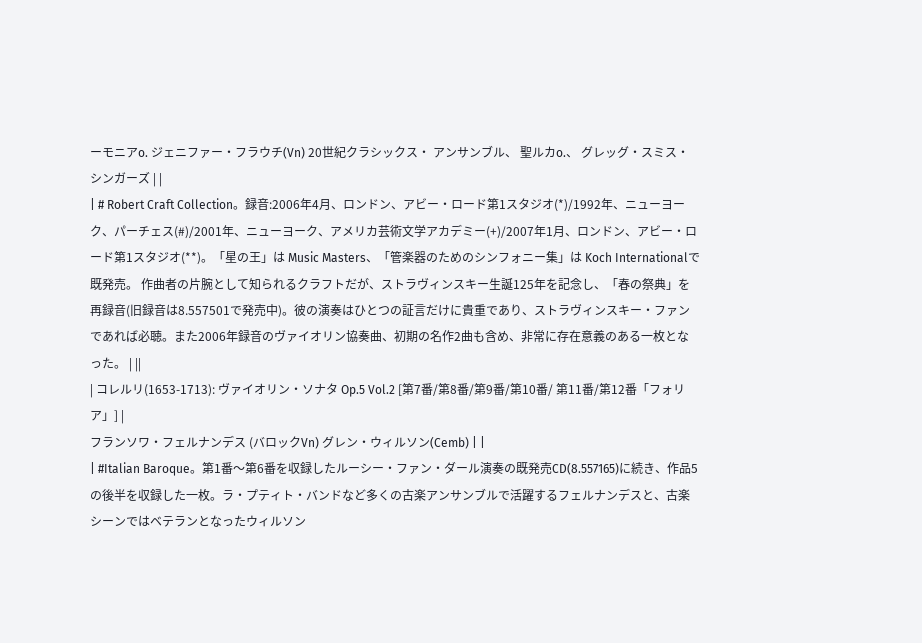ーモニアo. ジェニファー・フラウチ(Vn) 20世紀クラシックス・ アンサンブル、 聖ルカo.、 グレッグ・スミス・ シンガーズ | |
| # Robert Craft Collection。録音:2006年4月、ロンドン、アビー・ロード第1スタジオ(*)/1992年、ニューヨーク、パーチェス(#)/2001年、ニューヨーク、アメリカ芸術文学アカデミー(+)/2007年1月、ロンドン、アビー・ロード第1スタジオ(**)。「星の王」は Music Masters、「管楽器のためのシンフォニー集」は Koch Internationalで既発売。 作曲者の片腕として知られるクラフトだが、ストラヴィンスキー生誕125年を記念し、「春の祭典」を再録音(旧録音は8.557501で発売中)。彼の演奏はひとつの証言だけに貴重であり、ストラヴィンスキー・ファンであれば必聴。また2006年録音のヴァイオリン協奏曲、初期の名作2曲も含め、非常に存在意義のある一枚となった。 | ||
| コレルリ(1653-1713): ヴァイオリン・ソナタ Op.5 Vol.2 [第7番/第8番/第9番/第10番/ 第11番/第12番「フォリア」] |
フランソワ・フェルナンデス (バロックVn) グレン・ウィルソン(Cemb) | |
| #Italian Baroque。第1番〜第6番を収録したルーシー・ファン・ダール演奏の既発売CD(8.557165)に続き、作品5の後半を収録した一枚。ラ・プティト・バンドなど多くの古楽アンサンブルで活躍するフェルナンデスと、古楽シーンではベテランとなったウィルソン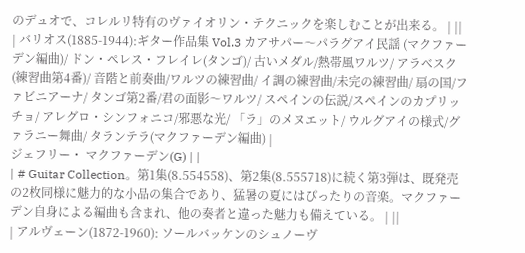のデュオで、コレルリ特有のヴァイオリン・テクニックを楽しむことが出来る。 | ||
| バリオス(1885-1944):ギター作品集 Vol.3 カアサパー〜パラグアイ民謡 (マクファーデン編曲)/ ドン・ペレス・フレイレ(タンゴ)/ 古いメダル/熱帯風ワルツ/ アラベスク(練習曲第4番)/ 音階と前奏曲/ワルツの練習曲/ イ調の練習曲/未完の練習曲/ 扇の国/ファビニアーナ/ タンゴ第2番/君の面影〜ワルツ/ スペインの伝説/スペインのカプリッチョ/ アレグロ・シンフォニコ/邪悪な光/ 「ラ」のメヌエット/ ウルグアイの様式/グァラニー舞曲/ タランテラ(マクファーデン編曲) |
ジェフリー・ マクファーデン(G) | |
| # Guitar Collection。第1集(8.554558)、第2集(8.555718)に続く第3弾は、既発売の2枚同様に魅力的な小品の集合であり、猛暑の夏にはぴったりの音楽。マクファーデン自身による編曲も含まれ、他の奏者と違った魅力も備えている。 | ||
| アルヴェーン(1872-1960): ソールバッケンのシュノーヴ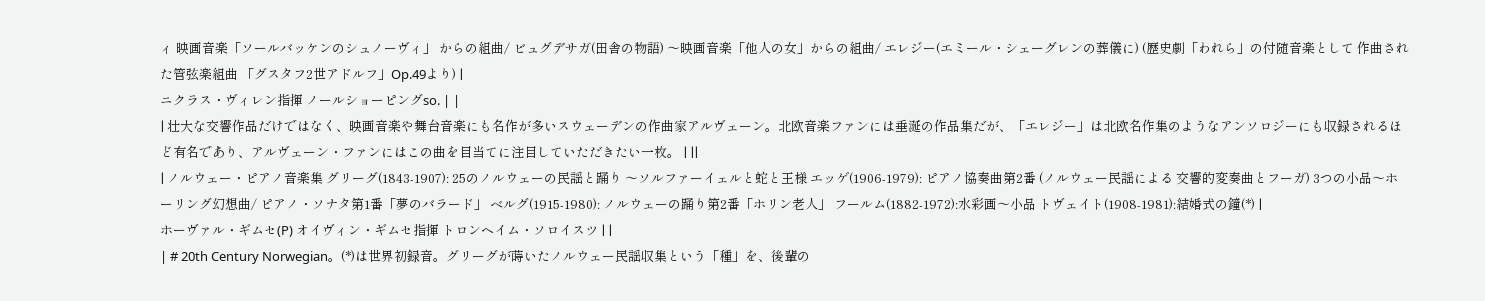ィ 映画音楽「ソールバッケンのシュノーヴィ」 からの組曲/ ビュグデサガ(田舎の物語) 〜映画音楽「他人の女」からの組曲/ エレジー(エミール・シェーグレンの葬儀に) (歴史劇「われら」の付随音楽として 作曲された管弦楽組曲 「グスタフ2世アドルフ」Op.49より) |
ニクラス・ヴィレン指揮 ノールショーピングso. | |
| 壮大な交響作品だけではなく、映画音楽や舞台音楽にも名作が多いスウェーデンの作曲家アルヴェーン。北欧音楽ファンには垂涎の作品集だが、「エレジー」は北欧名作集のようなアンソロジーにも収録されるほど有名であり、アルヴェーン・ファンにはこの曲を目当てに注目していただきたい一枚。 | ||
| ノルウェー・ピアノ音楽集 グリーグ(1843-1907): 25のノルウェーの民謡と踊り 〜ソルファーイェルと蛇と王様 エッゲ(1906-1979): ピアノ協奏曲第2番 (ノルウェー民謡による 交響的変奏曲とフーガ) 3つの小品〜ホーリング幻想曲/ ピアノ・ソナタ第1番「夢のバラード」 ベルグ(1915-1980): ノルウェーの踊り第2番「ホリン老人」 フールム(1882-1972):水彩画〜小品 トヴェイト(1908-1981):結婚式の鐘(*) |
ホーヴァル・ギムセ(P) オイヴィン・ギムセ指揮 トロンヘイム・ソロイスツ | |
| # 20th Century Norwegian。(*)は世界初録音。グリーグが蒔いたノルウェー民謡収集という「種」を、後輩の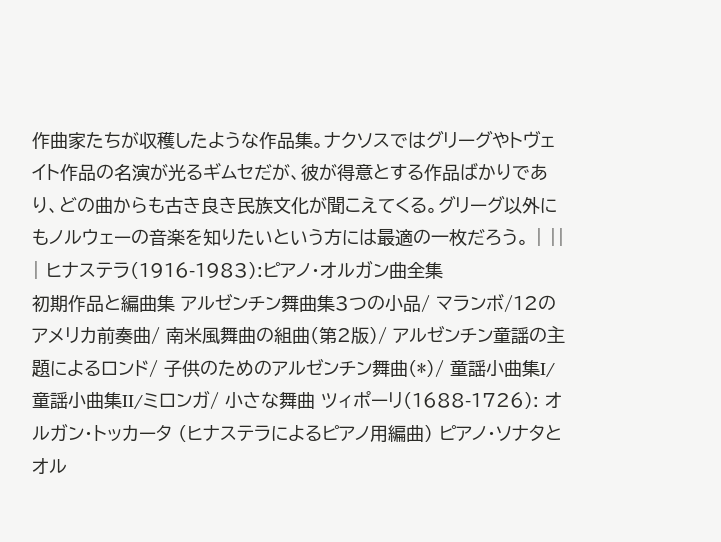作曲家たちが収穫したような作品集。ナクソスではグリーグやトヴェイト作品の名演が光るギムセだが、彼が得意とする作品ばかりであり、どの曲からも古き良き民族文化が聞こえてくる。グリーグ以外にもノルウェーの音楽を知りたいという方には最適の一枚だろう。 | ||
| ヒナステラ(1916-1983):ピアノ・オルガン曲全集
初期作品と編曲集 アルゼンチン舞曲集3つの小品/ マランボ/12のアメリカ前奏曲/ 南米風舞曲の組曲(第2版)/ アルゼンチン童謡の主題によるロンド/ 子供のためのアルゼンチン舞曲(*)/ 童謡小曲集I/童謡小曲集II/ミロンガ/ 小さな舞曲 ツィポーリ(1688-1726): オルガン・トッカータ (ヒナステラによるピアノ用編曲) ピアノ・ソナタとオル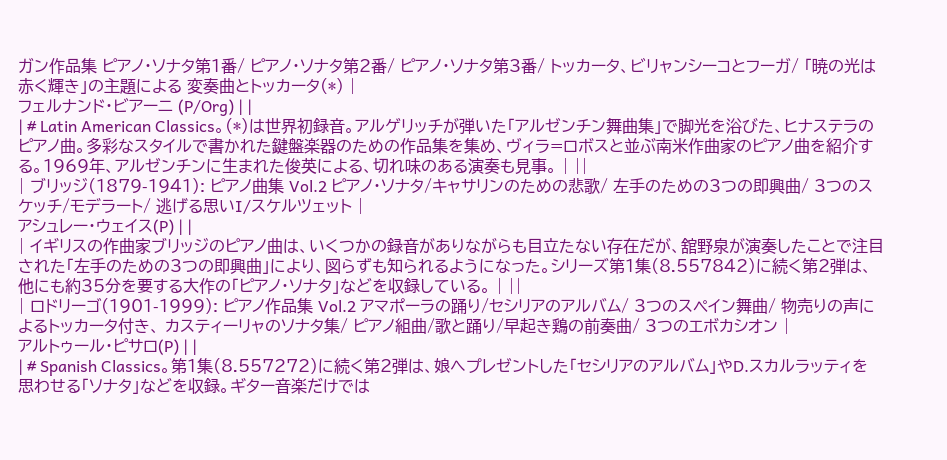ガン作品集 ピアノ・ソナタ第1番/ ピアノ・ソナタ第2番/ ピアノ・ソナタ第3番/ トッカータ、ビリャンシーコとフーガ/ 「暁の光は赤く輝き」の主題による 変奏曲とトッカータ(*) |
フェルナンド・ビアーニ (P/Org) | |
| # Latin American Classics。(*)は世界初録音。アルゲリッチが弾いた「アルゼンチン舞曲集」で脚光を浴びた、ヒナステラのピアノ曲。多彩なスタイルで書かれた鍵盤楽器のための作品集を集め、ヴィラ=ロボスと並ぶ南米作曲家のピアノ曲を紹介する。1969年、アルゼンチンに生まれた俊英による、切れ味のある演奏も見事。 | ||
| ブリッジ(1879-1941): ピアノ曲集 Vol.2 ピアノ・ソナタ/キャサリンのための悲歌/ 左手のための3つの即興曲/ 3つのスケッチ/モデラート/ 逃げる思いI/スケルツェット |
アシュレー・ウェイス(P) | |
| イギリスの作曲家ブリッジのピアノ曲は、いくつかの録音がありながらも目立たない存在だが、舘野泉が演奏したことで注目された「左手のための3つの即興曲」により、図らずも知られるようになった。シリーズ第1集(8.557842)に続く第2弾は、他にも約35分を要する大作の「ピアノ・ソナタ」などを収録している。 | ||
| ロドリーゴ(1901-1999): ピアノ作品集 Vol.2 アマポーラの踊り/セシリアのアルバム/ 3つのスペイン舞曲/ 物売りの声によるトッカータ付き、 カスティーリャのソナタ集/ ピアノ組曲/歌と踊り/早起き鶏の前奏曲/ 3つのエボカシオン |
アルトゥール・ピサロ(P) | |
| # Spanish Classics。第1集(8.557272)に続く第2弾は、娘へプレゼントした「セシリアのアルバム」やD.スカルラッティを思わせる「ソナタ」などを収録。ギター音楽だけでは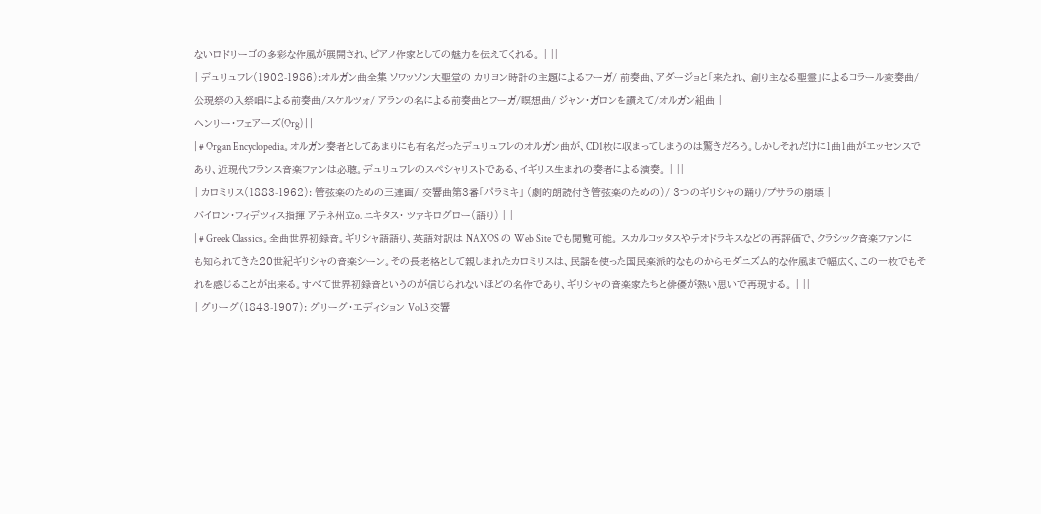ないロドリーゴの多彩な作風が展開され、ピアノ作家としての魅力を伝えてくれる。 | ||
| デュリュフレ(1902-1986):オルガン曲全集 ソワッソン大聖堂の カリヨン時計の主題によるフーガ/ 前奏曲、アダージョと「来たれ、 創り主なる聖霊」によるコラール変奏曲/ 公現祭の入祭唱による前奏曲/スケルツォ/ アランの名による前奏曲とフーガ/瞑想曲/ ジャン・ガロンを讃えて/オルガン組曲 |
ヘンリー・フェアーズ(Org) | |
| # Organ Encyclopedia。オルガン奏者としてあまりにも有名だったデュリュフレのオルガン曲が、CD1枚に収まってしまうのは驚きだろう。しかしそれだけに1曲1曲がエッセンスであり、近現代フランス音楽ファンは必聴。デュリュフレのスペシャリストである、イギリス生まれの奏者による演奏。 | ||
| カロミリス(1883-1962): 管弦楽のための三連画/ 交響曲第3番「パラミキ」 (劇的朗読付き管弦楽のための)/ 3つのギリシャの踊り/プサラの崩壊 |
バイロン・フィデツィス指揮 アテネ州立o. ニキタス・ ツァキログロー(語り) | |
| # Greek Classics。全曲世界初録音。ギリシャ語語り、英語対訳は NAXOS の Web Site でも閲覧可能。 スカルコッタスやテオドラキスなどの再評価で、クラシック音楽ファンにも知られてきた20世紀ギリシャの音楽シーン。その長老格として親しまれたカロミリスは、民謡を使った国民楽派的なものからモダニズム的な作風まで幅広く、この一枚でもそれを感じることが出来る。すべて世界初録音というのが信じられないほどの名作であり、ギリシャの音楽家たちと俳優が熱い思いで再現する。 | ||
| グリーグ(1843-1907): グリーグ・エディション Vol.3 交響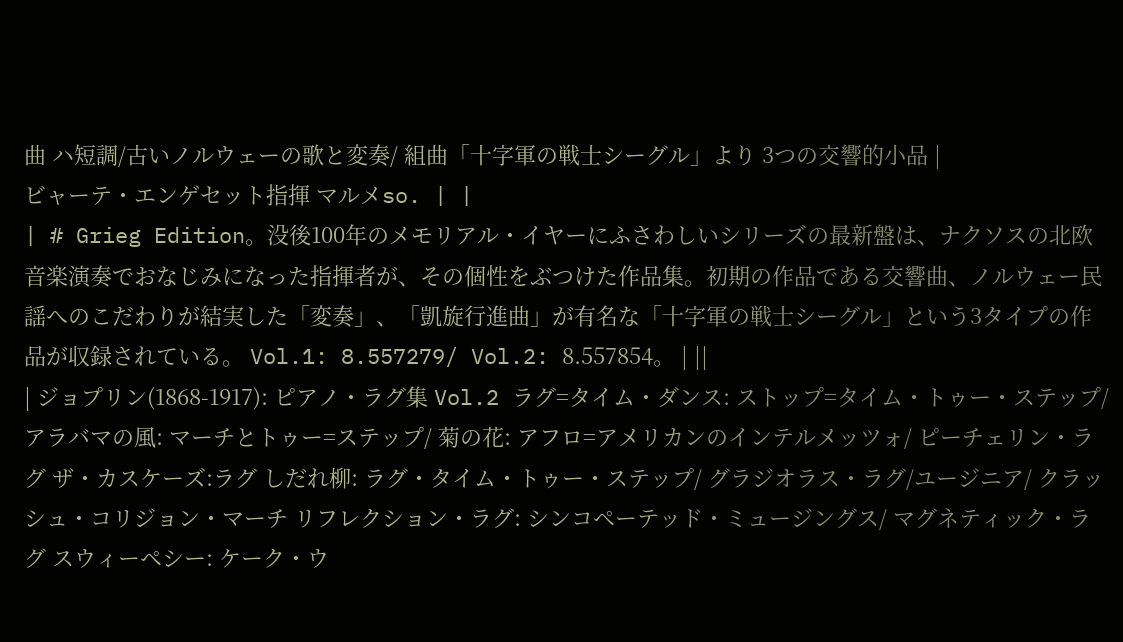曲 ハ短調/古いノルウェーの歌と変奏/ 組曲「十字軍の戦士シーグル」より 3つの交響的小品 |
ビャーテ・エンゲセット指揮 マルメso. | |
| # Grieg Edition。没後100年のメモリアル・イヤーにふさわしいシリーズの最新盤は、ナクソスの北欧音楽演奏でおなじみになった指揮者が、その個性をぶつけた作品集。初期の作品である交響曲、ノルウェー民謡へのこだわりが結実した「変奏」、「凱旋行進曲」が有名な「十字軍の戦士シーグル」という3タイプの作品が収録されている。 Vol.1: 8.557279/ Vol.2: 8.557854。 | ||
| ジョプリン(1868-1917): ピアノ・ラグ集 Vol.2 ラグ=タイム・ダンス: ストップ=タイム・トゥー・ステップ/ アラバマの風: マーチとトゥー=ステップ/ 菊の花: アフロ=アメリカンのインテルメッツォ/ ピーチェリン・ラグ ザ・カスケーズ:ラグ しだれ柳: ラグ・タイム・トゥー・ステップ/ グラジオラス・ラグ/ユージニア/ クラッシュ・コリジョン・マーチ リフレクション・ラグ: シンコペーテッド・ミュージングス/ マグネティック・ラグ スウィーペシー: ケーク・ウ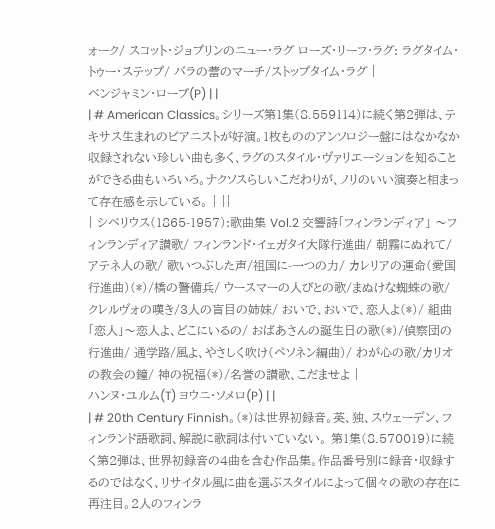ォーク/ スコット・ジョプリンのニュー・ラグ ローズ・リーフ・ラグ: ラグタイム・トゥー・ステップ/ バラの蕾のマーチ/ストップタイム・ラグ |
ベンジャミン・ローブ(P) | |
| # American Classics。シリーズ第1集(8.559114)に続く第2弾は、テキサス生まれのピアニストが好演。1枚もののアンソロジー盤にはなかなか収録されない珍しい曲も多く、ラグのスタイル・ヴァリエーションを知ることができる曲もいろいろ。ナクソスらしいこだわりが、ノリのいい演奏と相まって存在感を示している。 | ||
| シベリウス(1865-1957):歌曲集 Vol.2 交響詩「フィンランディア」 〜フィンランディア讃歌/ フィンランド・イェガタイ大隊行進曲/ 朝霧にぬれて/アテネ人の歌/ 歌いつぶした声/祖国に-一つの力/ カレリアの運命(愛国行進曲)(*)/橋の警備兵/ ウースマーの人びとの歌/まぬけな蜘蛛の歌/ クレルヴォの嘆き/3人の盲目の姉妹/ おいで、おいで、恋人よ(*)/ 組曲「恋人」〜恋人よ、どこにいるの/ おばあさんの誕生日の歌(*)/偵察団の行進曲/ 通学路/風よ、やさしく吹け(ペソネン編曲)/ わが心の歌/カリオの教会の鐘/ 神の祝福(*)/名誉の讃歌、こだませよ |
ハンヌ・ユルム(T) ヨウニ・ソメロ(P) | |
| # 20th Century Finnish。(*)は世界初録音。英、独、スウェーデン、フィンランド語歌詞、解説に歌詞は付いていない。 第1集(8.570019)に続く第2弾は、世界初録音の4曲を含む作品集。作品番号別に録音・収録するのではなく、リサイタル風に曲を選ぶスタイルによって個々の歌の存在に再注目。2人のフィンラ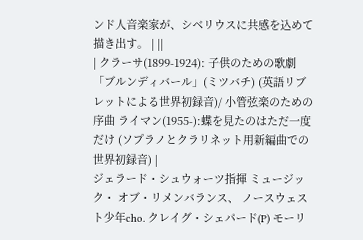ンド人音楽家が、シベリウスに共感を込めて描き出す。 | ||
| クラーサ(1899-1924): 子供のための歌劇「ブルンディバール」(ミツバチ) (英語リブレットによる世界初録音)/ 小管弦楽のための序曲 ライマン(1955-):蝶を見たのはただ一度だけ (ソプラノとクラリネット用新編曲での世界初録音) |
ジェラード・シュウォーツ指揮 ミュージック・ オブ・リメンバランス、 ノースウェスト少年cho. クレイグ・シェパード(P) モーリ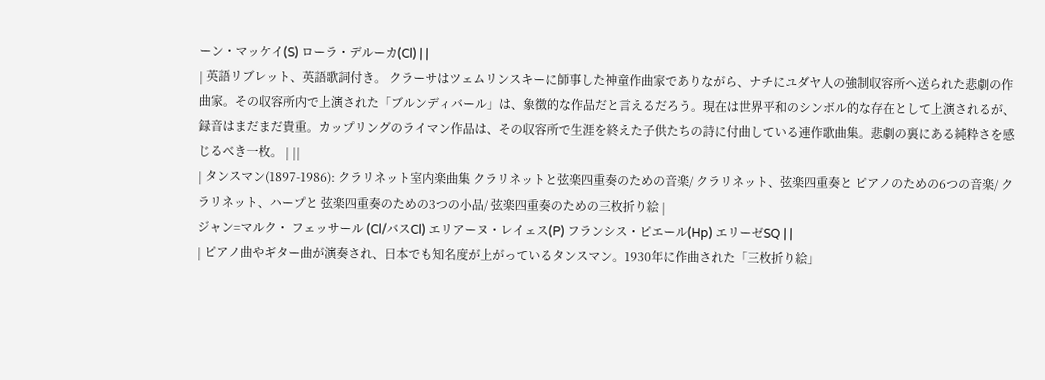ーン・マッケイ(S) ローラ・デルーカ(Cl) | |
| 英語リブレット、英語歌詞付き。 クラーサはツェムリンスキーに師事した神童作曲家でありながら、ナチにユダヤ人の強制収容所へ送られた悲劇の作曲家。その収容所内で上演された「ブルンディバール」は、象徴的な作品だと言えるだろう。現在は世界平和のシンボル的な存在として上演されるが、録音はまだまだ貴重。カップリングのライマン作品は、その収容所で生涯を終えた子供たちの詩に付曲している連作歌曲集。悲劇の裏にある純粋さを感じるべき一枚。 | ||
| タンスマン(1897-1986): クラリネット室内楽曲集 クラリネットと弦楽四重奏のための音楽/ クラリネット、弦楽四重奏と ピアノのための6つの音楽/ クラリネット、ハープと 弦楽四重奏のための3つの小品/ 弦楽四重奏のための三枚折り絵 |
ジャン=マルク・ フェッサール (Cl/バスCl) エリアーヌ・レイェス(P) フランシス・ピエール(Hp) エリーゼSQ | |
| ピアノ曲やギター曲が演奏され、日本でも知名度が上がっているタンスマン。1930年に作曲された「三枚折り絵」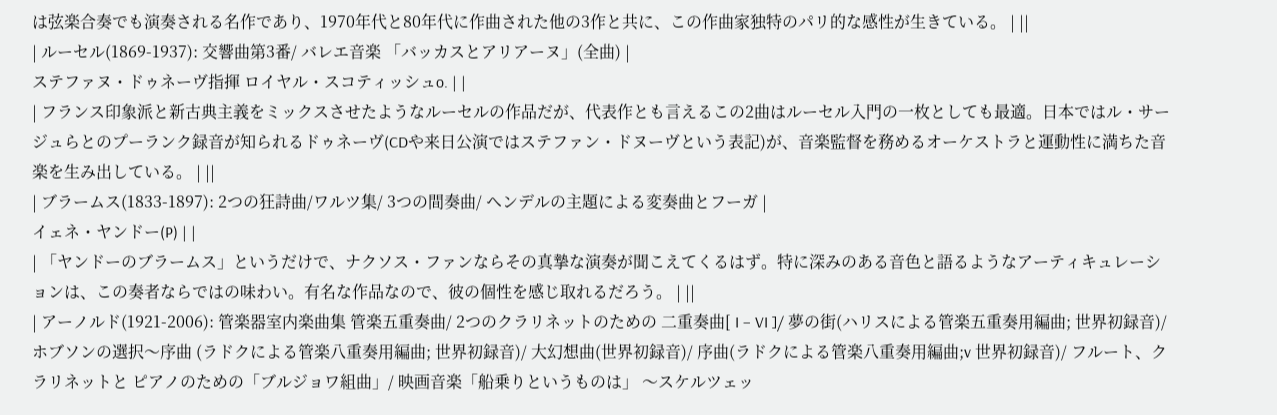は弦楽合奏でも演奏される名作であり、1970年代と80年代に作曲された他の3作と共に、この作曲家独特のパリ的な感性が生きている。 | ||
| ルーセル(1869-1937): 交響曲第3番/ バレエ音楽 「バッカスとアリアーヌ」(全曲) |
ステファヌ・ドゥネーヴ指揮 ロイヤル・スコティッシュo. | |
| フランス印象派と新古典主義をミックスさせたようなルーセルの作品だが、代表作とも言えるこの2曲はルーセル入門の一枚としても最適。日本ではル・サージュらとのプーランク録音が知られるドゥネーヴ(CDや来日公演ではステファン・ドヌーヴという表記)が、音楽監督を務めるオーケストラと運動性に満ちた音楽を生み出している。 | ||
| ブラームス(1833-1897): 2つの狂詩曲/ワルツ集/ 3つの間奏曲/ ヘンデルの主題による変奏曲とフーガ |
イェネ・ヤンドー(P) | |
| 「ヤンドーのブラームス」というだけで、ナクソス・ファンならその真摯な演奏が聞こえてくるはず。特に深みのある音色と語るようなアーティキュレーションは、この奏者ならではの味わい。有名な作品なので、彼の個性を感じ取れるだろう。 | ||
| アーノルド(1921-2006): 管楽器室内楽曲集 管楽五重奏曲/ 2つのクラリネットのための 二重奏曲[ I − VI ]/ 夢の街(ハリスによる管楽五重奏用編曲; 世界初録音)/ ホブソンの選択〜序曲 (ラドクによる管楽八重奏用編曲; 世界初録音)/ 大幻想曲(世界初録音)/ 序曲(ラドクによる管楽八重奏用編曲;v 世界初録音)/ フルート、クラリネットと ピアノのための「ブルジョワ組曲」/ 映画音楽「船乗りというものは」 〜スケルツェッ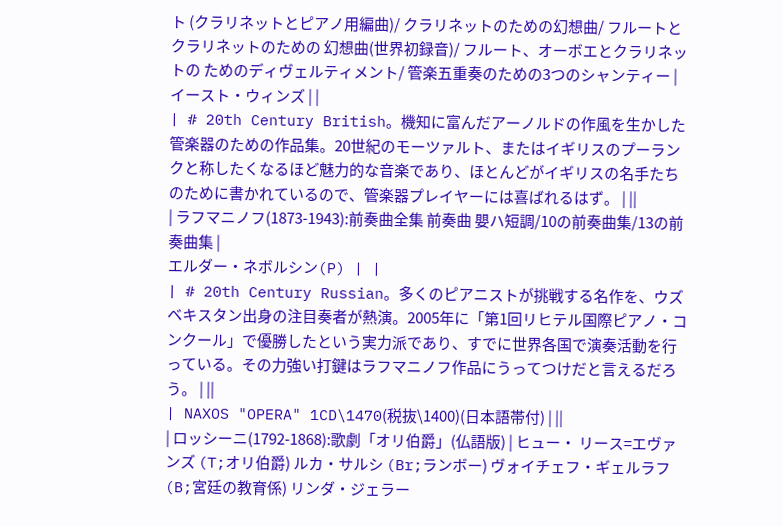ト (クラリネットとピアノ用編曲)/ クラリネットのための幻想曲/ フルートとクラリネットのための 幻想曲(世界初録音)/ フルート、オーボエとクラリネットの ためのディヴェルティメント/ 管楽五重奏のための3つのシャンティー |
イースト・ウィンズ | |
| # 20th Century British。機知に富んだアーノルドの作風を生かした管楽器のための作品集。20世紀のモーツァルト、またはイギリスのプーランクと称したくなるほど魅力的な音楽であり、ほとんどがイギリスの名手たちのために書かれているので、管楽器プレイヤーには喜ばれるはず。 | ||
| ラフマニノフ(1873-1943):前奏曲全集 前奏曲 嬰ハ短調/10の前奏曲集/13の前奏曲集 |
エルダー・ネボルシン(P) | |
| # 20th Century Russian。多くのピアニストが挑戦する名作を、ウズベキスタン出身の注目奏者が熱演。2005年に「第1回リヒテル国際ピアノ・コンクール」で優勝したという実力派であり、すでに世界各国で演奏活動を行っている。その力強い打鍵はラフマニノフ作品にうってつけだと言えるだろう。 | ||
| NAXOS "OPERA" 1CD\1470(税抜\1400)(日本語帯付) | ||
| ロッシーニ(1792-1868):歌劇「オリ伯爵」(仏語版) | ヒュー・ リース=エヴァンズ (T;オリ伯爵) ルカ・サルシ (Br;ランボー) ヴォイチェフ・ギェルラフ (B;宮廷の教育係) リンダ・ジェラー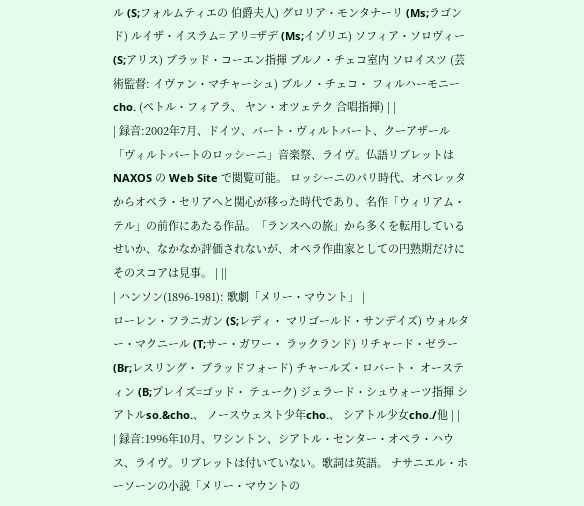ル (S;フォルムティエの 伯爵夫人) グロリア・モンタナーリ (Ms;ラゴンド) ルイザ・イスラム= アリ=ザデ (Ms;イゾリエ) ソフィア・ソロヴィー (S;アリス) ブラッド・コーエン指揮 ブルノ・チェコ室内 ソロイスツ (芸術監督: イヴァン・マチャーシュ) ブルノ・チェコ・ フィルハーモニーcho. (ペトル・フィアラ、 ヤン・オツェテク 合唱指揮) | |
| 録音:2002年7月、ドイツ、バート・ヴィルトバート、クーアザール「ヴィルトバートのロッシーニ」音楽祭、ライヴ。仏語リブレットは NAXOS の Web Site で閲覧可能。 ロッシーニのパリ時代、オペレッタからオペラ・セリアへと関心が移った時代であり、名作「ウィリアム・テル」の前作にあたる作品。「ランスへの旅」から多くを転用しているせいか、なかなか評価されないが、オペラ作曲家としての円熟期だけにそのスコアは見事。 | ||
| ハンソン(1896-1981): 歌劇「メリー・マウント」 |
ローレン・フラニガン (S;レディ・ マリゴールド・サンデイズ) ウォルター・マクニール (T;サー・ガワー・ ラックランド) リチャード・ゼラー (Br;レスリング・ ブラッドフォード) チャールズ・ロバート・ オースティン (B;プレイズ=ゴッド・ テューク) ジェラード・シュウォーツ指揮 シアトルso.&cho.、 ノースウェスト少年cho.、 シアトル少女cho./他 | |
| 録音:1996年10月、ワシントン、シアトル・センター・オペラ・ハウス、ライヴ。リブレットは付いていない。歌詞は英語。 ナサニエル・ホーソーンの小説「メリー・マウントの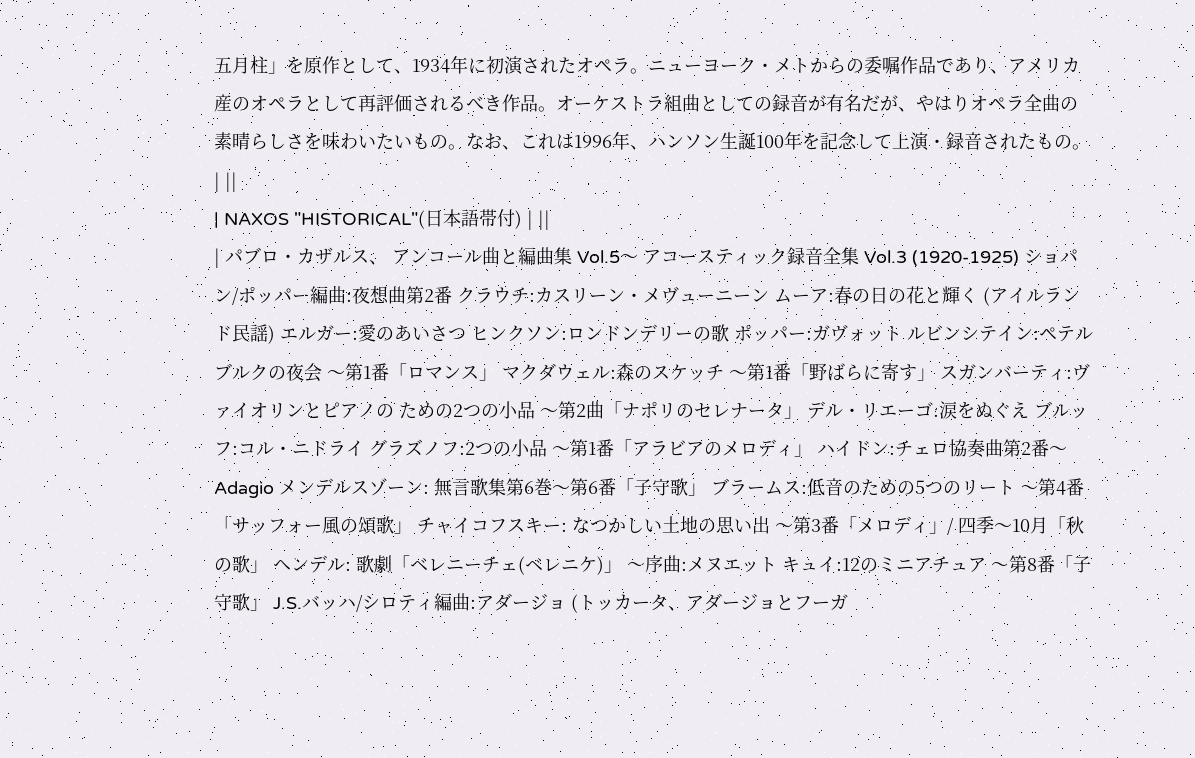五月柱」を原作として、1934年に初演されたオペラ。ニューヨーク・メトからの委嘱作品であり、アメリカ産のオペラとして再評価されるべき作品。オーケストラ組曲としての録音が有名だが、やはりオペラ全曲の素晴らしさを味わいたいもの。なお、これは1996年、ハンソン生誕100年を記念して上演・録音されたもの。 | ||
| NAXOS "HISTORICAL"(日本語帯付) | ||
| パブロ・カザルス、 アンコール曲と編曲集 Vol.5〜 アコースティック録音全集 Vol.3 (1920-1925) ショパン/ポッパー編曲:夜想曲第2番 クラウチ:カスリーン・メヴューニーン ムーア:春の日の花と輝く (アイルランド民謡) エルガー:愛のあいさつ ヒンクソン:ロンドンデリーの歌 ポッパー:ガヴォット ルビンシテイン:ペテルブルクの夜会 〜第1番「ロマンス」 マクダウェル:森のスケッチ 〜第1番「野ばらに寄す」 スガンバーティ:ヴァイオリンとピアノの ための2つの小品 〜第2曲「ナポリのセレナータ」 デル・リエーゴ:涙をぬぐえ ブルッフ:コル・ニドライ グラズノフ:2つの小品 〜第1番「アラビアのメロディ」 ハイドン:チェロ協奏曲第2番〜Adagio メンデルスゾーン: 無言歌集第6巻〜第6番「子守歌」 ブラームス:低音のための5つのリート 〜第4番「サッフォー風の頌歌」 チャイコフスキー: なつかしい土地の思い出 〜第3番「メロディ」/ 四季〜10月「秋の歌」 ヘンデル: 歌劇「ベレニーチェ(ベレニケ)」 〜序曲:メヌエット キュイ:12のミニアチュア 〜第8番「子守歌」 J.S.バッハ/シロティ編曲:アダージョ (トッカータ、アダージョとフーガ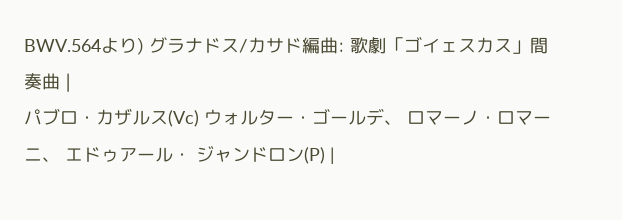BWV.564より) グラナドス/カサド編曲: 歌劇「ゴイェスカス」間奏曲 |
パブロ・カザルス(Vc) ウォルター・ゴールデ、 ロマーノ・ロマーニ、 エドゥアール・ ジャンドロン(P) |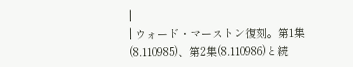|
| ウォード・マーストン復刻。第1集(8.110985)、第2集(8.110986)と続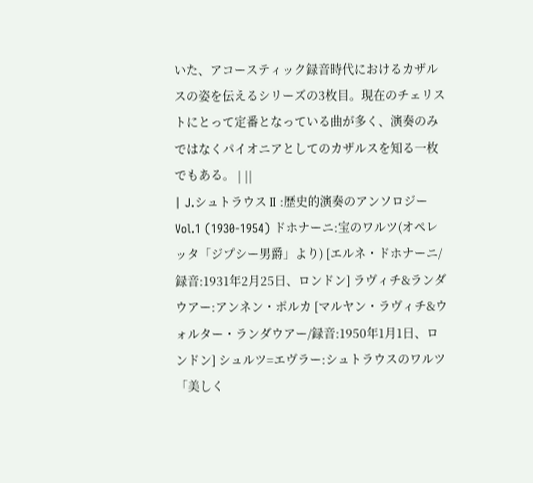いた、アコースティック録音時代におけるカザルスの姿を伝えるシリーズの3枚目。現在のチェリストにとって定番となっている曲が多く、演奏のみではなくパイオニアとしてのカザルスを知る一枚でもある。 | ||
| J.シュトラウス II :歴史的演奏のアンソロジー Vol.1 (1930-1954) ドホナーニ:宝のワルツ(オペレッタ「ジプシー男爵」より) [エルネ・ドホナーニ/録音:1931年2月25日、ロンドン] ラヴィチ&ランダウアー:アンネン・ポルカ [マルヤン・ラヴィチ&ウォルター・ランダウアー/録音:1950年1月1日、ロンドン] シュルツ=エヴラー:シュトラウスのワルツ「美しく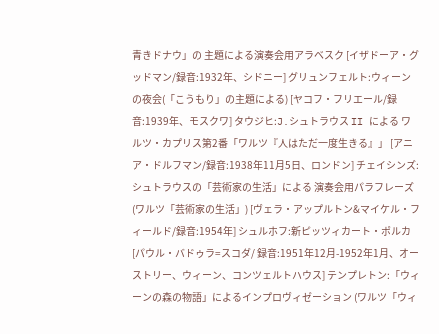青きドナウ」の 主題による演奏会用アラベスク [イザドーア・グッドマン/録音:1932年、シドニー] グリュンフェルト:ウィーンの夜会(「こうもり」の主題による) [ヤコフ・フリエール/録音:1939年、モスクワ] タウジヒ:J.シュトラウス II による ワルツ・カプリス第2番「ワルツ『人はただ一度生きる』」 [アニア・ドルフマン/録音:1938年11月5日、ロンドン] チェイシンズ:シュトラウスの「芸術家の生活」による 演奏会用パラフレーズ(ワルツ「芸術家の生活」) [ヴェラ・アップルトン&マイケル・フィールド/録音:1954年] シュルホフ:新ピッツィカート・ポルカ[パウル・バドゥラ=スコダ/ 録音:1951年12月-1952年1月、オーストリー、ウィーン、コンツェルトハウス] テンプレトン:「ウィーンの森の物語」によるインプロヴィゼーション (ワルツ「ウィ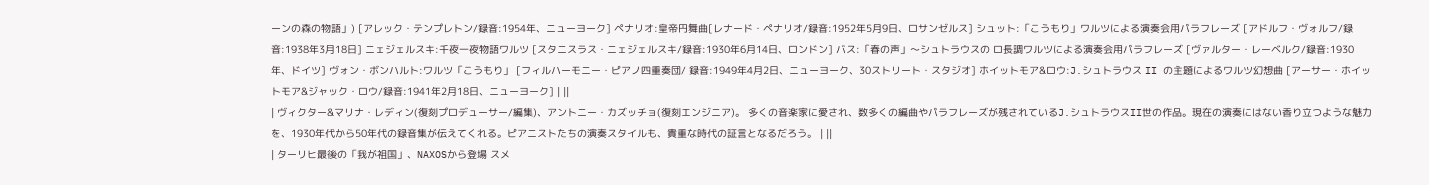ーンの森の物語」) [アレック・テンプレトン/録音:1954年、ニューヨーク] ペナリオ:皇帝円舞曲[レナード・ペナリオ/録音:1952年5月9日、ロサンゼルス] シュット:「こうもり」ワルツによる演奏会用パラフレーズ [アドルフ・ヴォルフ/録音:1938年3月18日] ニェジェルスキ:千夜一夜物語ワルツ [スタニスラス・ニェジェルスキ/録音:1930年6月14日、ロンドン] バス:「春の声」〜シュトラウスの ロ長調ワルツによる演奏会用パラフレーズ [ヴァルター・レーベルク/録音:1930年、ドイツ] ヴォン・ボンハルト:ワルツ「こうもり」 [フィルハーモニー・ピアノ四重奏団/ 録音:1949年4月2日、ニューヨーク、30ストリート・スタジオ] ホイットモア&ロウ:J.シュトラウス II の主題によるワルツ幻想曲 [アーサー・ホイットモア&ジャック・ロウ/録音:1941年2月18日、ニューヨーク] | ||
| ヴィクター&マリナ・レディン(復刻プロデューサー/編集)、アントニー・カズッチョ(復刻エンジニア)。 多くの音楽家に愛され、数多くの編曲やパラフレーズが残されているJ.シュトラウスII世の作品。現在の演奏にはない香り立つような魅力を、1930年代から50年代の録音集が伝えてくれる。ピアニストたちの演奏スタイルも、貴重な時代の証言となるだろう。 | ||
| ターリヒ最後の「我が祖国」、NAXOSから登場 スメ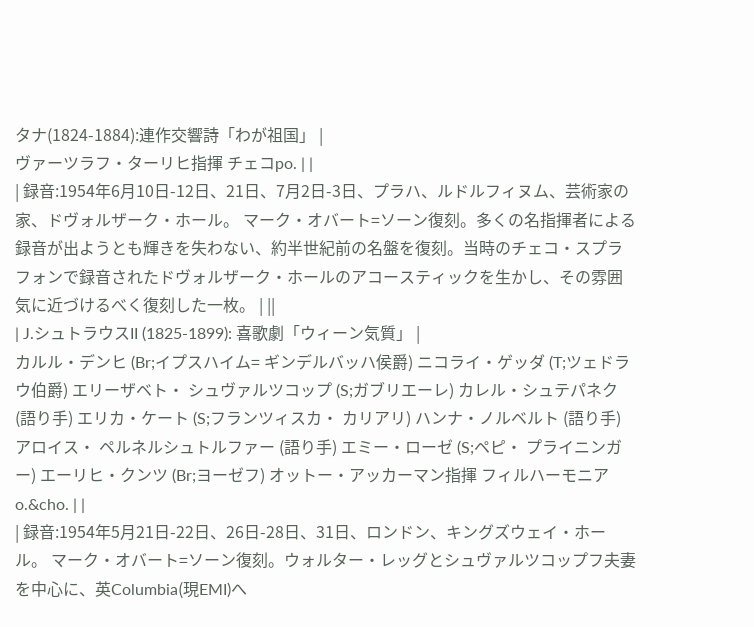タナ(1824-1884):連作交響詩「わが祖国」 |
ヴァーツラフ・ターリヒ指揮 チェコpo. | |
| 録音:1954年6月10日-12日、21日、7月2日-3日、プラハ、ルドルフィヌム、芸術家の家、ドヴォルザーク・ホール。 マーク・オバート=ソーン復刻。多くの名指揮者による録音が出ようとも輝きを失わない、約半世紀前の名盤を復刻。当時のチェコ・スプラフォンで録音されたドヴォルザーク・ホールのアコースティックを生かし、その雰囲気に近づけるべく復刻した一枚。 | ||
| J.シュトラウスII (1825-1899): 喜歌劇「ウィーン気質」 |
カルル・デンヒ (Br;イプスハイム= ギンデルバッハ侯爵) ニコライ・ゲッダ (T;ツェドラウ伯爵) エリーザベト・ シュヴァルツコップ (S;ガブリエーレ) カレル・シュテパネク (語り手) エリカ・ケート (S;フランツィスカ・ カリアリ) ハンナ・ノルベルト (語り手) アロイス・ ペルネルシュトルファー (語り手) エミー・ローゼ (S;ペピ・ プライニンガー) エーリヒ・クンツ (Br;ヨーゼフ) オットー・アッカーマン指揮 フィルハーモニアo.&cho. | |
| 録音:1954年5月21日-22日、26日-28日、31日、ロンドン、キングズウェイ・ホール。 マーク・オバート=ソーン復刻。ウォルター・レッグとシュヴァルツコップフ夫妻を中心に、英Columbia(現EMI)へ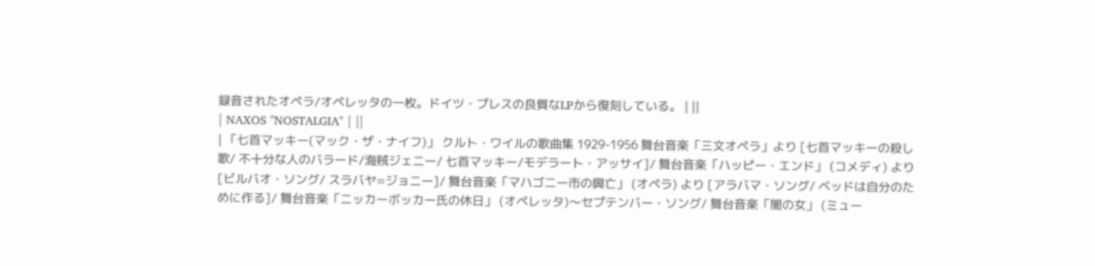録音されたオペラ/オペレッタの一枚。ドイツ・プレスの良質なLPから復刻している。 | ||
| NAXOS "NOSTALGIA" | ||
| 「七首マッキー(マック・ザ・ナイフ)」 クルト・ワイルの歌曲集 1929-1956 舞台音楽「三文オペラ」より [七首マッキーの殺し歌/ 不十分な人のバラード/海賊ジェニー/ 七首マッキー/モデラート・アッサイ]/ 舞台音楽「ハッピー・エンド」 (コメディ) より [ビルバオ・ソング/ スラバヤ=ジョニー]/ 舞台音楽「マハゴニー市の興亡」 (オペラ) より [アラバマ・ソング/ ベッドは自分のために作る]/ 舞台音楽「ニッカーボッカー氏の休日」 (オペレッタ)〜セプテンバー・ソング/ 舞台音楽「闇の女」 (ミュー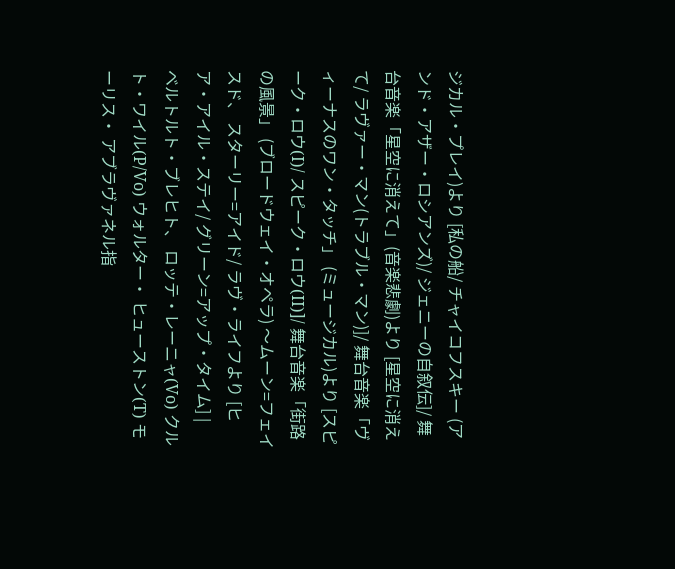ジカル・プレイ)より [私の船/ チャイコフスキー (アンド・アザー・ロシアンズ)/ ジェニーの自叙伝]/ 舞台音楽「星空に消えて」(音楽悲劇)より [星空に消えて/ ラヴァー・マン(トラブル・マン)]/ 舞台音楽「ヴィーナスのワン・タッチ」 (ミュージカル)より [スピーク・ロウ(I)/ スピーク・ロウ(II)]/ 舞台音楽「街路の風景」 (ブロードウェイ・オペラ) 〜ムーン=フェイスド、 スターリー=アイド/ ラヴ・ライフより [ヒア・アイル・ステイ/ グリーン=アップ・タイム] |
ベルトルト・ブレヒト、 ロッテ・レーニャ(Vo) クルト・ワイル(P/Vo) ウォルター・ ヒューストン(T) モーリス・ アブラヴァネル指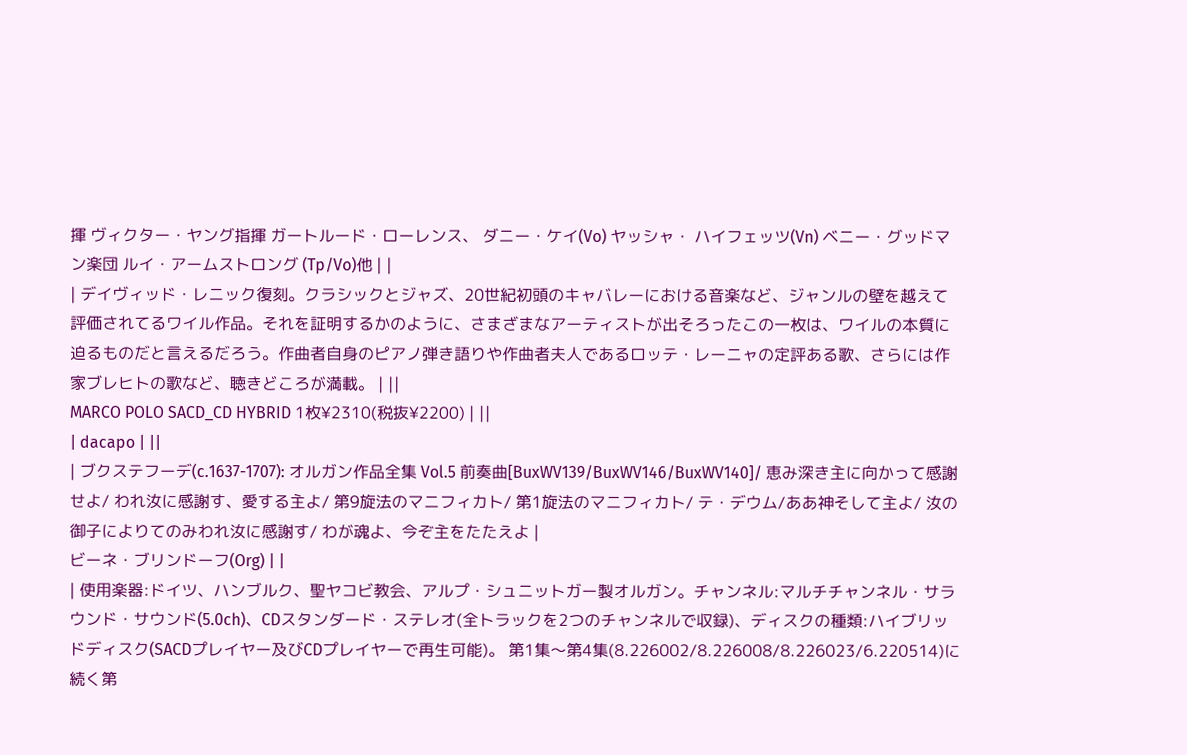揮 ヴィクター・ヤング指揮 ガートルード・ローレンス、 ダニー・ケイ(Vo) ヤッシャ・ ハイフェッツ(Vn) ベニー・グッドマン楽団 ルイ・アームストロング (Tp/Vo)他 | |
| デイヴィッド・レニック復刻。クラシックとジャズ、20世紀初頭のキャバレーにおける音楽など、ジャンルの壁を越えて評価されてるワイル作品。それを証明するかのように、さまざまなアーティストが出そろったこの一枚は、ワイルの本質に迫るものだと言えるだろう。作曲者自身のピアノ弾き語りや作曲者夫人であるロッテ・レーニャの定評ある歌、さらには作家ブレヒトの歌など、聴きどころが満載。 | ||
MARCO POLO SACD_CD HYBRID 1枚¥2310(税抜¥2200) | ||
| dacapo | ||
| ブクステフーデ(c.1637-1707): オルガン作品全集 Vol.5 前奏曲[BuxWV139/BuxWV146/BuxWV140]/ 恵み深き主に向かって感謝せよ/ われ汝に感謝す、愛する主よ/ 第9旋法のマニフィカト/ 第1旋法のマニフィカト/ テ・デウム/ああ神そして主よ/ 汝の御子によりてのみわれ汝に感謝す/ わが魂よ、今ぞ主をたたえよ |
ビーネ・ブリンドーフ(Org) | |
| 使用楽器:ドイツ、ハンブルク、聖ヤコビ教会、アルプ・シュニットガー製オルガン。チャンネル:マルチチャンネル・サラウンド・サウンド(5.0ch)、CDスタンダード・ステレオ(全トラックを2つのチャンネルで収録)、ディスクの種類:ハイブリッドディスク(SACDプレイヤー及びCDプレイヤーで再生可能)。 第1集〜第4集(8.226002/8.226008/8.226023/6.220514)に続く第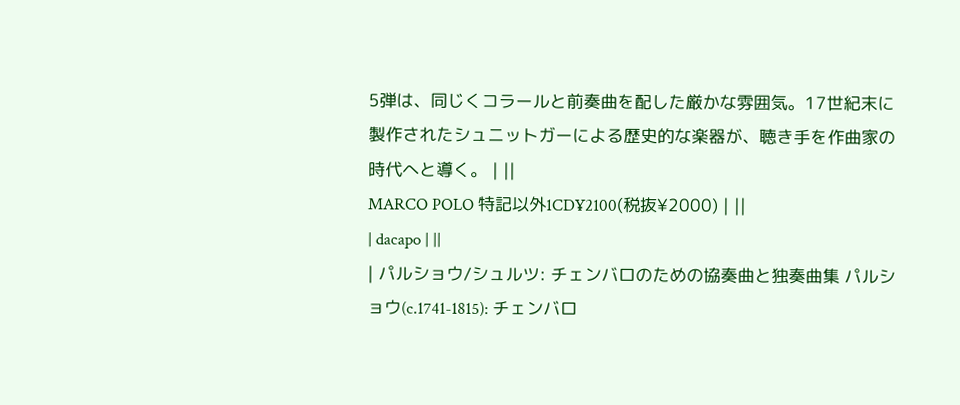5弾は、同じくコラールと前奏曲を配した厳かな雰囲気。17世紀末に製作されたシュニットガーによる歴史的な楽器が、聴き手を作曲家の時代へと導く。 | ||
MARCO POLO 特記以外1CD¥2100(税抜¥2000) | ||
| dacapo | ||
| パルショウ/シュルツ: チェンバロのための協奏曲と独奏曲集 パルショウ(c.1741-1815): チェンバロ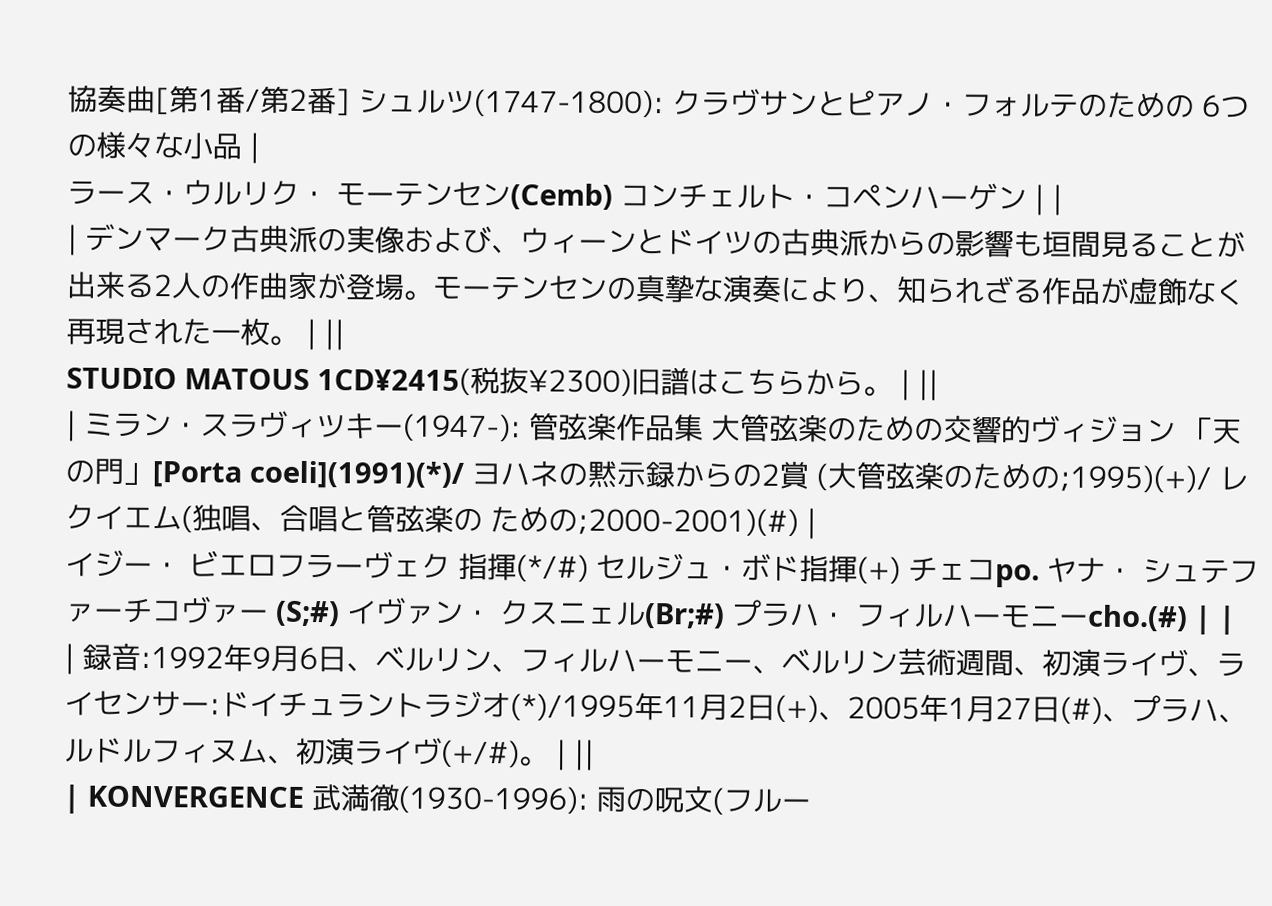協奏曲[第1番/第2番] シュルツ(1747-1800): クラヴサンとピアノ・フォルテのための 6つの様々な小品 |
ラース・ウルリク・ モーテンセン(Cemb) コンチェルト・コペンハーゲン | |
| デンマーク古典派の実像および、ウィーンとドイツの古典派からの影響も垣間見ることが出来る2人の作曲家が登場。モーテンセンの真摯な演奏により、知られざる作品が虚飾なく再現された一枚。 | ||
STUDIO MATOUS 1CD¥2415(税抜¥2300)旧譜はこちらから。 | ||
| ミラン・スラヴィツキー(1947-): 管弦楽作品集 大管弦楽のための交響的ヴィジョン 「天の門」[Porta coeli](1991)(*)/ ヨハネの黙示録からの2賞 (大管弦楽のための;1995)(+)/ レクイエム(独唱、合唱と管弦楽の ための;2000-2001)(#) |
イジー・ ビエロフラーヴェク 指揮(*/#) セルジュ・ボド指揮(+) チェコpo. ヤナ・ シュテファーチコヴァー (S;#) イヴァン・ クスニェル(Br;#) プラハ・ フィルハーモニーcho.(#) | |
| 録音:1992年9月6日、ベルリン、フィルハーモニー、ベルリン芸術週間、初演ライヴ、ライセンサー:ドイチュラントラジオ(*)/1995年11月2日(+)、2005年1月27日(#)、プラハ、ルドルフィヌム、初演ライヴ(+/#)。 | ||
| KONVERGENCE 武満徹(1930-1996): 雨の呪文(フルー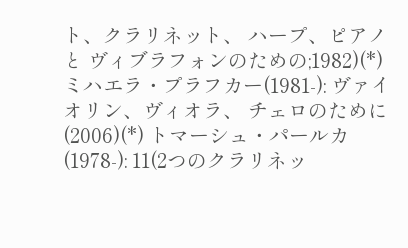ト、クラリネット、 ハープ、ピアノと ヴィブラフォンのための;1982)(*) ミハエラ・プラフカー(1981-): ヴァイオリン、ヴィオラ、 チェロのために(2006)(*) トマーシュ・パールカ(1978-): 11(2つのクラリネッ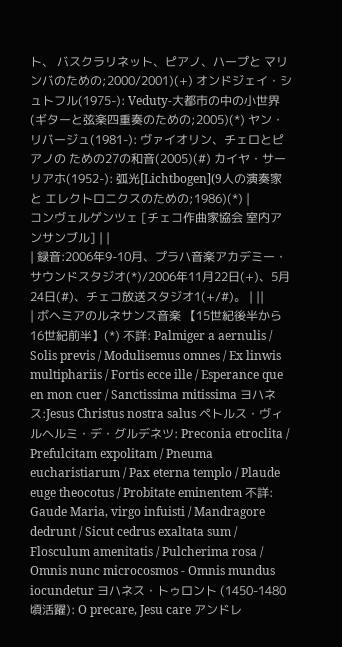ト、 バスクラリネット、ピアノ、ハープと マリンバのための;2000/2001)(+) オンドジェイ・シュトフル(1975-): Veduty-大都市の中の小世界 (ギターと弦楽四重奏のための;2005)(*) ヤン・リバージュ(1981-): ヴァイオリン、チェロとピアノの ための27の和音(2005)(#) カイヤ・サーリアホ(1952-): 弧光[Lichtbogen](9人の演奏家と エレクトロニクスのための;1986)(*) |
コンヴェルゲンツェ [チェコ作曲家協会 室内アンサンブル] | |
| 録音:2006年9-10月、プラハ音楽アカデミー・サウンドスタジオ(*)/2006年11月22日(+)、5月24日(#)、チェコ放送スタジオ1(+/#)。 | ||
| ボヘミアのルネサンス音楽 【15世紀後半から16世紀前半】(*) 不詳: Palmiger a aernulis / Solis previs / Modulisemus omnes / Ex linwis multiphariis / Fortis ecce ille / Esperance que en mon cuer / Sanctissima mitissima ヨハネス:Jesus Christus nostra salus ペトルス・ヴィルヘルミ・デ・グルデネツ: Preconia etroclita / Prefulcitam expolitam / Pneuma eucharistiarum / Pax eterna templo / Plaude euge theocotus / Probitate eminentem 不詳: Gaude Maria, virgo infuisti / Mandragore dedrunt / Sicut cedrus exaltata sum / Flosculum amenitatis / Pulcherima rosa / Omnis nunc microcosmos - Omnis mundus iocundetur ヨハネス・トゥロント (1450-1480頃活躍): O precare, Jesu care アンドレ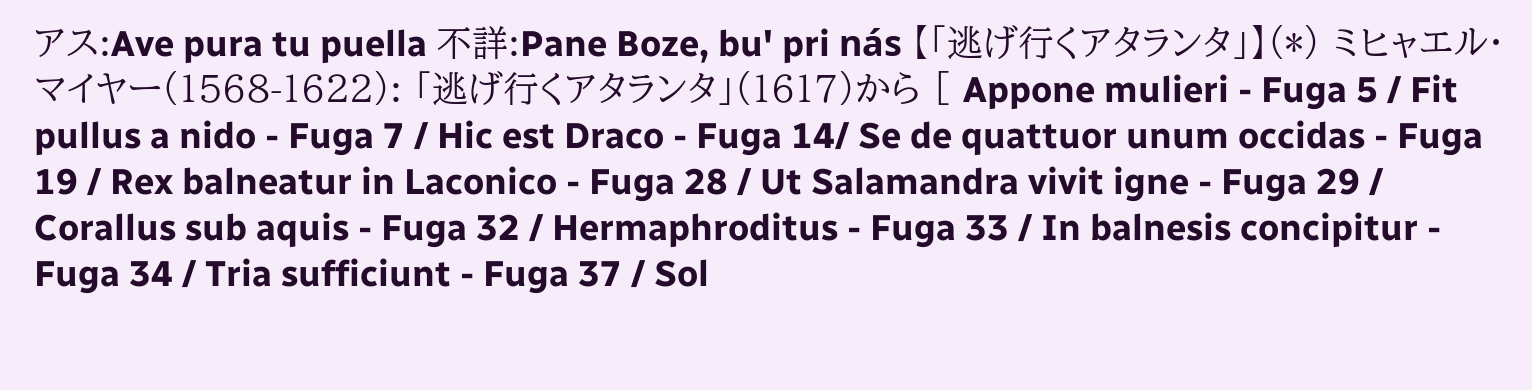アス:Ave pura tu puella 不詳:Pane Boze, bu' pri nás 【「逃げ行くアタランタ」】(*) ミヒャエル・マイヤー(1568-1622): 「逃げ行くアタランタ」(1617)から [ Appone mulieri - Fuga 5 / Fit pullus a nido - Fuga 7 / Hic est Draco - Fuga 14/ Se de quattuor unum occidas - Fuga 19 / Rex balneatur in Laconico - Fuga 28 / Ut Salamandra vivit igne - Fuga 29 / Corallus sub aquis - Fuga 32 / Hermaphroditus - Fuga 33 / In balnesis concipitur - Fuga 34 / Tria sufficiunt - Fuga 37 / Sol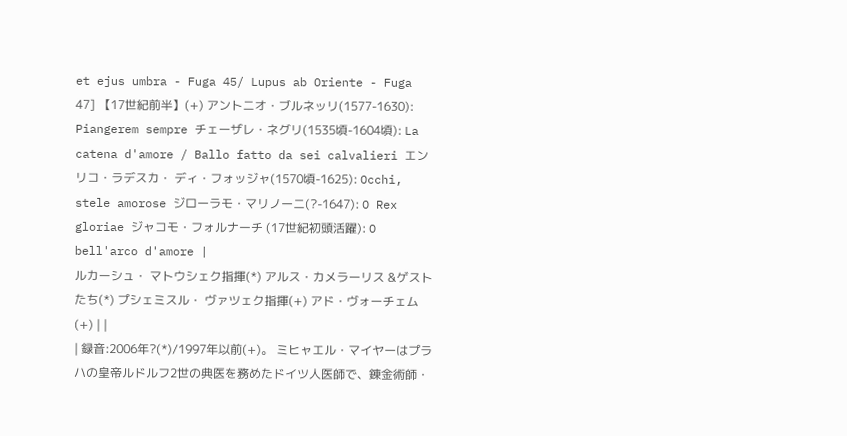et ejus umbra - Fuga 45/ Lupus ab Oriente - Fuga 47] 【17世紀前半】(+) アントニオ・ブルネッリ(1577-1630): Piangerem sempre チェーザレ・ネグリ(1535頃-1604頃): La catena d'amore / Ballo fatto da sei calvalieri エンリコ・ラデスカ・ ディ・フォッジャ(1570頃-1625): Occhi, stele amorose ジローラモ・マリノーニ(?-1647): O Rex gloriae ジャコモ・フォルナーチ (17世紀初頭活躍): O bell'arco d'amore |
ルカーシュ・ マトウシェク指揮(*) アルス・カメラーリス &ゲストたち(*) プシェミスル・ ヴァツェク指揮(+) アド・ヴォーチェム(+) | |
| 録音:2006年?(*)/1997年以前(+)。 ミヒャエル・マイヤーはプラハの皇帝ルドルフ2世の典医を務めたドイツ人医師で、錬金術師・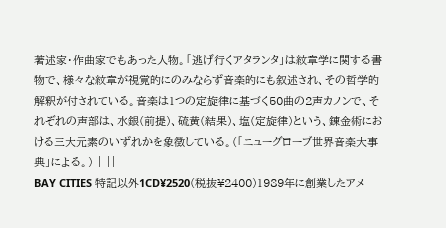著述家・作曲家でもあった人物。「逃げ行くアタランタ」は紋章学に関する書物で、様々な紋章が視覚的にのみならず音楽的にも叙述され、その哲学的解釈が付されている。音楽は1つの定旋律に基づく50曲の2声カノンで、それぞれの声部は、水銀(前提)、硫黄(結果)、塩(定旋律)という、錬金術における三大元素のいずれかを象徴している。(「ニューグローブ世界音楽大事典」による。) | ||
BAY CITIES 特記以外1CD¥2520(税抜¥2400)1989年に創業したアメ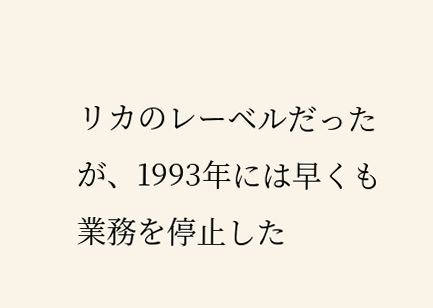リカのレーベルだったが、1993年には早くも業務を停止した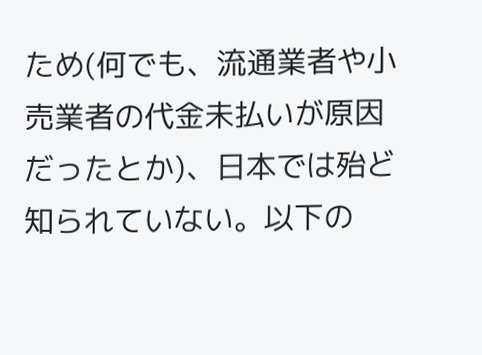ため(何でも、流通業者や小売業者の代金未払いが原因だったとか)、日本では殆ど知られていない。以下の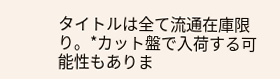タイトルは全て流通在庫限り。*カット盤で入荷する可能性もありま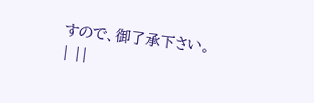すので、御了承下さい。 | ||